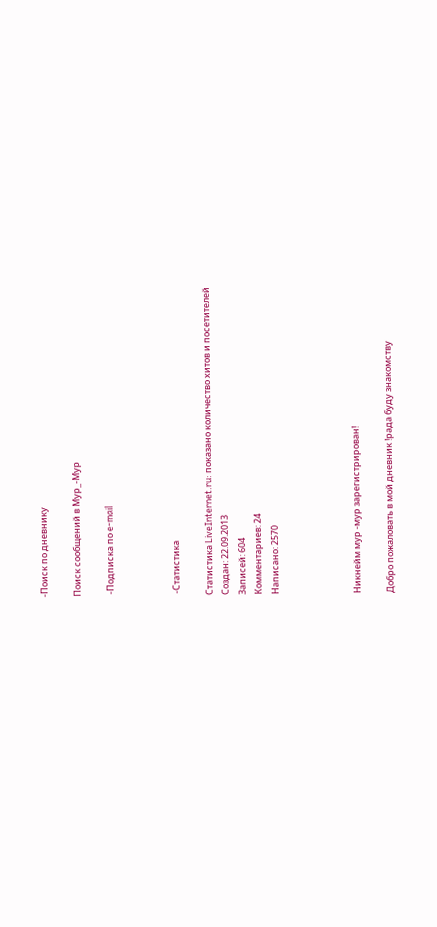-Поиск по дневнику

Поиск сообщений в Мур_-Мур

 -Подписка по e-mail



 -Статистика

Статистика LiveInternet.ru: показано количество хитов и посетителей
Создан: 22.09.2013
Записей: 604
Комментариев: 24
Написано: 2570




Никнейм мур -мур зарегистрирован!

Добро пожаловать в мой дневник !рада буду знакомству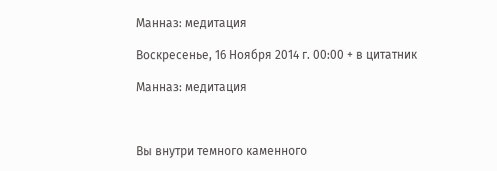Манназ: медитация

Воскресенье, 16 Ноября 2014 г. 00:00 + в цитатник

Манназ: медитация



Вы внутри темного каменного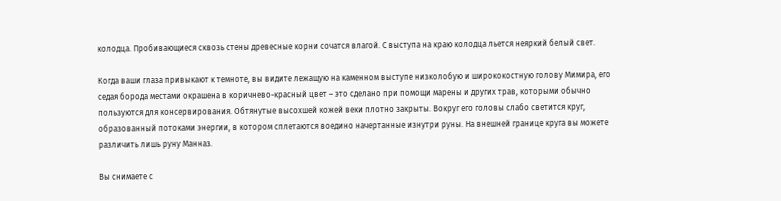колодца. Пробивающиеся сквозь стены древесные корни сочатся влагой. С выступа на краю колодца льется неяркий белый свет.

Когда ваши глаза привыкают к темноте, вы видите лежащую на каменном выступе низколобую и ширококостную голову Мимира, его седая борода местами окрашена в коричнево-красный цвет – это сделано при помощи марены и других трав, которыми обычно пользуются для консервирования. Обтянутые высохшей кожей веки плотно закрыты. Вокруг его головы слабо светится круг, образованный потоками энергии, в котором сплетаются воедино начертанные изнутри руны. На внешней границе круга вы можете различить лишь руну Манназ.

Вы снимаете с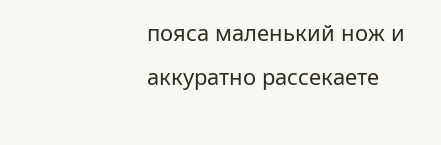пояса маленький нож и аккуратно рассекаете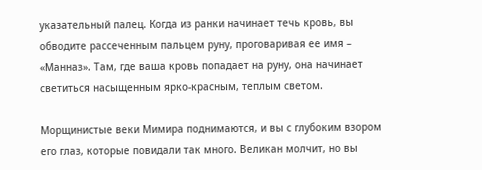указательный палец. Когда из ранки начинает течь кровь, вы обводите рассеченным пальцем руну, проговаривая ее имя – «Манназ». Там, где ваша кровь попадает на руну, она начинает светиться насыщенным ярко-красным, теплым светом.

Морщинистые веки Мимира поднимаются, и вы с глубоким взором его глаз, которые повидали так много. Великан молчит, но вы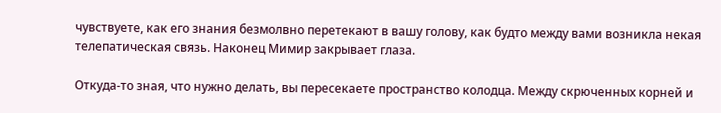чувствуете, как его знания безмолвно перетекают в вашу голову, как будто между вами возникла некая телепатическая связь. Наконец Мимир закрывает глаза.

Откуда-то зная, что нужно делать, вы пересекаете пространство колодца. Между скрюченных корней и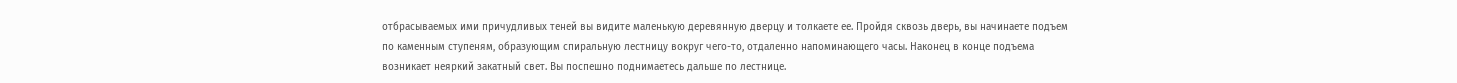отбрасываемых ими причудливых теней вы видите маленькую деревянную дверцу и толкаете ее. Пройдя сквозь дверь, вы начинаете подъем по каменным ступеням, образующим спиральную лестницу вокруг чего-то, отдаленно напоминающего часы. Наконец в конце подъема возникает неяркий закатный свет. Вы поспешно поднимаетесь дальше по лестнице.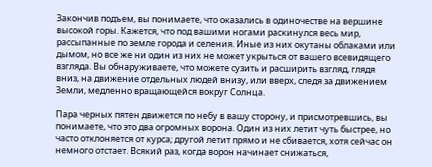Закончив подъем, вы понимаете, что оказались в одиночестве на вершине высокой горы. Кажется, что под вашими ногами раскинулся весь мир, рассыпанные по земле города и селения. Иные из них окутаны облаками или дымом, но все же ни один из них не может укрыться от вашего всевидящего взгляда. Вы обнаруживаете, что можете сузить и расширить взгляд, глядя вниз, на движение отдельных людей внизу, или вверх, следя за движением Земли, медленно вращающейся вокруг Солнца.

Пара черных пятен движется по небу в вашу сторону, и присмотревшись, вы понимаете, что это два огромных ворона. Один из них летит чуть быстрее, но часто отклоняется от курса; другой летит прямо и не сбивается, хотя сейчас он немного отстает. Всякий раз, когда ворон начинает снижаться,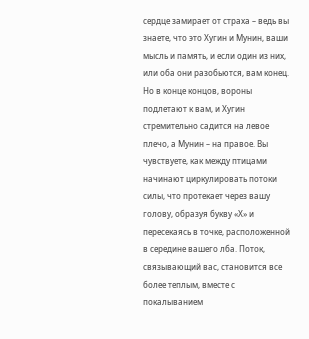сердце замирает от страха – ведь вы знаете, что это Хугин и Мунин, ваши мысль и память, и если один из них, или оба они разобьются, вам конец. Но в конце концов, вороны подлетают к вам, и Хугин стремительно садится на левое плечо, а Мунин – на правое. Вы чувствуете, как между птицами начинают циркулировать потоки силы, что протекает через вашу голову, образуя букву «Х» и пересекаясь в точке, расположенной в середине вашего лба. Поток, связывающий вас, становится все более теплым, вместе с покалыванием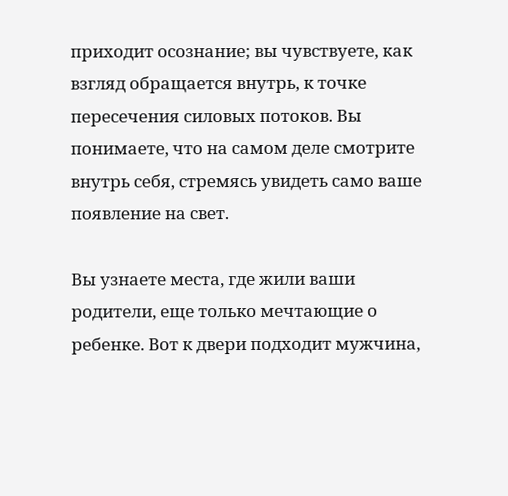приходит осознание; вы чувствуете, как взгляд обращается внутрь, к точке пересечения силовых потоков. Вы понимаете, что на самом деле смотрите внутрь себя, стремясь увидеть само ваше появление на свет.

Вы узнаете места, где жили ваши родители, еще только мечтающие о ребенке. Вот к двери подходит мужчина,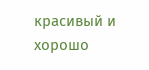красивый и хорошо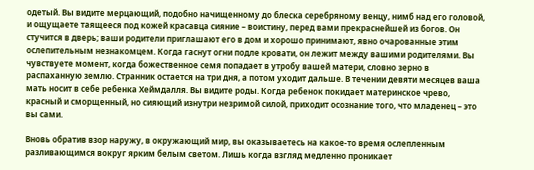одетый. Вы видите мерцающий, подобно начищенному до блеска серебряному венцу, нимб над его головой, и ощущаете таящееся под кожей красавца сияние – воистину, перед вами прекраснейшей из богов. Он стучится в дверь; ваши родители приглашают его в дом и хорошо принимают, явно очарованные этим ослепительным незнакомцем. Когда гаснут огни подле кровати, он лежит между вашими родителями. Вы чувствуете момент, когда божественное семя попадает в утробу вашей матери, словно зерно в распаханную землю. Странник остается на три дня, а потом уходит дальше. В течении девяти месяцев ваша мать носит в себе ребенка Хеймдалля. Вы видите роды. Когда ребенок покидает материнское чрево, красный и сморщенный, но сияющий изнутри незримой силой, приходит осознание того, что младенец – это вы сами.

Вновь обратив взор наружу, в окружающий мир, вы оказываетесь на какое-то время ослепленным разливающимся вокруг ярким белым светом. Лишь когда взгляд медленно проникает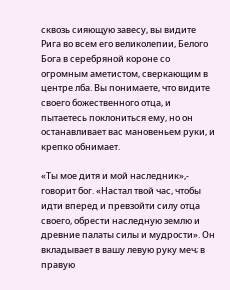сквозь сияющую завесу, вы видите Рига во всем его великолепии, Белого Бога в серебряной короне со огромным аметистом, сверкающим в центре лба. Вы понимаете, что видите своего божественного отца, и пытаетесь поклониться ему, но он останавливает вас мановеньем руки, и крепко обнимает.

«Ты мое дитя и мой наследник»,- говорит бог. «Настал твой час, чтобы идти вперед и превзойти силу отца своего, обрести наследную землю и древние палаты силы и мудрости». Он вкладывает в вашу левую руку меч; в правую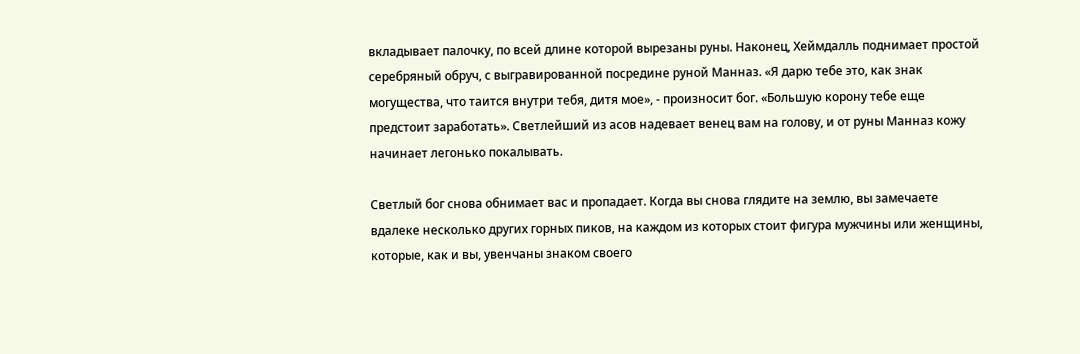вкладывает палочку, по всей длине которой вырезаны руны. Наконец, Хеймдалль поднимает простой серебряный обруч, с выгравированной посредине руной Манназ. «Я дарю тебе это, как знак могущества, что таится внутри тебя, дитя мое», - произносит бог. «Большую корону тебе еще предстоит заработать». Светлейший из асов надевает венец вам на голову, и от руны Манназ кожу начинает легонько покалывать.

Светлый бог снова обнимает вас и пропадает. Когда вы снова глядите на землю, вы замечаете вдалеке несколько других горных пиков, на каждом из которых стоит фигура мужчины или женщины, которые, как и вы, увенчаны знаком своего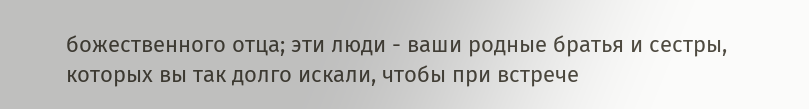божественного отца; эти люди - ваши родные братья и сестры, которых вы так долго искали, чтобы при встрече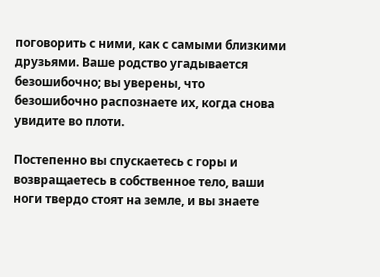поговорить с ними, как с самыми близкими друзьями. Ваше родство угадывается безошибочно; вы уверены, что безошибочно распознаете их, когда снова увидите во плоти.

Постепенно вы спускаетесь с горы и возвращаетесь в собственное тело, ваши ноги твердо стоят на земле, и вы знаете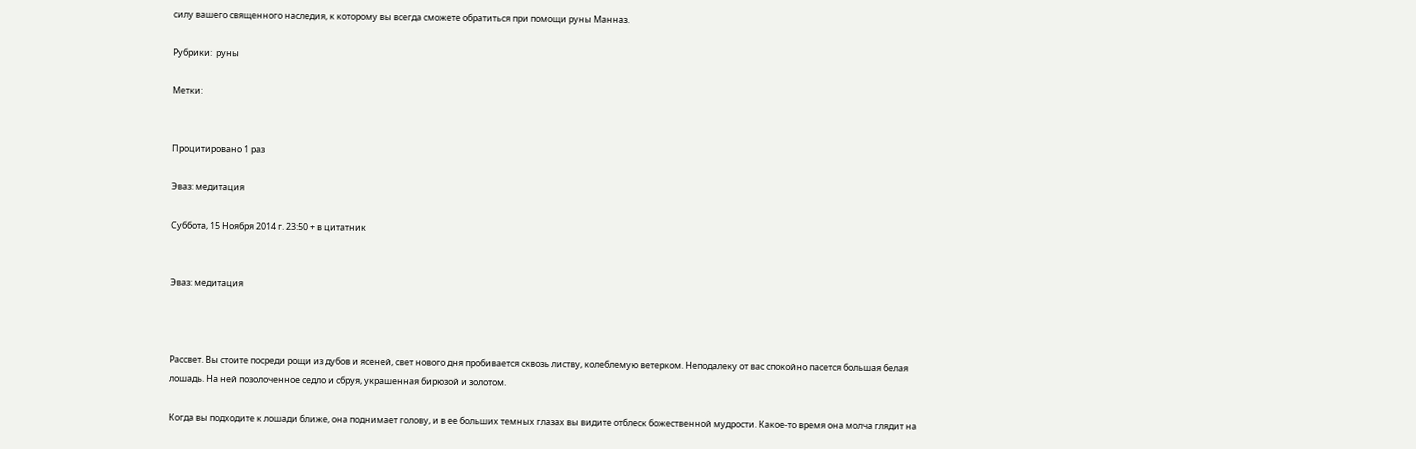силу вашего священного наследия, к которому вы всегда сможете обратиться при помощи руны Манназ.

Рубрики:  руны

Метки:


Процитировано 1 раз

Эваз: медитация

Суббота, 15 Ноября 2014 г. 23:50 + в цитатник


Эваз: медитация



Рассвет. Вы стоите посреди рощи из дубов и ясеней, свет нового дня пробивается сквозь листву, колеблемую ветерком. Неподалеку от вас спокойно пасется большая белая лошадь. На ней позолоченное седло и сбруя, украшенная бирюзой и золотом.

Когда вы подходите к лошади ближе, она поднимает голову, и в ее больших темных глазах вы видите отблеск божественной мудрости. Какое-то время она молча глядит на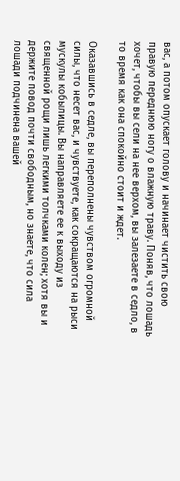вас, а потом опускает голову и начинает чистить свою правую переднюю ногу о влажную траву. Поняв, что лошадь хочет, чтобы вы сели на нее верхом, вы залезаете в седло, в то время как она спокойно стоит и ждет.

Оказавшись в седле, вы переполнены чувством огромной силы, что несет вас, и чувствуете, как сокращаются на рыси мускулы кобылицы. Вы направляете ее к выходу из священной рощи лишь легкими толчками колен; хотя вы и держите повод почти свободным, но знаете, что сила лошади подчинена вашей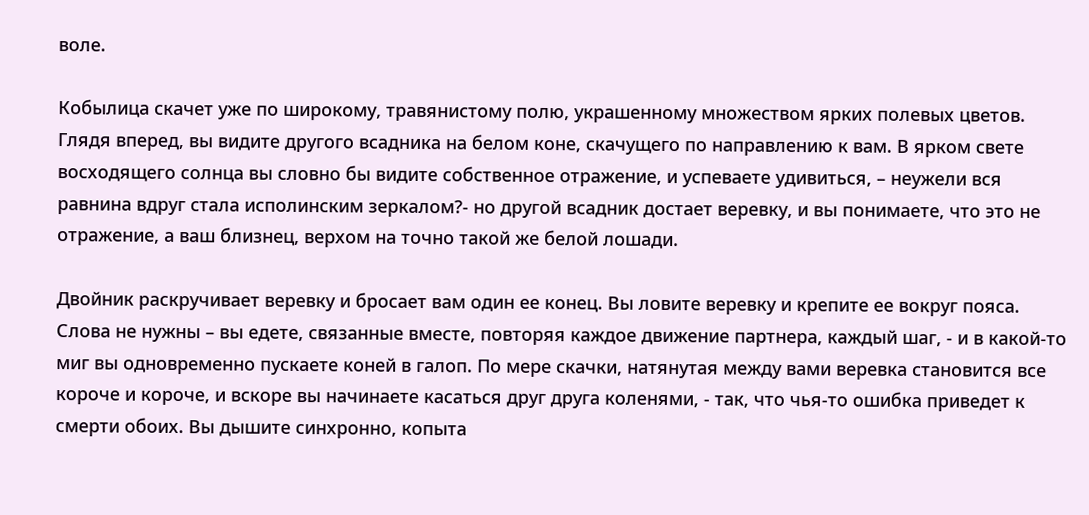воле.

Кобылица скачет уже по широкому, травянистому полю, украшенному множеством ярких полевых цветов. Глядя вперед, вы видите другого всадника на белом коне, скачущего по направлению к вам. В ярком свете восходящего солнца вы словно бы видите собственное отражение, и успеваете удивиться, – неужели вся равнина вдруг стала исполинским зеркалом?- но другой всадник достает веревку, и вы понимаете, что это не отражение, а ваш близнец, верхом на точно такой же белой лошади.

Двойник раскручивает веревку и бросает вам один ее конец. Вы ловите веревку и крепите ее вокруг пояса. Слова не нужны – вы едете, связанные вместе, повторяя каждое движение партнера, каждый шаг, - и в какой-то миг вы одновременно пускаете коней в галоп. По мере скачки, натянутая между вами веревка становится все короче и короче, и вскоре вы начинаете касаться друг друга коленями, - так, что чья-то ошибка приведет к смерти обоих. Вы дышите синхронно, копыта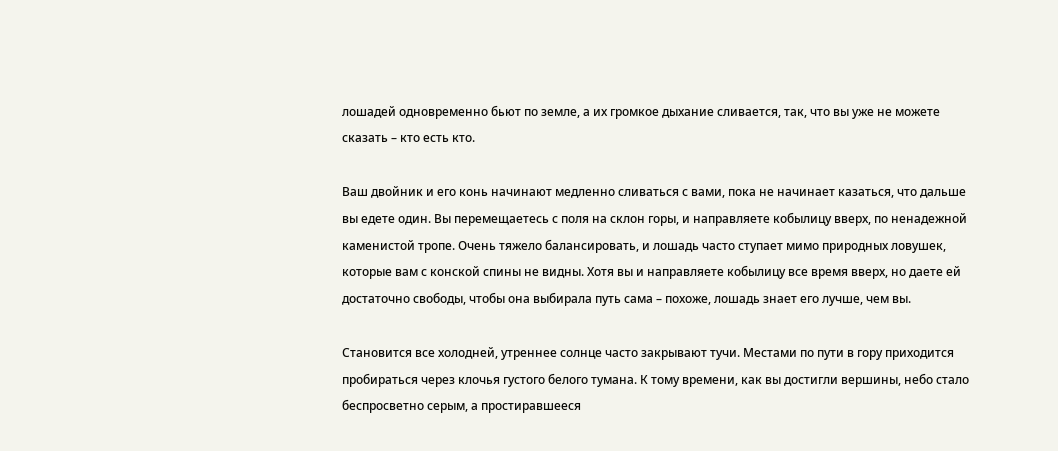лошадей одновременно бьют по земле, а их громкое дыхание сливается, так, что вы уже не можете сказать – кто есть кто.

Ваш двойник и его конь начинают медленно сливаться с вами, пока не начинает казаться, что дальше вы едете один. Вы перемещаетесь с поля на склон горы, и направляете кобылицу вверх, по ненадежной каменистой тропе. Очень тяжело балансировать, и лошадь часто ступает мимо природных ловушек, которые вам с конской спины не видны. Хотя вы и направляете кобылицу все время вверх, но даете ей достаточно свободы, чтобы она выбирала путь сама – похоже, лошадь знает его лучше, чем вы.

Становится все холодней, утреннее солнце часто закрывают тучи. Местами по пути в гору приходится пробираться через клочья густого белого тумана. К тому времени, как вы достигли вершины, небо стало беспросветно серым, а простиравшееся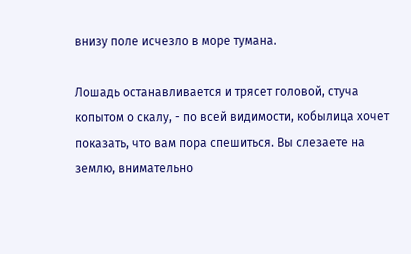внизу поле исчезло в море тумана.

Лошадь останавливается и трясет головой, стуча копытом о скалу, - по всей видимости, кобылица хочет показать, что вам пора спешиться. Вы слезаете на землю, внимательно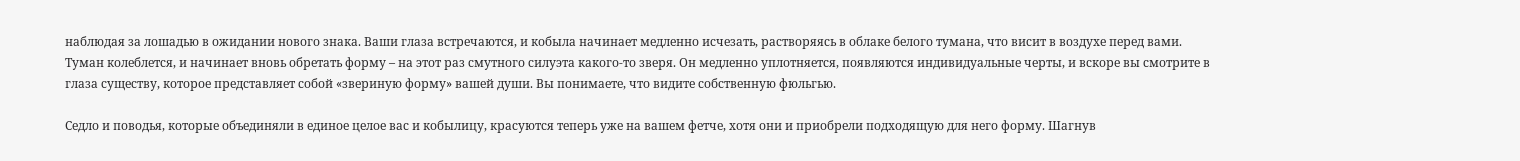наблюдая за лошадью в ожидании нового знака. Ваши глаза встречаются, и кобыла начинает медленно исчезать, растворяясь в облаке белого тумана, что висит в воздухе перед вами. Туман колеблется, и начинает вновь обретать форму – на этот раз смутного силуэта какого-то зверя. Он медленно уплотняется, появляются индивидуальные черты, и вскоре вы смотрите в глаза существу, которое представляет собой «звериную форму» вашей души. Вы понимаете, что видите собственную фюльгью.

Седло и поводья, которые объединяли в единое целое вас и кобылицу, красуются теперь уже на вашем фетче, хотя они и приобрели подходящую для него форму. Шагнув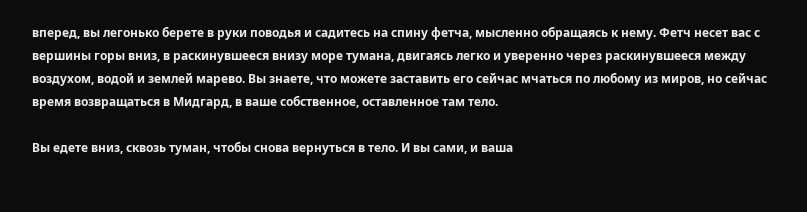вперед, вы легонько берете в руки поводья и садитесь на спину фетча, мысленно обращаясь к нему. Фетч несет вас с вершины горы вниз, в раскинувшееся внизу море тумана, двигаясь легко и уверенно через раскинувшееся между воздухом, водой и землей марево. Вы знаете, что можете заставить его сейчас мчаться по любому из миров, но сейчас время возвращаться в Мидгард, в ваше собственное, оставленное там тело.

Вы едете вниз, сквозь туман, чтобы снова вернуться в тело. И вы сами, и ваша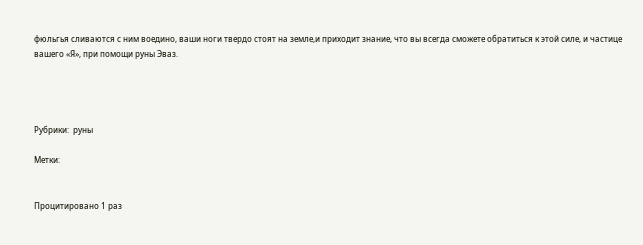фюльгья сливаются с ним воедино, ваши ноги твердо стоят на земле,и приходит знание, что вы всегда сможете обратиться к этой силе, и частице вашего «Я», при помощи руны Эваз.




Рубрики:  руны

Метки:


Процитировано 1 раз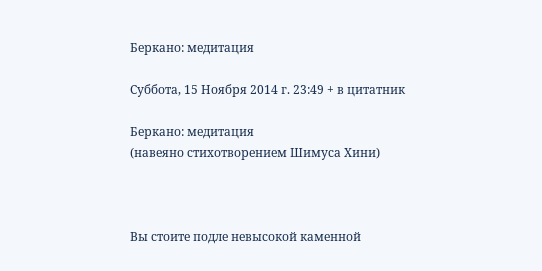Беркано: медитация

Суббота, 15 Ноября 2014 г. 23:49 + в цитатник

Беркано: медитация
(навеяно стихотворением Шимуса Хини)



Вы стоите подле невысокой каменной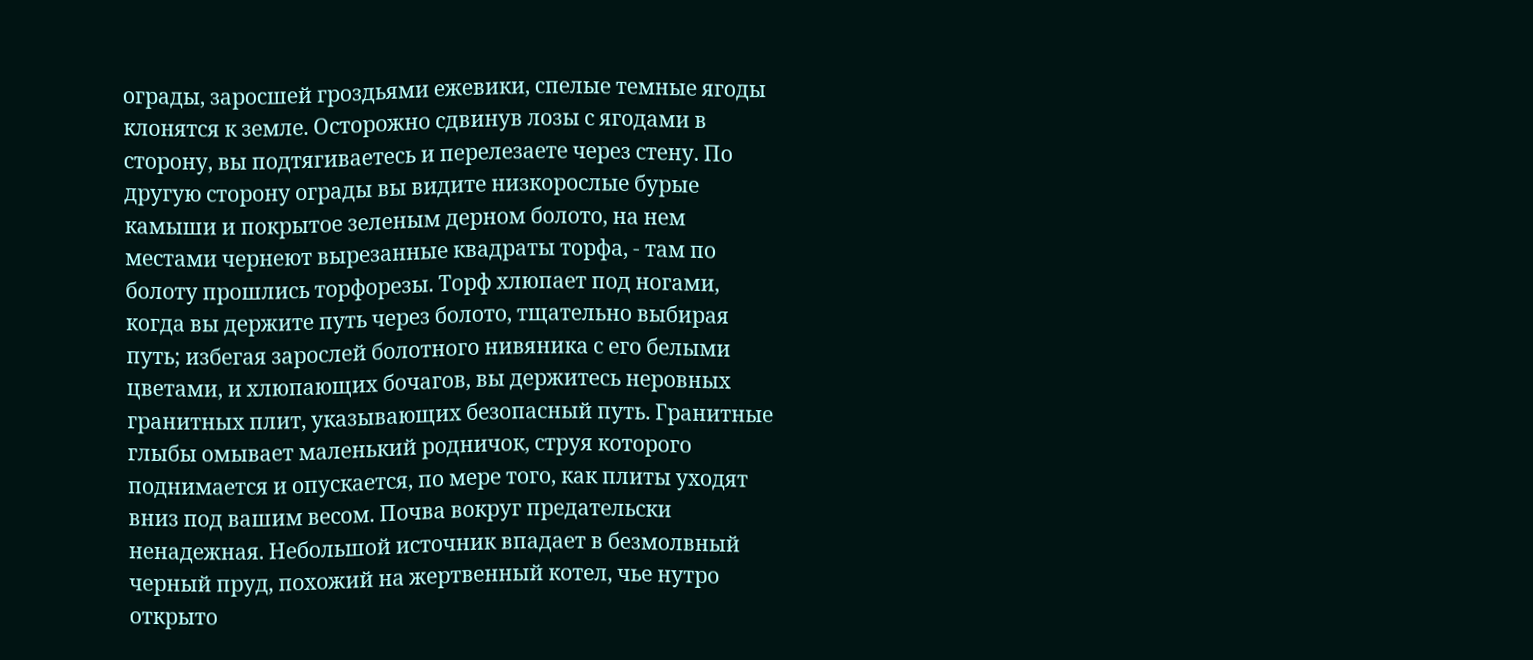ограды, заросшей гроздьями ежевики, спелые темные ягоды клонятся к земле. Осторожно сдвинув лозы с ягодами в сторону, вы подтягиваетесь и перелезаете через стену. По другую сторону ограды вы видите низкорослые бурые камыши и покрытое зеленым дерном болото, на нем местами чернеют вырезанные квадраты торфа, - там по болоту прошлись торфорезы. Торф хлюпает под ногами, когда вы держите путь через болото, тщательно выбирая путь; избегая зарослей болотного нивяника с его белыми цветами, и хлюпающих бочагов, вы держитесь неровных гранитных плит, указывающих безопасный путь. Гранитные глыбы омывает маленький родничок, струя которого поднимается и опускается, по мере того, как плиты уходят вниз под вашим весом. Почва вокруг предательски ненадежная. Небольшой источник впадает в безмолвный черный пруд, похожий на жертвенный котел, чье нутро открыто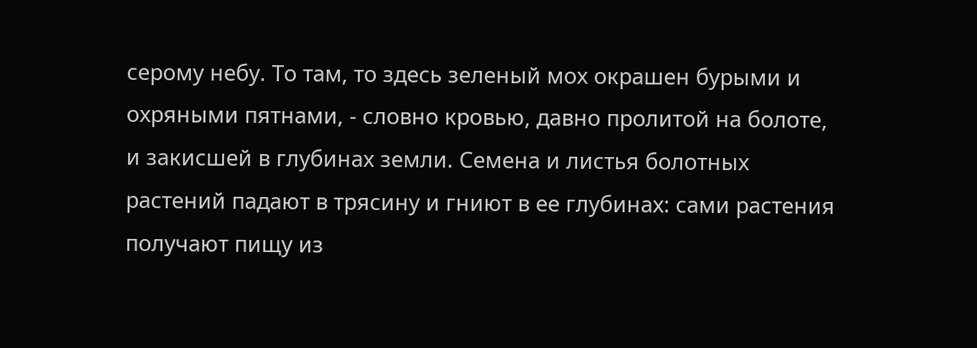серому небу. То там, то здесь зеленый мох окрашен бурыми и охряными пятнами, - словно кровью, давно пролитой на болоте, и закисшей в глубинах земли. Семена и листья болотных растений падают в трясину и гниют в ее глубинах: сами растения получают пищу из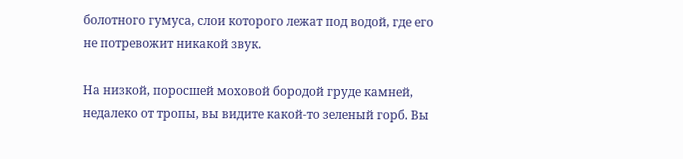болотного гумуса, слои которого лежат под водой, где его не потревожит никакой звук.

На низкой, поросшей моховой бородой груде камней, недалеко от тропы, вы видите какой-то зеленый горб. Вы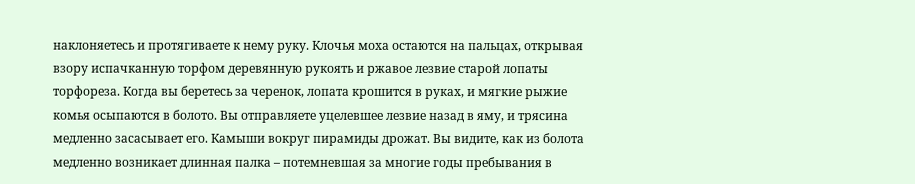наклоняетесь и протягиваете к нему руку. Клочья моха остаются на пальцах, открывая взору испачканную торфом деревянную рукоять и ржавое лезвие старой лопаты торфореза. Когда вы беретесь за черенок, лопата крошится в руках, и мягкие рыжие комья осыпаются в болото. Вы отправляете уцелевшее лезвие назад в яму, и трясина медленно засасывает его. Камыши вокруг пирамиды дрожат. Вы видите, как из болота медленно возникает длинная палка – потемневшая за многие годы пребывания в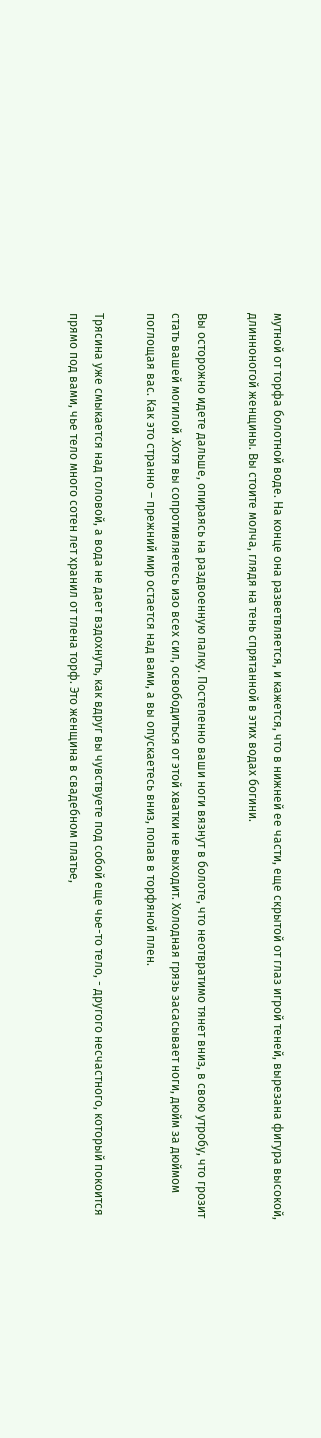мутной от торфа болотной воде. На конце она разветвляется, и кажется, что в нижней ее части, еще скрытой от глаз игрой теней, вырезана фигура высокой, длинноногой женщины. Вы стоите молча, глядя на тень спрятанной в этих водах богини.

Вы осторожно идете дальше, опираясь на раздвоенную палку. Постепенно ваши ноги вязнут в болоте, что неотвратимо тянет вниз, в свою утробу, что грозит стать вашей могилой .Хотя вы сопротивляетесь изо всех сил, освободиться от этой хватки не выходит. Холодная грязь засасывает ноги, дюйм за дюймом поглощая вас. Как это странно – прежний мир остается над вами, а вы опускаетесь вниз, попав в торфяной плен.

Трясина уже смыкается над головой, а вода не дает вздохнуть, как вдруг вы чувствуете под собой еще чье-то тело, - другого несчастного, который покоится прямо под вами, чье тело много сотен лет хранил от тлена торф. Это женщина в свадебном платье,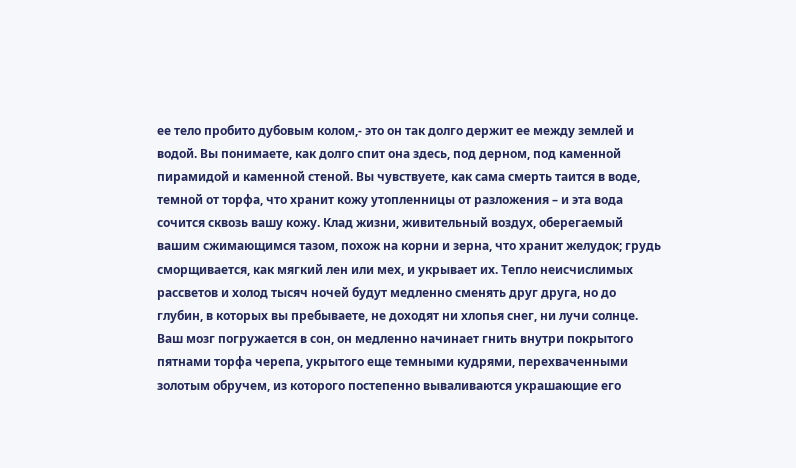ее тело пробито дубовым колом,- это он так долго держит ее между землей и водой. Вы понимаете, как долго спит она здесь, под дерном, под каменной пирамидой и каменной стеной. Вы чувствуете, как сама смерть таится в воде, темной от торфа, что хранит кожу утопленницы от разложения – и эта вода сочится сквозь вашу кожу. Клад жизни, живительный воздух, оберегаемый вашим сжимающимся тазом, похож на корни и зерна, что хранит желудок; грудь сморщивается, как мягкий лен или мех, и укрывает их. Тепло неисчислимых рассветов и холод тысяч ночей будут медленно сменять друг друга, но до глубин, в которых вы пребываете, не доходят ни хлопья снег, ни лучи солнце. Ваш мозг погружается в сон, он медленно начинает гнить внутри покрытого пятнами торфа черепа, укрытого еще темными кудрями, перехваченными золотым обручем, из которого постепенно вываливаются украшающие его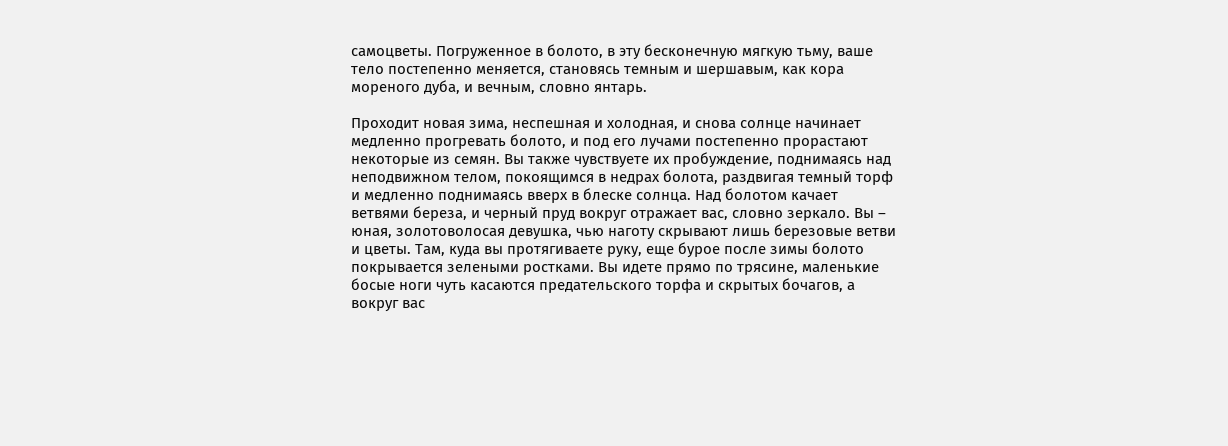самоцветы. Погруженное в болото, в эту бесконечную мягкую тьму, ваше тело постепенно меняется, становясь темным и шершавым, как кора мореного дуба, и вечным, словно янтарь.

Проходит новая зима, неспешная и холодная, и снова солнце начинает медленно прогревать болото, и под его лучами постепенно прорастают некоторые из семян. Вы также чувствуете их пробуждение, поднимаясь над неподвижном телом, покоящимся в недрах болота, раздвигая темный торф и медленно поднимаясь вверх в блеске солнца. Над болотом качает ветвями береза, и черный пруд вокруг отражает вас, словно зеркало. Вы – юная, золотоволосая девушка, чью наготу скрывают лишь березовые ветви и цветы. Там, куда вы протягиваете руку, еще бурое после зимы болото покрывается зелеными ростками. Вы идете прямо по трясине, маленькие босые ноги чуть касаются предательского торфа и скрытых бочагов, а вокруг вас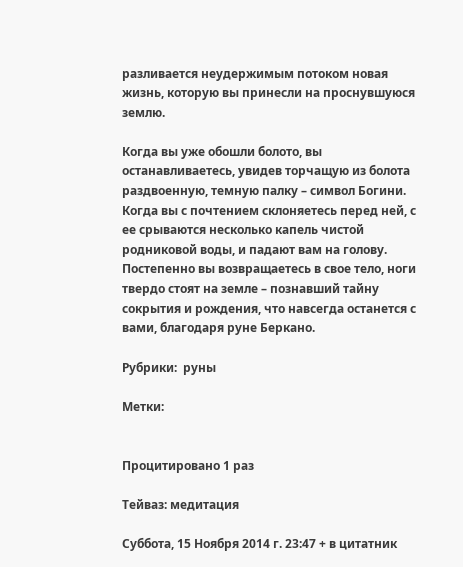разливается неудержимым потоком новая жизнь, которую вы принесли на проснувшуюся землю.

Когда вы уже обошли болото, вы останавливаетесь, увидев торчащую из болота раздвоенную, темную палку – символ Богини. Когда вы с почтением склоняетесь перед ней, с ее срываются несколько капель чистой родниковой воды, и падают вам на голову.
Постепенно вы возвращаетесь в свое тело, ноги твердо стоят на земле – познавший тайну сокрытия и рождения, что навсегда останется с вами, благодаря руне Беркано.

Рубрики:  руны

Метки:


Процитировано 1 раз

Тейваз: медитация

Суббота, 15 Ноября 2014 г. 23:47 + в цитатник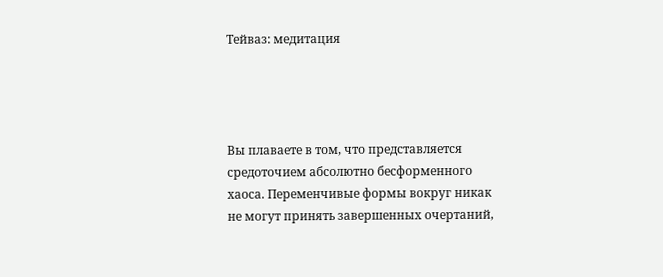Тейваз: медитация




Вы плаваете в том, что представляется средоточием абсолютно бесформенного хаоса. Переменчивые формы вокруг никак не могут принять завершенных очертаний,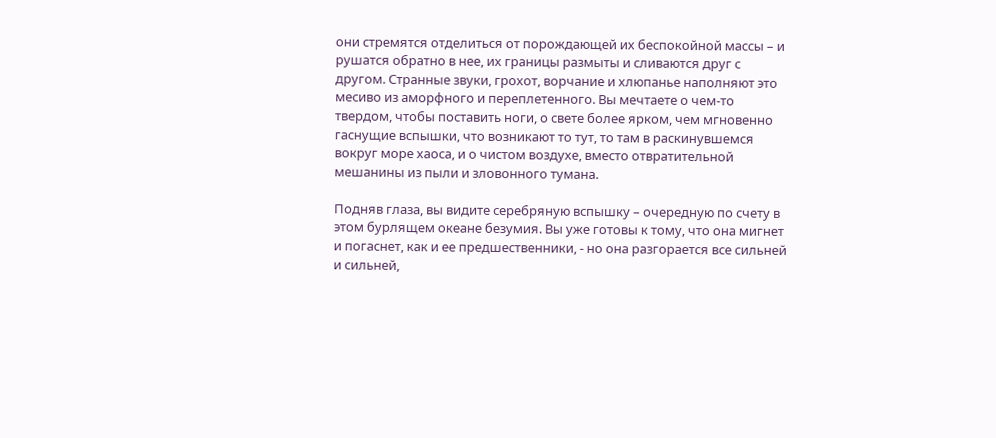они стремятся отделиться от порождающей их беспокойной массы – и рушатся обратно в нее, их границы размыты и сливаются друг с другом. Странные звуки, грохот, ворчание и хлюпанье наполняют это месиво из аморфного и переплетенного. Вы мечтаете о чем-то твердом, чтобы поставить ноги, о свете более ярком, чем мгновенно гаснущие вспышки, что возникают то тут, то там в раскинувшемся вокруг море хаоса, и о чистом воздухе, вместо отвратительной мешанины из пыли и зловонного тумана.

Подняв глаза, вы видите серебряную вспышку – очередную по счету в этом бурлящем океане безумия. Вы уже готовы к тому, что она мигнет и погаснет, как и ее предшественники, - но она разгорается все сильней и сильней,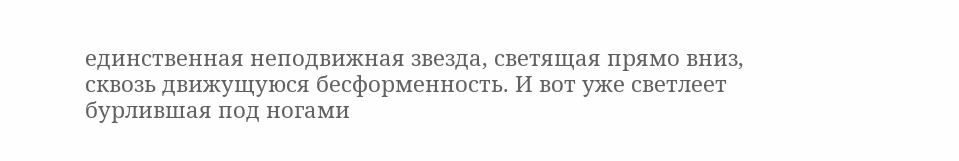единственная неподвижная звезда, светящая прямо вниз, сквозь движущуюся бесформенность. И вот уже светлеет бурлившая под ногами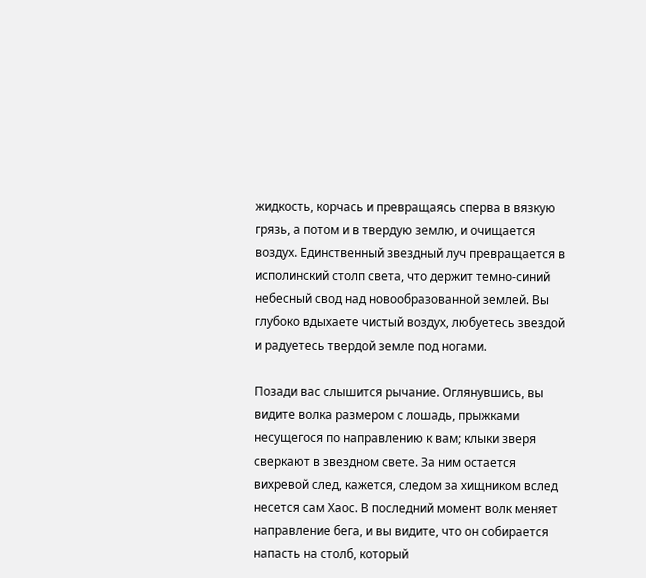жидкость, корчась и превращаясь сперва в вязкую грязь, а потом и в твердую землю, и очищается воздух. Единственный звездный луч превращается в исполинский столп света, что держит темно-синий небесный свод над новообразованной землей. Вы глубоко вдыхаете чистый воздух, любуетесь звездой и радуетесь твердой земле под ногами.

Позади вас слышится рычание. Оглянувшись, вы видите волка размером с лошадь, прыжками несущегося по направлению к вам; клыки зверя сверкают в звездном свете. За ним остается вихревой след, кажется, следом за хищником вслед несется сам Хаос. В последний момент волк меняет направление бега, и вы видите, что он собирается напасть на столб, который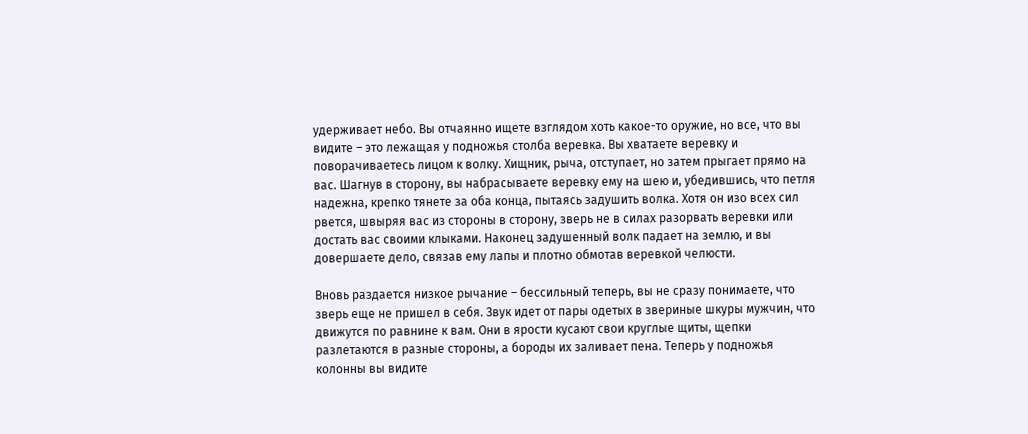удерживает небо. Вы отчаянно ищете взглядом хоть какое-то оружие, но все, что вы видите – это лежащая у подножья столба веревка. Вы хватаете веревку и поворачиваетесь лицом к волку. Хищник, рыча, отступает, но затем прыгает прямо на вас. Шагнув в сторону, вы набрасываете веревку ему на шею и, убедившись, что петля надежна, крепко тянете за оба конца, пытаясь задушить волка. Хотя он изо всех сил рвется, швыряя вас из стороны в сторону, зверь не в силах разорвать веревки или достать вас своими клыками. Наконец задушенный волк падает на землю, и вы довершаете дело, связав ему лапы и плотно обмотав веревкой челюсти.

Вновь раздается низкое рычание – бессильный теперь, вы не сразу понимаете, что зверь еще не пришел в себя. Звук идет от пары одетых в звериные шкуры мужчин, что движутся по равнине к вам. Они в ярости кусают свои круглые щиты, щепки разлетаются в разные стороны, а бороды их заливает пена. Теперь у подножья колонны вы видите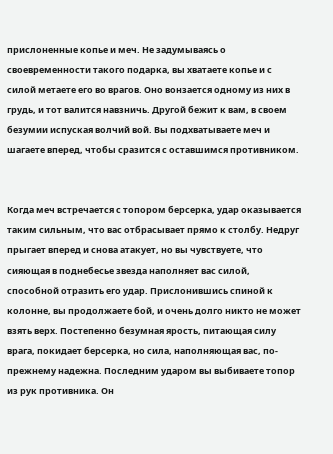прислоненные копье и меч. Не задумываясь о своевременности такого подарка, вы хватаете копье и с силой метаете его во врагов. Оно вонзается одному из них в грудь, и тот валится навзничь. Другой бежит к вам, в своем безумии испуская волчий вой. Вы подхватываете меч и шагаете вперед, чтобы сразится с оставшимся противником.


Когда меч встречается с топором берсерка, удар оказывается таким сильным, что вас отбрасывает прямо к столбу. Недруг прыгает вперед и снова атакует, но вы чувствуете, что сияющая в поднебесье звезда наполняет вас силой, способной отразить его удар. Прислонившись спиной к колонне, вы продолжаете бой, и очень долго никто не может взять верх. Постепенно безумная ярость, питающая силу врага, покидает берсерка, но сила, наполняющая вас, по-прежнему надежна. Последним ударом вы выбиваете топор из рук противника. Он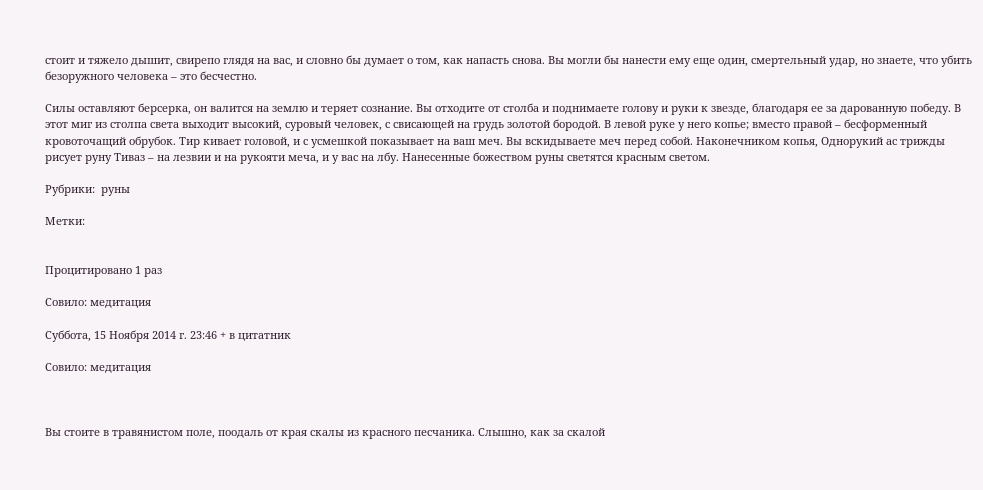стоит и тяжело дышит, свирепо глядя на вас, и словно бы думает о том, как напасть снова. Вы могли бы нанести ему еще один, смертельный удар, но знаете, что убить безоружного человека – это бесчестно.

Силы оставляют берсерка, он валится на землю и теряет сознание. Вы отходите от столба и поднимаете голову и руки к звезде, благодаря ее за дарованную победу. В этот миг из столпа света выходит высокий, суровый человек, с свисающей на грудь золотой бородой. В левой руке у него копье; вместо правой – бесформенный кровоточащий обрубок. Тир кивает головой, и с усмешкой показывает на ваш меч. Вы вскидываете меч перед собой. Наконечником копья, Однорукий ас трижды рисует руну Тиваз – на лезвии и на рукояти меча, и у вас на лбу. Нанесенные божеством руны светятся красным светом.

Рубрики:  руны

Метки:


Процитировано 1 раз

Совило: медитация

Суббота, 15 Ноября 2014 г. 23:46 + в цитатник

Совило: медитация



Вы стоите в травянистом поле, поодаль от края скалы из красного песчаника. Слышно, как за скалой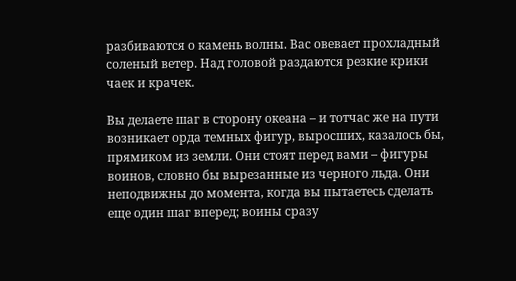разбиваются о камень волны. Вас овевает прохладный соленый ветер. Над головой раздаются резкие крики чаек и крачек.

Вы делаете шаг в сторону океана – и тотчас же на пути возникает орда темных фигур, выросших, казалось бы, прямиком из земли. Они стоят перед вами – фигуры воинов, словно бы вырезанные из черного льда. Они неподвижны до момента, когда вы пытаетесь сделать еще один шаг вперед; воины сразу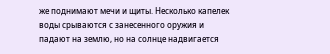же поднимают мечи и щиты. Несколько капелек воды срываются с занесенного оружия и падают на землю, но на солнце надвигается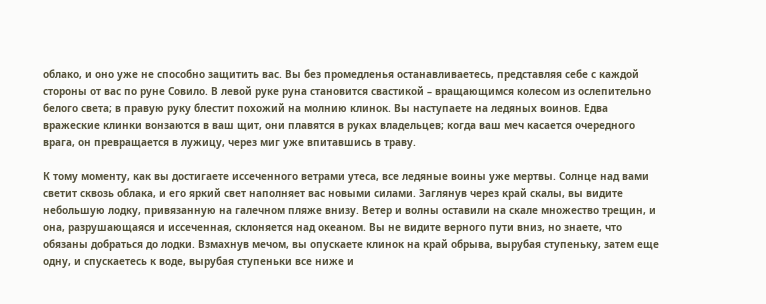облако, и оно уже не способно защитить вас. Вы без промедленья останавливаетесь, представляя себе с каждой стороны от вас по руне Совило. В левой руке руна становится свастикой – вращающимся колесом из ослепительно белого света; в правую руку блестит похожий на молнию клинок. Вы наступаете на ледяных воинов. Едва вражеские клинки вонзаются в ваш щит, они плавятся в руках владельцев; когда ваш меч касается очередного врага, он превращается в лужицу, через миг уже впитавшись в траву.

К тому моменту, как вы достигаете иссеченного ветрами утеса, все ледяные воины уже мертвы. Солнце над вами светит сквозь облака, и его яркий свет наполняет вас новыми силами. Заглянув через край скалы, вы видите небольшую лодку, привязанную на галечном пляже внизу. Ветер и волны оставили на скале множество трещин, и она, разрушающаяся и иссеченная, склоняется над океаном. Вы не видите верного пути вниз, но знаете, что обязаны добраться до лодки. Взмахнув мечом, вы опускаете клинок на край обрыва, вырубая ступеньку, затем еще одну, и спускаетесь к воде, вырубая ступеньки все ниже и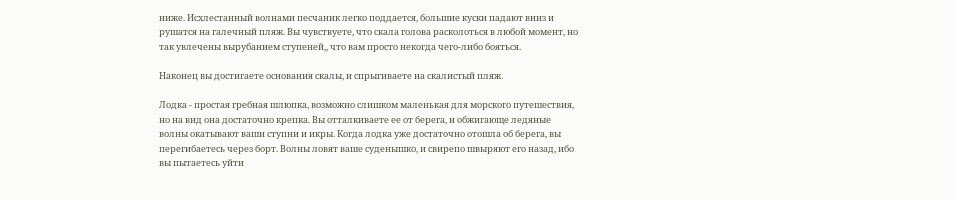ниже. Исхлестанный волнами песчаник легко поддается, большие куски падают вниз и рушатся на галечный пляж. Вы чувствуете, что скала голова расколоться в любой момент, но так увлечены вырубанием ступеней,, что вам просто некогда чего-либо бояться.

Наконец вы достигаете основания скалы, и спрыгиваете на скалистый пляж.

Лодка - простая гребная шлюпка, возможно слишком маленькая для морского путешествия, но на вид она достаточно крепка. Вы отталкиваете ее от берега, и обжигающе ледяные волны окатывают ваши ступни и икры. Когда лодка уже достаточно отошла об берега, вы перегибаетесь через борт. Волны ловят ваше суденышко, и свирепо швыряют его назад, ибо вы пытаетесь уйти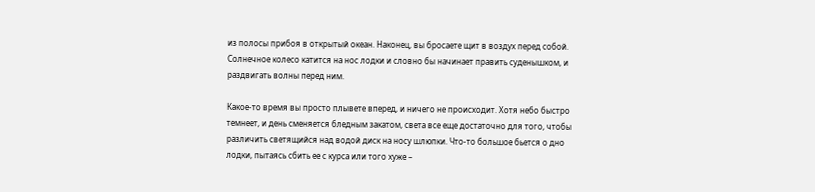из полосы прибоя в открытый океан. Наконец, вы бросаете щит в воздух перед собой. Солнечное колесо катится на нос лодки и словно бы начинает править суденышком, и раздвигать волны перед ним.

Какое-то время вы просто плывете вперед, и ничего не происходит. Хотя небо быстро темнеет, и день сменяется бледным закатом, света все еще достаточно для того, чтобы различить светящийся над водой диск на носу шлюпки. Что-то большое бьется о дно лодки, пытаясь сбить ее с курса или того хуже –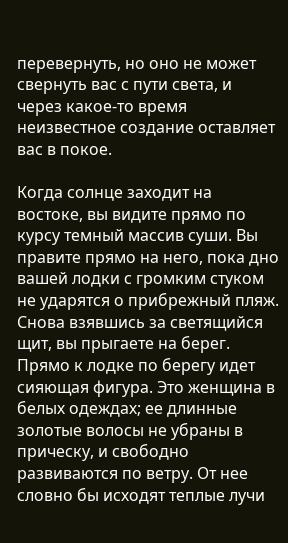перевернуть, но оно не может свернуть вас с пути света, и через какое-то время неизвестное создание оставляет вас в покое.

Когда солнце заходит на востоке, вы видите прямо по курсу темный массив суши. Вы правите прямо на него, пока дно вашей лодки с громким стуком не ударятся о прибрежный пляж. Снова взявшись за светящийся щит, вы прыгаете на берег. Прямо к лодке по берегу идет сияющая фигура. Это женщина в белых одеждах; ее длинные золотые волосы не убраны в прическу, и свободно развиваются по ветру. От нее словно бы исходят теплые лучи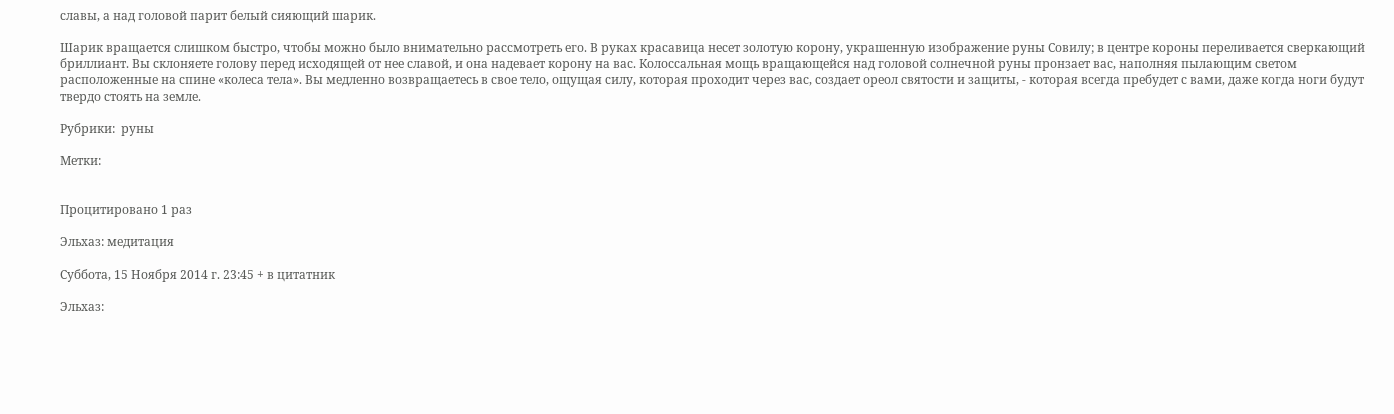славы, а над головой парит белый сияющий шарик.

Шарик вращается слишком быстро, чтобы можно было внимательно рассмотреть его. В руках красавица несет золотую корону, украшенную изображение руны Совилу; в центре короны переливается сверкающий бриллиант. Вы склоняете голову перед исходящей от нее славой, и она надевает корону на вас. Колоссальная мощь вращающейся над головой солнечной руны пронзает вас, наполняя пылающим светом расположенные на спине «колеса тела». Вы медленно возвращаетесь в свое тело, ощущая силу, которая проходит через вас, создает ореол святости и защиты, - которая всегда пребудет с вами, даже когда ноги будут твердо стоять на земле.

Рубрики:  руны

Метки:


Процитировано 1 раз

Эльхаз: медитация

Суббота, 15 Ноября 2014 г. 23:45 + в цитатник

Эльхаз: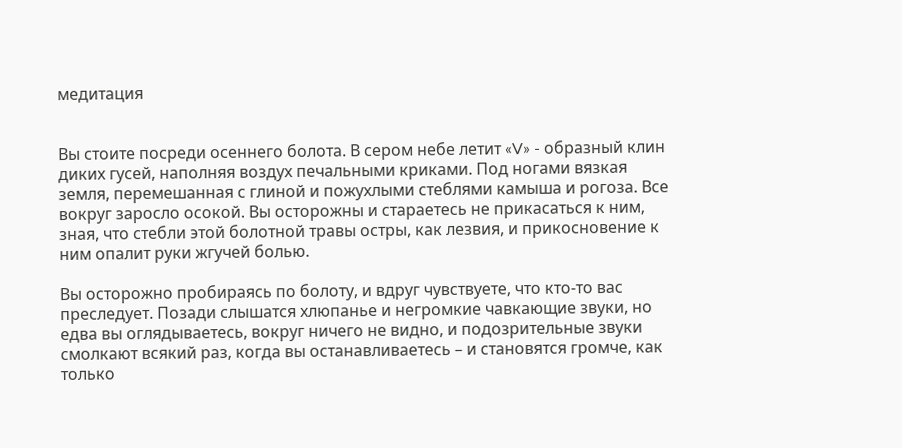медитация


Вы стоите посреди осеннего болота. В сером небе летит «V» - образный клин диких гусей, наполняя воздух печальными криками. Под ногами вязкая земля, перемешанная с глиной и пожухлыми стеблями камыша и рогоза. Все вокруг заросло осокой. Вы осторожны и стараетесь не прикасаться к ним, зная, что стебли этой болотной травы остры, как лезвия, и прикосновение к ним опалит руки жгучей болью.

Вы осторожно пробираясь по болоту, и вдруг чувствуете, что кто-то вас преследует. Позади слышатся хлюпанье и негромкие чавкающие звуки, но едва вы оглядываетесь, вокруг ничего не видно, и подозрительные звуки смолкают всякий раз, когда вы останавливаетесь – и становятся громче, как только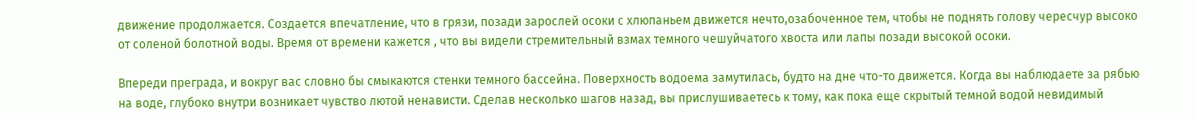движение продолжается. Создается впечатление, что в грязи, позади зарослей осоки с хлюпаньем движется нечто,озабоченное тем, чтобы не поднять голову чересчур высоко от соленой болотной воды. Время от времени кажется , что вы видели стремительный взмах темного чешуйчатого хвоста или лапы позади высокой осоки.

Впереди преграда, и вокруг вас словно бы смыкаются стенки темного бассейна. Поверхность водоема замутилась, будто на дне что-то движется. Когда вы наблюдаете за рябью на воде, глубоко внутри возникает чувство лютой ненависти. Сделав несколько шагов назад, вы прислушиваетесь к тому, как пока еще скрытый темной водой невидимый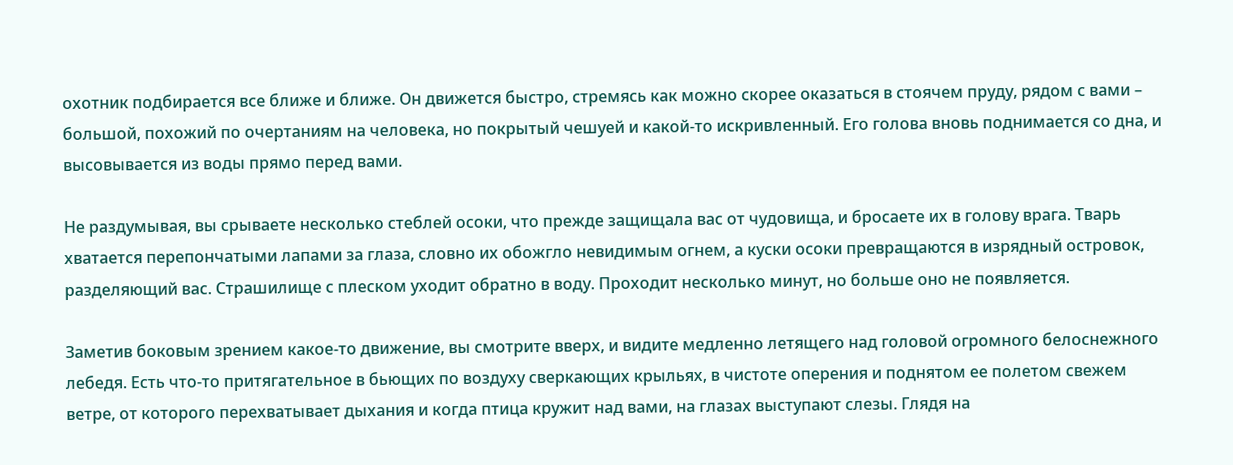охотник подбирается все ближе и ближе. Он движется быстро, стремясь как можно скорее оказаться в стоячем пруду, рядом с вами – большой, похожий по очертаниям на человека, но покрытый чешуей и какой-то искривленный. Его голова вновь поднимается со дна, и высовывается из воды прямо перед вами.

Не раздумывая, вы срываете несколько стеблей осоки, что прежде защищала вас от чудовища, и бросаете их в голову врага. Тварь хватается перепончатыми лапами за глаза, словно их обожгло невидимым огнем, а куски осоки превращаются в изрядный островок, разделяющий вас. Страшилище с плеском уходит обратно в воду. Проходит несколько минут, но больше оно не появляется.

Заметив боковым зрением какое-то движение, вы смотрите вверх, и видите медленно летящего над головой огромного белоснежного лебедя. Есть что-то притягательное в бьющих по воздуху сверкающих крыльях, в чистоте оперения и поднятом ее полетом свежем ветре, от которого перехватывает дыхания и когда птица кружит над вами, на глазах выступают слезы. Глядя на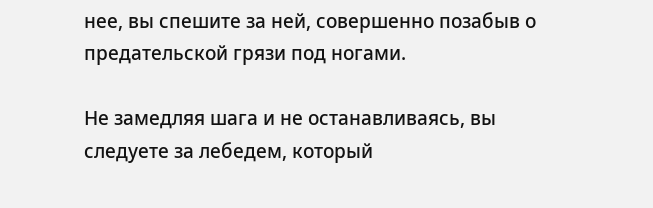нее, вы спешите за ней, совершенно позабыв о предательской грязи под ногами.

Не замедляя шага и не останавливаясь, вы следуете за лебедем, который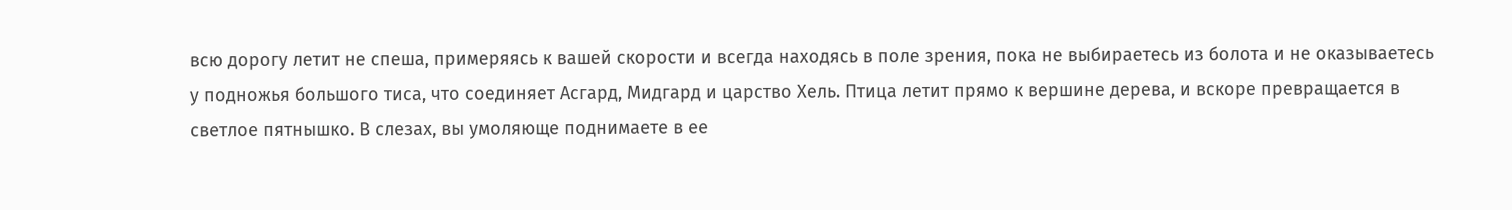всю дорогу летит не спеша, примеряясь к вашей скорости и всегда находясь в поле зрения, пока не выбираетесь из болота и не оказываетесь у подножья большого тиса, что соединяет Асгард, Мидгард и царство Хель. Птица летит прямо к вершине дерева, и вскоре превращается в светлое пятнышко. В слезах, вы умоляюще поднимаете в ее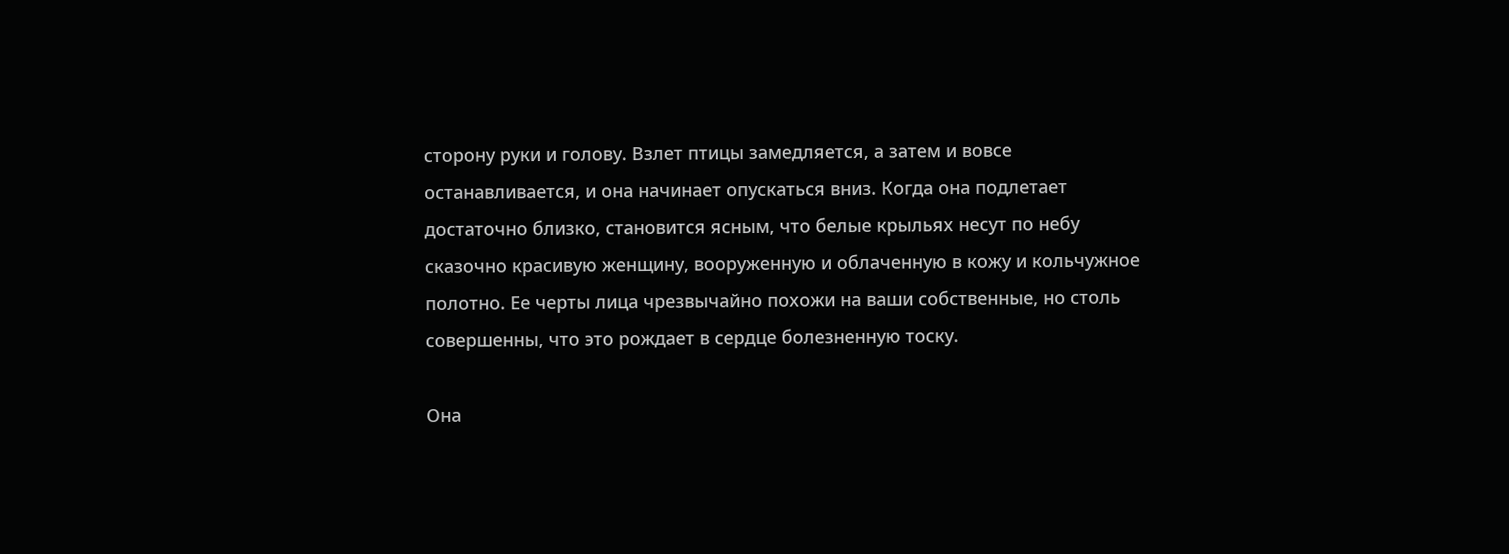сторону руки и голову. Взлет птицы замедляется, а затем и вовсе останавливается, и она начинает опускаться вниз. Когда она подлетает достаточно близко, становится ясным, что белые крыльях несут по небу сказочно красивую женщину, вооруженную и облаченную в кожу и кольчужное полотно. Ее черты лица чрезвычайно похожи на ваши собственные, но столь совершенны, что это рождает в сердце болезненную тоску.

Она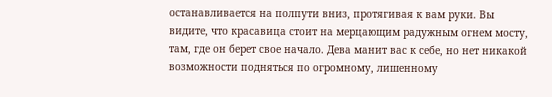останавливается на полпути вниз, протягивая к вам руки. Вы видите, что красавица стоит на мерцающим радужным огнем мосту, там, где он берет свое начало. Дева манит вас к себе, но нет никакой возможности подняться по огромному, лишенному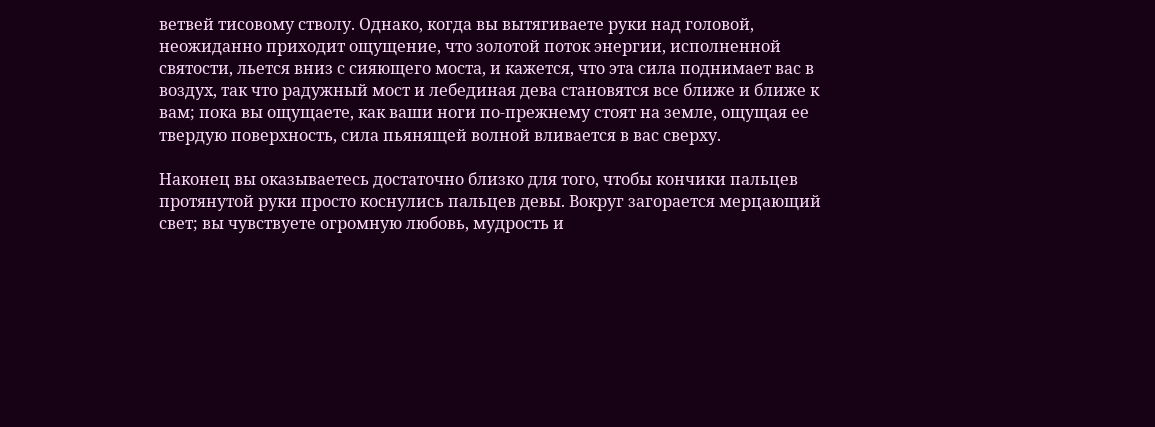ветвей тисовому стволу. Однако, когда вы вытягиваете руки над головой, неожиданно приходит ощущение, что золотой поток энергии, исполненной святости, льется вниз с сияющего моста, и кажется, что эта сила поднимает вас в воздух, так что радужный мост и лебединая дева становятся все ближе и ближе к вам; пока вы ощущаете, как ваши ноги по-прежнему стоят на земле, ощущая ее твердую поверхность, сила пьянящей волной вливается в вас сверху.

Наконец вы оказываетесь достаточно близко для того, чтобы кончики пальцев протянутой руки просто коснулись пальцев девы. Вокруг загорается мерцающий свет; вы чувствуете огромную любовь, мудрость и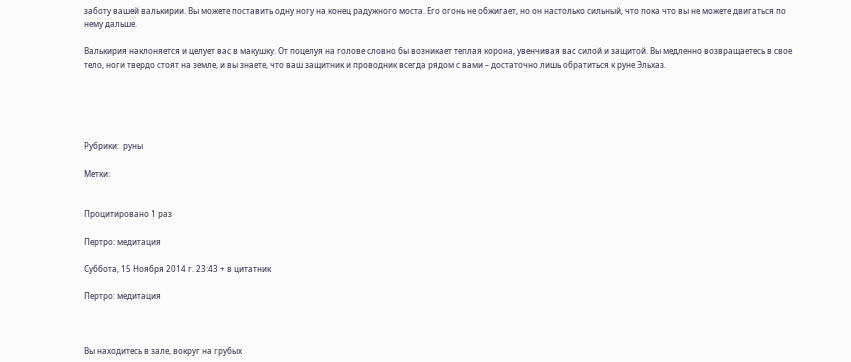заботу вашей валькирии. Вы можете поставить одну ногу на конец радужного моста. Его огонь не обжигает, но он настолько сильный, что пока что вы не можете двигаться по нему дальше.

Валькирия наклоняется и целует вас в макушку. От поцелуя на голове словно бы возникает теплая корона, увенчивая вас силой и защитой. Вы медленно возвращаетесь в свое тело, ноги твердо стоят на земле, и вы знаете, что ваш защитник и проводник всегда рядом с вами – достаточно лишь обратиться к руне Эльхаз.





Рубрики:  руны

Метки:


Процитировано 1 раз

Пертро: медитация

Суббота, 15 Ноября 2014 г. 23:43 + в цитатник

Пертро: медитация



Вы находитесь в зале, вокруг на грубых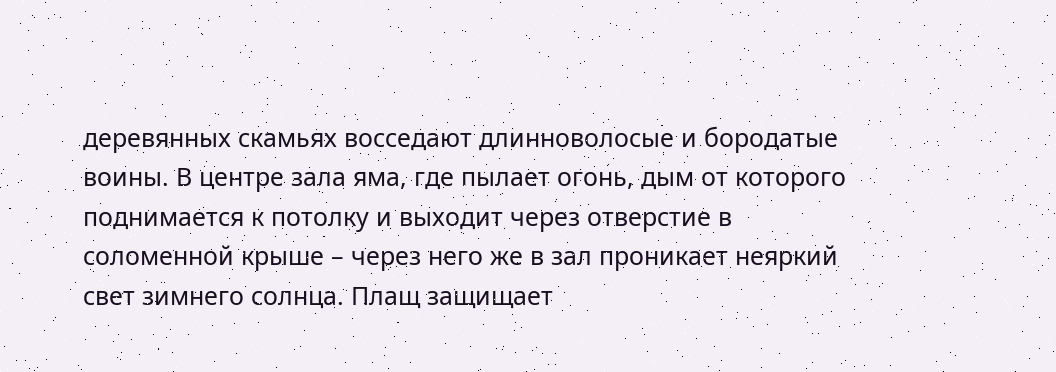деревянных скамьях восседают длинноволосые и бородатые воины. В центре зала яма, где пылает огонь, дым от которого поднимается к потолку и выходит через отверстие в соломенной крыше – через него же в зал проникает неяркий свет зимнего солнца. Плащ защищает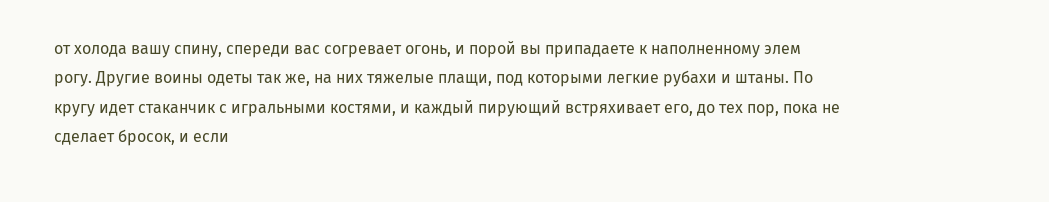от холода вашу спину, спереди вас согревает огонь, и порой вы припадаете к наполненному элем рогу. Другие воины одеты так же, на них тяжелые плащи, под которыми легкие рубахи и штаны. По кругу идет стаканчик с игральными костями, и каждый пирующий встряхивает его, до тех пор, пока не сделает бросок, и если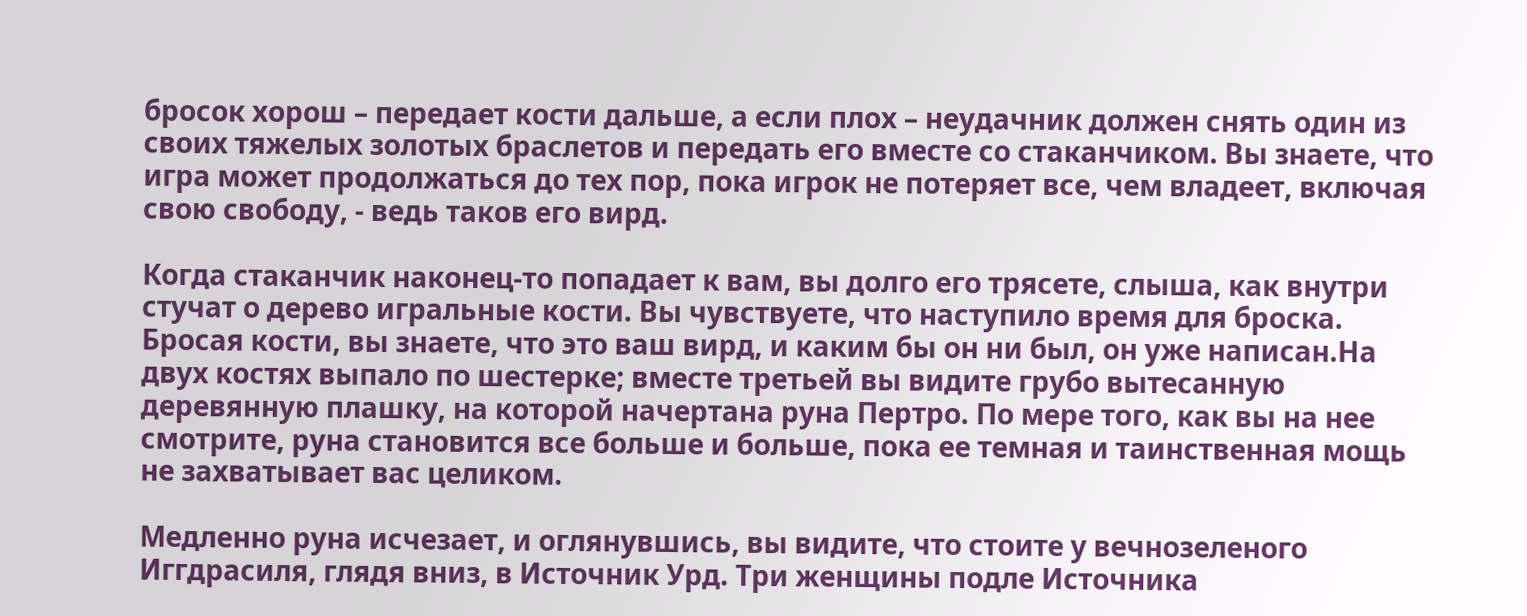бросок хорош – передает кости дальше, а если плох – неудачник должен снять один из своих тяжелых золотых браслетов и передать его вместе со стаканчиком. Вы знаете, что игра может продолжаться до тех пор, пока игрок не потеряет все, чем владеет, включая свою свободу, - ведь таков его вирд.

Когда стаканчик наконец-то попадает к вам, вы долго его трясете, слыша, как внутри стучат о дерево игральные кости. Вы чувствуете, что наступило время для броска. Бросая кости, вы знаете, что это ваш вирд, и каким бы он ни был, он уже написан.На двух костях выпало по шестерке; вместе третьей вы видите грубо вытесанную деревянную плашку, на которой начертана руна Пертро. По мере того, как вы на нее смотрите, руна становится все больше и больше, пока ее темная и таинственная мощь не захватывает вас целиком.

Медленно руна исчезает, и оглянувшись, вы видите, что стоите у вечнозеленого Иггдрасиля, глядя вниз, в Источник Урд. Три женщины подле Источника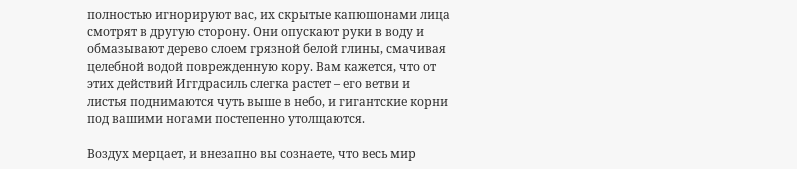полностью игнорируют вас, их скрытые капюшонами лица смотрят в другую сторону. Они опускают руки в воду и обмазывают дерево слоем грязной белой глины, смачивая целебной водой поврежденную кору. Вам кажется, что от этих действий Иггдрасиль слегка растет – его ветви и листья поднимаются чуть выше в небо, и гигантские корни под вашими ногами постепенно утолщаются.

Воздух мерцает, и внезапно вы сознаете, что весь мир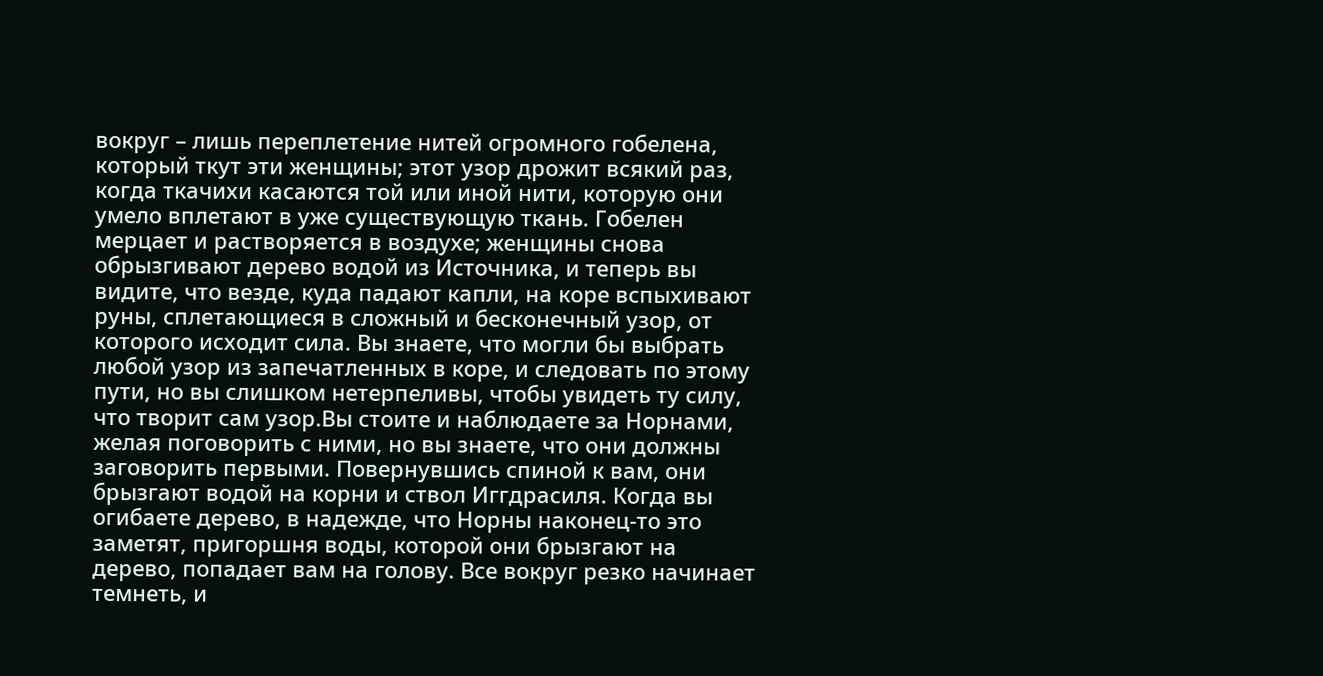вокруг – лишь переплетение нитей огромного гобелена, который ткут эти женщины; этот узор дрожит всякий раз, когда ткачихи касаются той или иной нити, которую они умело вплетают в уже существующую ткань. Гобелен мерцает и растворяется в воздухе; женщины снова обрызгивают дерево водой из Источника, и теперь вы видите, что везде, куда падают капли, на коре вспыхивают руны, сплетающиеся в сложный и бесконечный узор, от которого исходит сила. Вы знаете, что могли бы выбрать любой узор из запечатленных в коре, и следовать по этому пути, но вы слишком нетерпеливы, чтобы увидеть ту силу, что творит сам узор.Вы стоите и наблюдаете за Норнами, желая поговорить с ними, но вы знаете, что они должны заговорить первыми. Повернувшись спиной к вам, они брызгают водой на корни и ствол Иггдрасиля. Когда вы огибаете дерево, в надежде, что Норны наконец-то это заметят, пригоршня воды, которой они брызгают на дерево, попадает вам на голову. Все вокруг резко начинает темнеть, и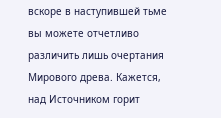вскоре в наступившей тьме вы можете отчетливо различить лишь очертания Мирового древа. Кажется, над Источником горит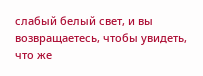слабый белый свет, и вы возвращаетесь, чтобы увидеть, что же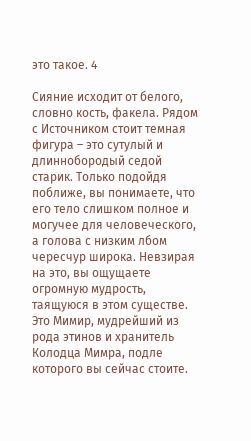это такое. 4

Сияние исходит от белого, словно кость, факела. Рядом с Источником стоит темная фигура – это сутулый и длиннобородый седой старик. Только подойдя поближе, вы понимаете, что его тело слишком полное и могучее для человеческого, а голова с низким лбом чересчур широка. Невзирая на это, вы ощущаете огромную мудрость, таящуюся в этом существе. Это Мимир, мудрейший из рода этинов и хранитель Колодца Мимра, подле которого вы сейчас стоите.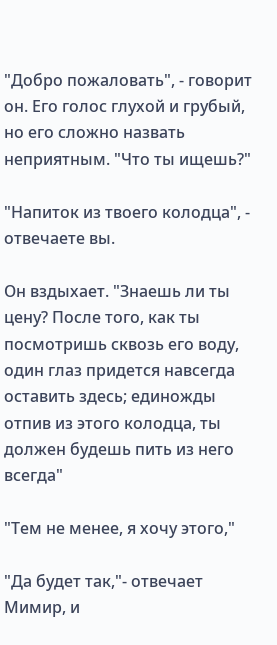"Добро пожаловать", - говорит он. Его голос глухой и грубый, но его сложно назвать неприятным. "Что ты ищешь?"

"Напиток из твоего колодца", - отвечаете вы.

Он вздыхает. "Знаешь ли ты цену? После того, как ты посмотришь сквозь его воду, один глаз придется навсегда оставить здесь; единожды отпив из этого колодца, ты должен будешь пить из него всегда"

"Тем не менее, я хочу этого,"

"Да будет так,"- отвечает Мимир, и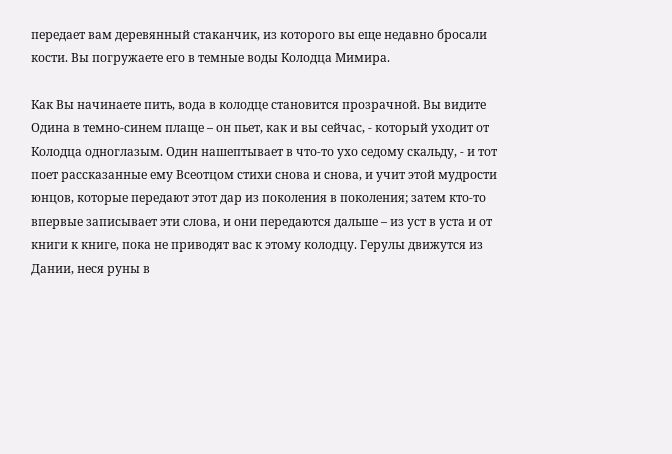передает вам деревянный стаканчик, из которого вы еще недавно бросали кости. Вы погружаете его в темные воды Колодца Мимира.

Как Вы начинаете пить, вода в колодце становится прозрачной. Вы видите Одина в темно-синем плаще – он пьет, как и вы сейчас, - который уходит от Колодца одноглазым. Один нашептывает в что-то ухо седому скальду, - и тот поет рассказанные ему Всеотцом стихи снова и снова, и учит этой мудрости юнцов, которые передают этот дар из поколения в поколения; затем кто-то впервые записывает эти слова, и они передаются дальше – из уст в уста и от книги к книге, пока не приводят вас к этому колодцу. Герулы движутся из Дании, неся руны в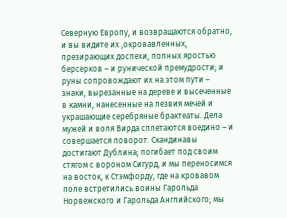Северную Европу, и возвращаются обратно, и вы видите их ,окровавленных, презирающих доспехи, полных яростью берсерков – и рунической премудрости; и руны сопровождают их на этом пути – знаки, вырезанные на дереве и высеченные в камни, нанесенные на лезвия мечей и украшающие серебряные брактеаты. Дела мужей и воля Вирда сплетаются воедино – и совершается поворот. Скандинавы достигают Дублина; погибает под своим стягом с вороном Сигурд, и мы переносимся на восток, к Стэмфорду, где на кровавом поле встретились воины Гарольда Норвежского и Гарольда Английского; мы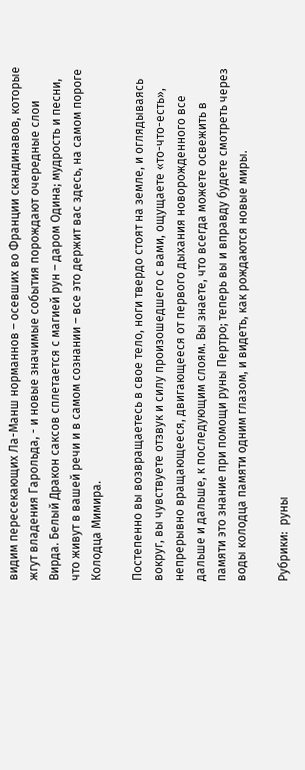видим пересекающих Ла-Манш норманнов – осевших во Франции скандинавов, которые жгут владения Гарольда, - и новые значимые события порождают очередные слои Вирда. Белый Дракон саксов сплетается с магией рун – даром Одина; мудрость и песни, что живут в вашей речи и в самом сознании – все это держит вас здесь, на самом пороге Колодца Мимира.

Постепенно вы возвращаетесь в свое тело, ноги твердо стоят на земле, и оглядываясь вокруг, вы чувствуете отзвук и силу произошедшего с вами, ощущаете «то-что-есть», непрерывно вращающееся, двигающееся от первого дыхания новорожденного все дальше и дальше, к последующим слоям. Вы знаете, что всегда можете освежить в памяти это знание при помощи руны Пертро; теперь вы и вправду будете смотреть через воды колодца памяти одним глазом, и видеть, как рождаются новые миры.

Рубрики:  руны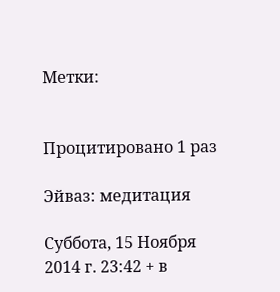Метки:


Процитировано 1 раз

Эйваз: медитация

Суббота, 15 Ноября 2014 г. 23:42 + в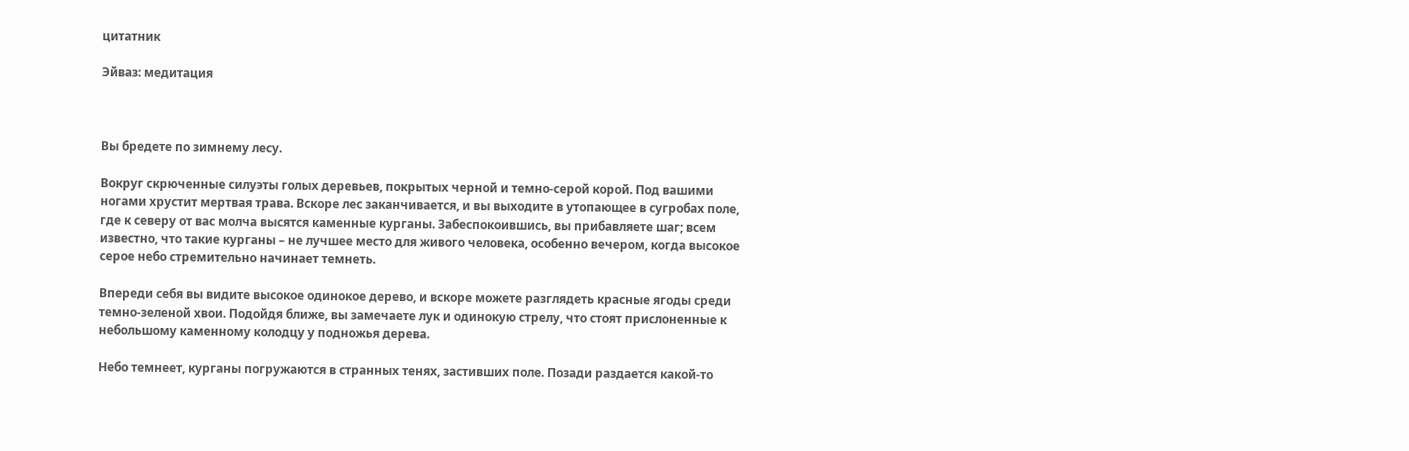цитатник

Эйваз: медитация



Вы бредете по зимнему лесу.

Вокруг скрюченные силуэты голых деревьев, покрытых черной и темно-серой корой. Под вашими ногами хрустит мертвая трава. Вскоре лес заканчивается, и вы выходите в утопающее в сугробах поле, где к северу от вас молча высятся каменные курганы. Забеспокоившись, вы прибавляете шаг; всем известно, что такие курганы – не лучшее место для живого человека, особенно вечером, когда высокое серое небо стремительно начинает темнеть.

Впереди себя вы видите высокое одинокое дерево, и вскоре можете разглядеть красные ягоды среди темно-зеленой хвои. Подойдя ближе, вы замечаете лук и одинокую стрелу, что стоят прислоненные к небольшому каменному колодцу у подножья дерева.

Небо темнеет, курганы погружаются в странных тенях, застивших поле. Позади раздается какой-то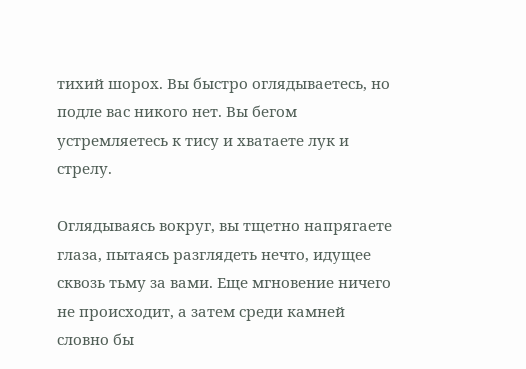тихий шорох. Вы быстро оглядываетесь, но подле вас никого нет. Вы бегом устремляетесь к тису и хватаете лук и стрелу.

Оглядываясь вокруг, вы тщетно напрягаете глаза, пытаясь разглядеть нечто, идущее сквозь тьму за вами. Еще мгновение ничего не происходит, а затем среди камней словно бы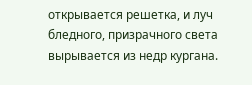открывается решетка, и луч бледного, призрачного света вырывается из недр кургана.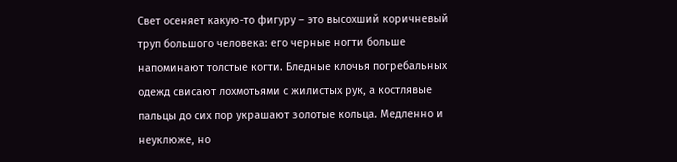Свет осеняет какую-то фигуру – это высохший коричневый труп большого человека: его черные ногти больше напоминают толстые когти. Бледные клочья погребальных одежд свисают лохмотьями с жилистых рук, а костлявые пальцы до сих пор украшают золотые кольца. Медленно и неуклюже, но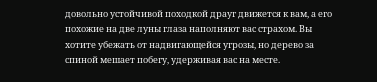довольно устойчивой походкой драуг движется к вам, а его похожие на две луны глаза наполняют вас страхом. Вы хотите убежать от надвигающейся угрозы, но дерево за спиной мешает побегу, удерживая вас на месте.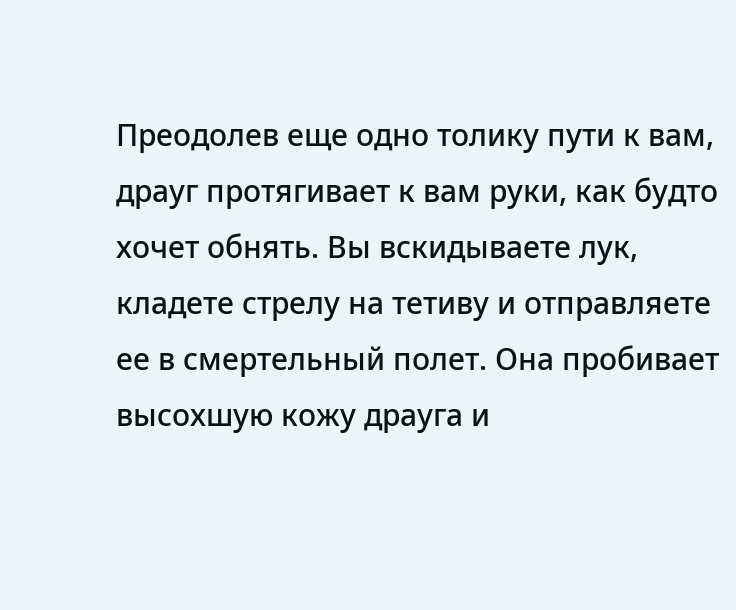Преодолев еще одно толику пути к вам, драуг протягивает к вам руки, как будто хочет обнять. Вы вскидываете лук, кладете стрелу на тетиву и отправляете ее в смертельный полет. Она пробивает высохшую кожу драуга и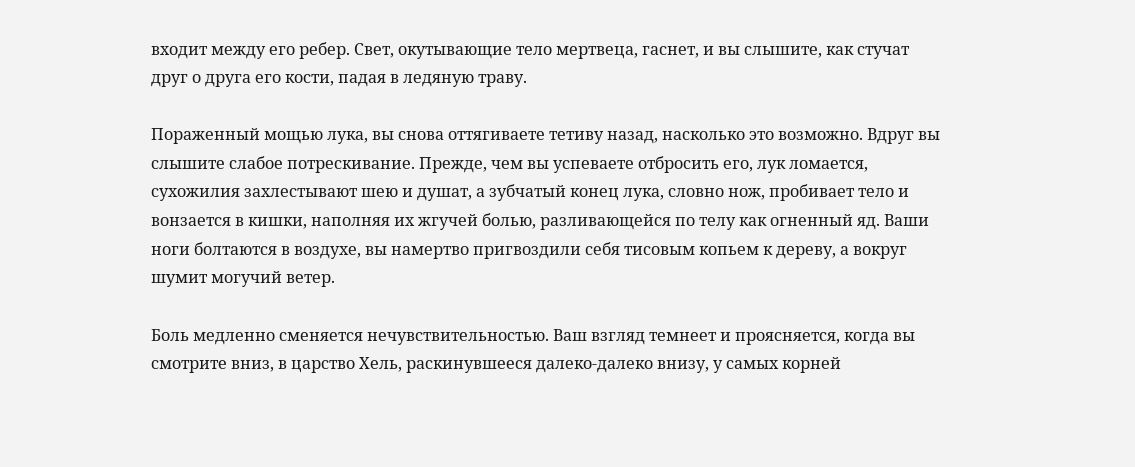входит между его ребер. Свет, окутывающие тело мертвеца, гаснет, и вы слышите, как стучат друг о друга его кости, падая в ледяную траву.

Пораженный мощью лука, вы снова оттягиваете тетиву назад, насколько это возможно. Вдруг вы слышите слабое потрескивание. Прежде, чем вы успеваете отбросить его, лук ломается, сухожилия захлестывают шею и душат, а зубчатый конец лука, словно нож, пробивает тело и вонзается в кишки, наполняя их жгучей болью, разливающейся по телу как огненный яд. Ваши ноги болтаются в воздухе, вы намертво пригвоздили себя тисовым копьем к дереву, а вокруг шумит могучий ветер.

Боль медленно сменяется нечувствительностью. Ваш взгляд темнеет и проясняется, когда вы смотрите вниз, в царство Хель, раскинувшееся далеко-далеко внизу, у самых корней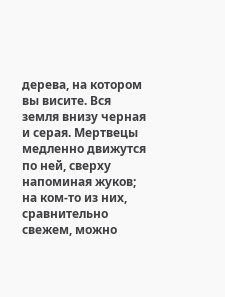дерева, на котором вы висите. Вся земля внизу черная и серая. Мертвецы медленно движутся по ней, сверху напоминая жуков; на ком-то из них, сравнительно свежем, можно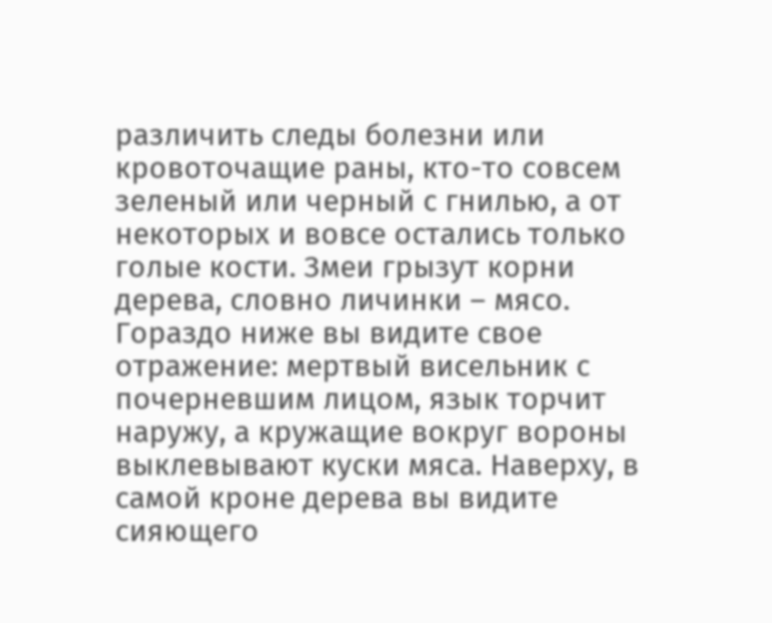различить следы болезни или кровоточащие раны, кто-то совсем зеленый или черный с гнилью, а от некоторых и вовсе остались только голые кости. Змеи грызут корни дерева, словно личинки – мясо. Гораздо ниже вы видите свое отражение: мертвый висельник с почерневшим лицом, язык торчит наружу, а кружащие вокруг вороны выклевывают куски мяса. Наверху, в самой кроне дерева вы видите сияющего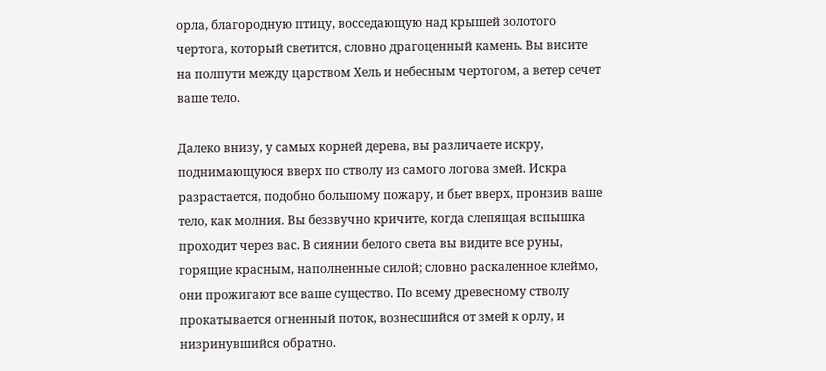орла, благородную птицу, восседающую над крышей золотого чертога, который светится, словно драгоценный камень. Вы висите на полпути между царством Хель и небесным чертогом, а ветер сечет ваше тело.

Далеко внизу, у самых корней дерева, вы различаете искру, поднимающуюся вверх по стволу из самого логова змей. Искра разрастается, подобно большому пожару, и бьет вверх, пронзив ваше тело, как молния. Вы беззвучно кричите, когда слепящая вспышка проходит через вас. В сиянии белого света вы видите все руны, горящие красным, наполненные силой; словно раскаленное клеймо, они прожигают все ваше существо. По всему древесному стволу прокатывается огненный поток, вознесшийся от змей к орлу, и низринувшийся обратно.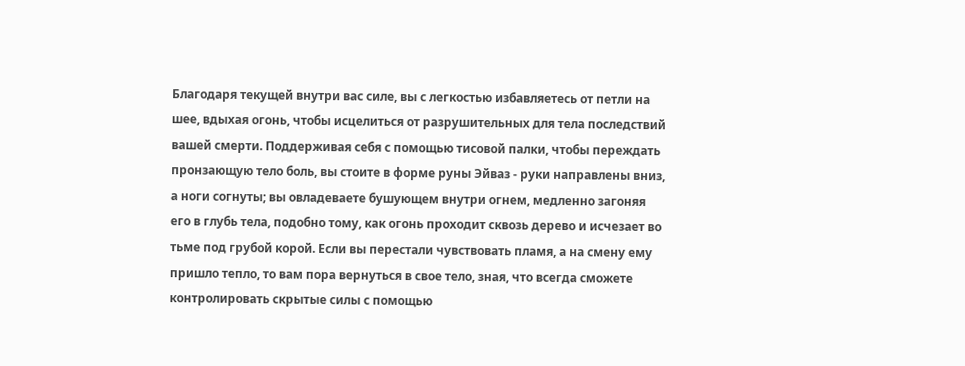Благодаря текущей внутри вас силе, вы с легкостью избавляетесь от петли на шее, вдыхая огонь, чтобы исцелиться от разрушительных для тела последствий вашей смерти. Поддерживая себя с помощью тисовой палки, чтобы переждать пронзающую тело боль, вы стоите в форме руны Эйваз - руки направлены вниз, а ноги согнуты; вы овладеваете бушующем внутри огнем, медленно загоняя его в глубь тела, подобно тому, как огонь проходит сквозь дерево и исчезает во тьме под грубой корой. Если вы перестали чувствовать пламя, а на смену ему пришло тепло, то вам пора вернуться в свое тело, зная, что всегда сможете контролировать скрытые силы с помощью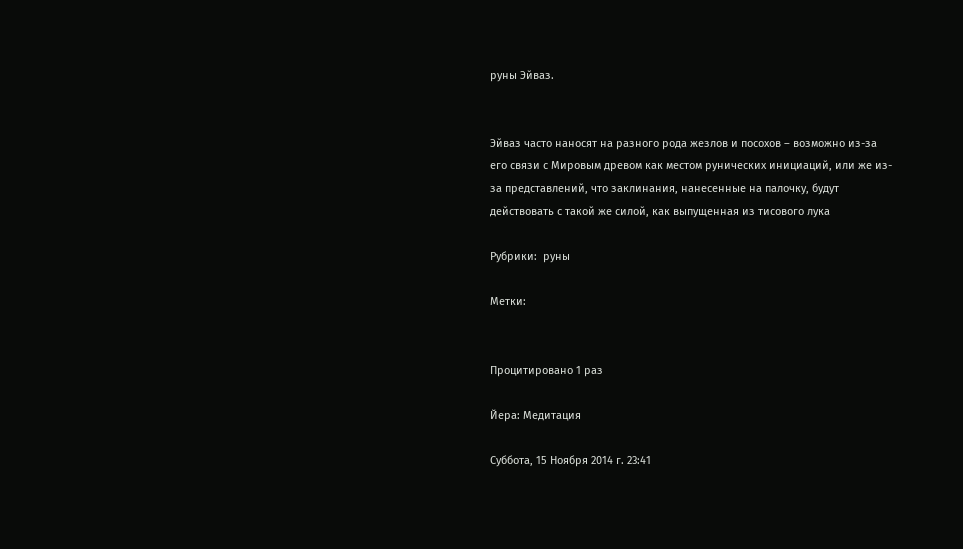руны Эйваз.


Эйваз часто наносят на разного рода жезлов и посохов – возможно из-за его связи с Мировым древом как местом рунических инициаций, или же из-за представлений, что заклинания, нанесенные на палочку, будут действовать с такой же силой, как выпущенная из тисового лука

Рубрики:  руны

Метки:


Процитировано 1 раз

Йера: Медитация

Суббота, 15 Ноября 2014 г. 23:41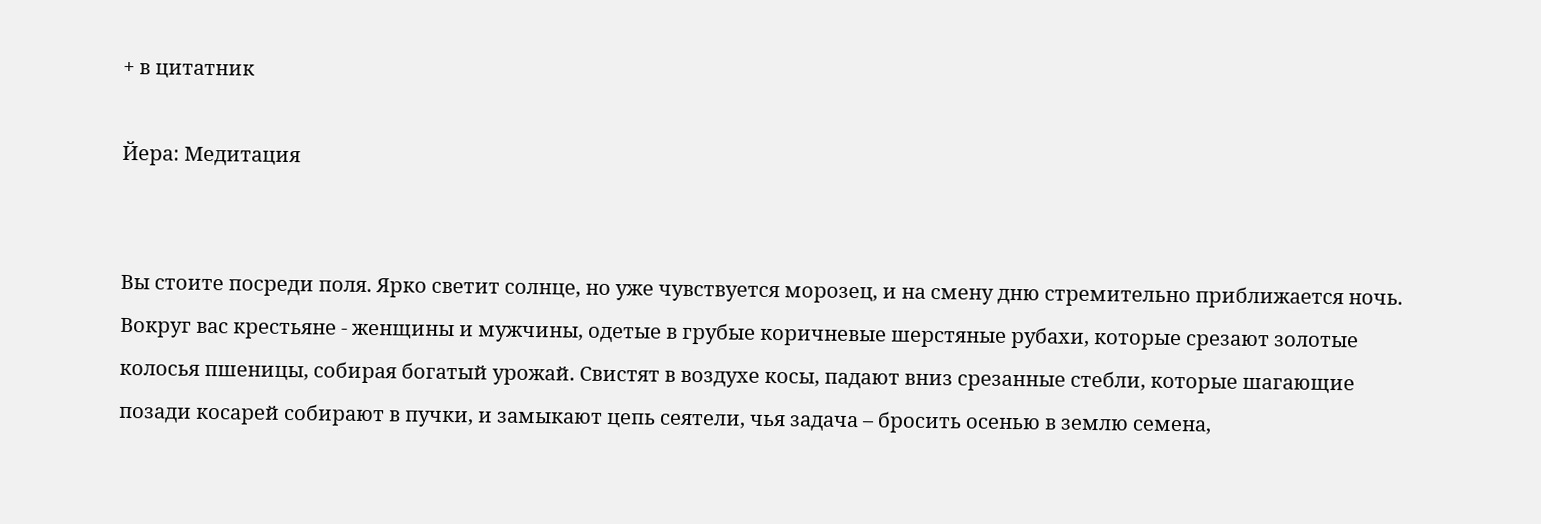+ в цитатник

Йера: Медитация


Вы стоите посреди поля. Ярко светит солнце, но уже чувствуется морозец, и на смену дню стремительно приближается ночь. Вокруг вас крестьяне - женщины и мужчины, одетые в грубые коричневые шерстяные рубахи, которые срезают золотые колосья пшеницы, собирая богатый урожай. Свистят в воздухе косы, падают вниз срезанные стебли, которые шагающие позади косарей собирают в пучки, и замыкают цепь сеятели, чья задача – бросить осенью в землю семена,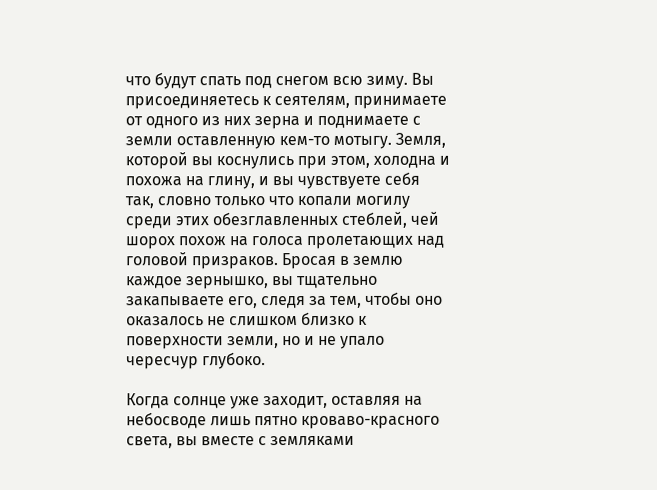что будут спать под снегом всю зиму. Вы присоединяетесь к сеятелям, принимаете от одного из них зерна и поднимаете с земли оставленную кем-то мотыгу. Земля, которой вы коснулись при этом, холодна и похожа на глину, и вы чувствуете себя так, словно только что копали могилу среди этих обезглавленных стеблей, чей шорох похож на голоса пролетающих над головой призраков. Бросая в землю каждое зернышко, вы тщательно закапываете его, следя за тем, чтобы оно оказалось не слишком близко к поверхности земли, но и не упало чересчур глубоко.

Когда солнце уже заходит, оставляя на небосводе лишь пятно кроваво-красного света, вы вместе с земляками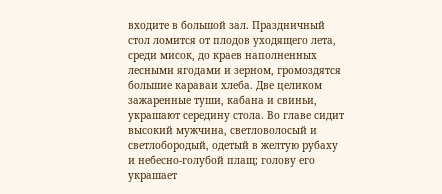входите в большой зал. Праздничный стол ломится от плодов уходящего лета, среди мисок, до краев наполненных лесными ягодами и зерном, громоздятся большие караваи хлеба. Две целиком зажаренные туши, кабана и свиньи, украшают середину стола. Во главе сидит высокий мужчина, светловолосый и светлобородый, одетый в желтую рубаху и небесно-голубой плащ; голову его украшает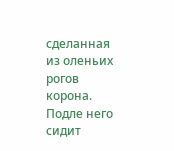сделанная из оленьих рогов корона. Подле него сидит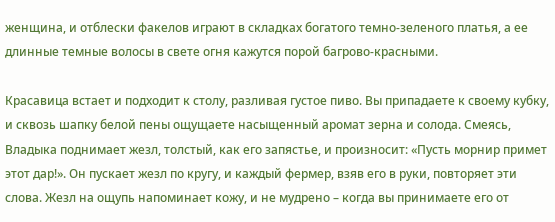женщина, и отблески факелов играют в складках богатого темно-зеленого платья, а ее длинные темные волосы в свете огня кажутся порой багрово-красными.

Красавица встает и подходит к столу, разливая густое пиво. Вы припадаете к своему кубку, и сквозь шапку белой пены ощущаете насыщенный аромат зерна и солода. Смеясь, Владыка поднимает жезл, толстый, как его запястье, и произносит: «Пусть морнир примет этот дар!». Он пускает жезл по кругу, и каждый фермер, взяв его в руки, повторяет эти слова. Жезл на ощупь напоминает кожу, и не мудрено – когда вы принимаете его от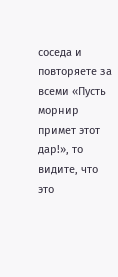соседа и повторяете за всеми «Пусть морнир примет этот дар!», то видите, что это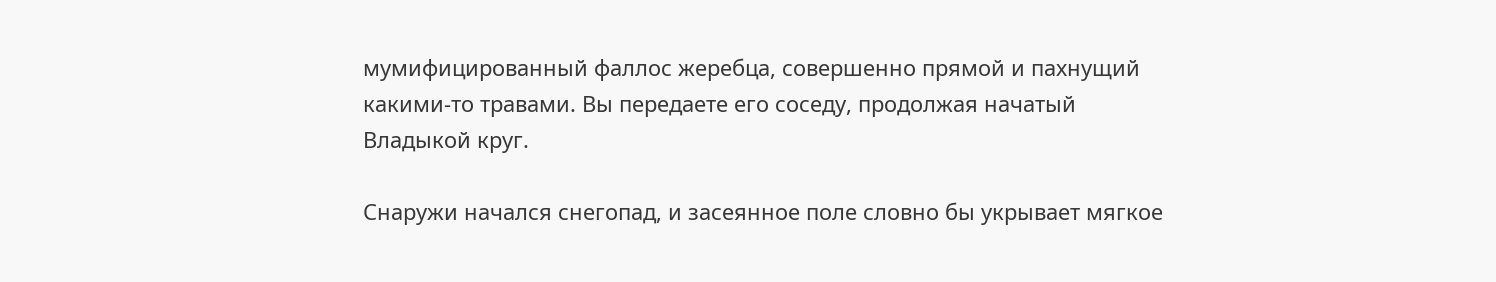мумифицированный фаллос жеребца, совершенно прямой и пахнущий какими-то травами. Вы передаете его соседу, продолжая начатый Владыкой круг.

Снаружи начался снегопад, и засеянное поле словно бы укрывает мягкое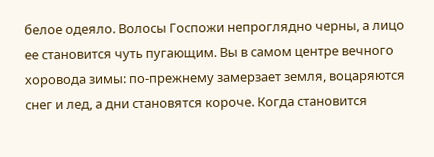белое одеяло. Волосы Госпожи непроглядно черны, а лицо ее становится чуть пугающим. Вы в самом центре вечного хоровода зимы: по-прежнему замерзает земля, воцаряются снег и лед, а дни становятся короче. Когда становится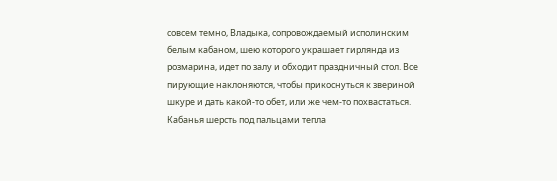совсем темно, Владыка, сопровождаемый исполинским белым кабаном, шею которого украшает гирлянда из розмарина, идет по залу и обходит праздничный стол. Все пирующие наклоняются, чтобы прикоснуться к звериной шкуре и дать какой-то обет, или же чем-то похвастаться. Кабанья шерсть под пальцами тепла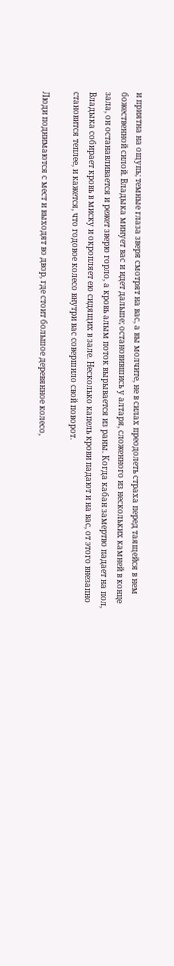и приятна на ощупь; темные глаза зверя смотрят на вас, а вы молчите, не в силах преодолеть страха перед таящейся в нем божественной силой. Владыка минует вас и идет дальше; остановившись у алтаря, сложенного из нескольких камней в конце зала, он останавливается и режет зверю горло, а кровь алым поток вырывается из раны. Когда кабан замертво падает на пол, Владыка собирает кровь в миску и окропляет ею сидящих в зале. Несколько капель крови падают и на вас, от этого внезапно становится теплее, и кажется, что годовое колесо внутри вас совершило свой поворот.

Люди поднимаются с мест и выходят во двор, где стоит большое деревянное колесо,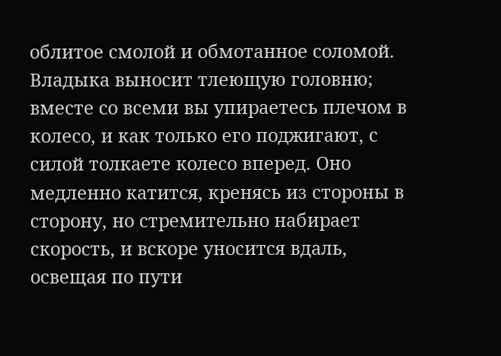облитое смолой и обмотанное соломой. Владыка выносит тлеющую головню; вместе со всеми вы упираетесь плечом в колесо, и как только его поджигают, с силой толкаете колесо вперед. Оно медленно катится, кренясь из стороны в сторону, но стремительно набирает скорость, и вскоре уносится вдаль, освещая по пути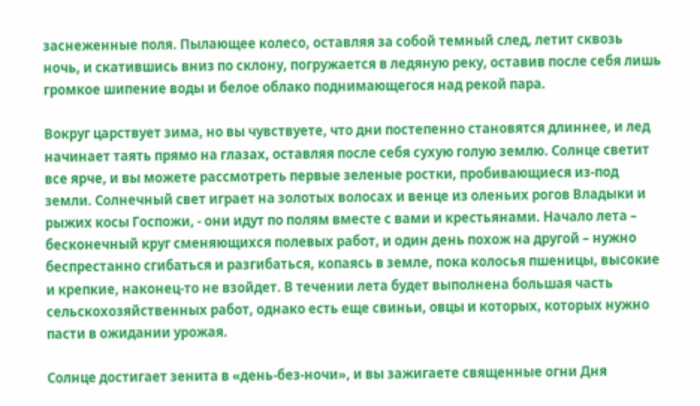заснеженные поля. Пылающее колесо, оставляя за собой темный след, летит сквозь ночь, и скатившись вниз по склону, погружается в ледяную реку, оставив после себя лишь громкое шипение воды и белое облако поднимающегося над рекой пара.

Вокруг царствует зима, но вы чувствуете, что дни постепенно становятся длиннее, и лед начинает таять прямо на глазах, оставляя после себя сухую голую землю. Солнце светит все ярче, и вы можете рассмотреть первые зеленые ростки, пробивающиеся из-под земли. Солнечный свет играет на золотых волосах и венце из оленьих рогов Владыки и рыжих косы Госпожи, - они идут по полям вместе с вами и крестьянами. Начало лета – бесконечный круг сменяющихся полевых работ, и один день похож на другой – нужно беспрестанно сгибаться и разгибаться, копаясь в земле, пока колосья пшеницы, высокие и крепкие, наконец-то не взойдет. В течении лета будет выполнена большая часть сельскохозяйственных работ, однако есть еще свиньи, овцы и которых, которых нужно пасти в ожидании урожая.

Солнце достигает зенита в «день-без-ночи», и вы зажигаете священные огни Дня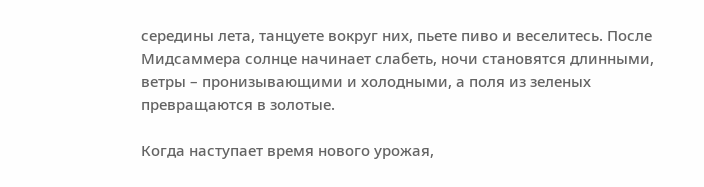середины лета, танцуете вокруг них, пьете пиво и веселитесь. После Мидсаммера солнце начинает слабеть, ночи становятся длинными, ветры – пронизывающими и холодными, а поля из зеленых превращаются в золотые.

Когда наступает время нового урожая,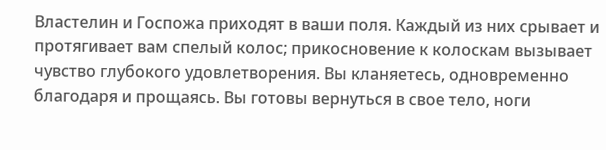Властелин и Госпожа приходят в ваши поля. Каждый из них срывает и протягивает вам спелый колос; прикосновение к колоскам вызывает чувство глубокого удовлетворения. Вы кланяетесь, одновременно благодаря и прощаясь. Вы готовы вернуться в свое тело, ноги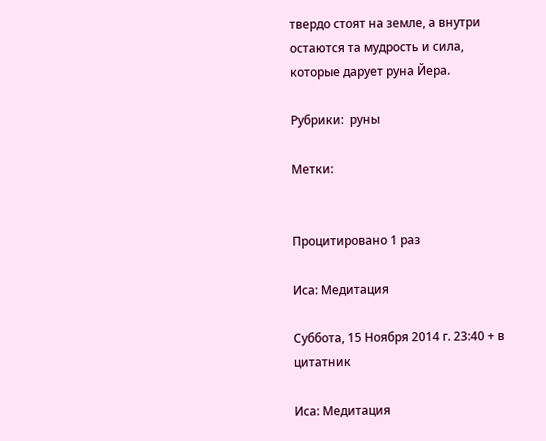твердо стоят на земле, а внутри остаются та мудрость и сила, которые дарует руна Йера.

Рубрики:  руны

Метки:


Процитировано 1 раз

Иса: Медитация

Суббота, 15 Ноября 2014 г. 23:40 + в цитатник

Иса: Медитация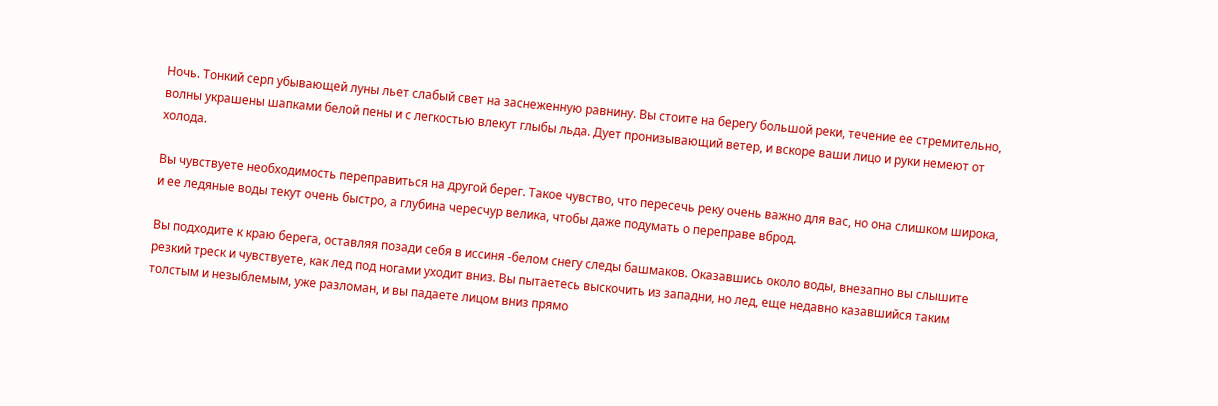Ночь. Тонкий серп убывающей луны льет слабый свет на заснеженную равнину. Вы стоите на берегу большой реки, течение ее стремительно, волны украшены шапками белой пены и с легкостью влекут глыбы льда. Дует пронизывающий ветер, и вскоре ваши лицо и руки немеют от холода.

Вы чувствуете необходимость переправиться на другой берег. Такое чувство, что пересечь реку очень важно для вас, но она слишком широка, и ее ледяные воды текут очень быстро, а глубина чересчур велика, чтобы даже подумать о переправе вброд.

Вы подходите к краю берега, оставляя позади себя в иссиня -белом снегу следы башмаков. Оказавшись около воды, внезапно вы слышите резкий треск и чувствуете, как лед под ногами уходит вниз. Вы пытаетесь выскочить из западни, но лед, еще недавно казавшийся таким толстым и незыблемым, уже разломан, и вы падаете лицом вниз прямо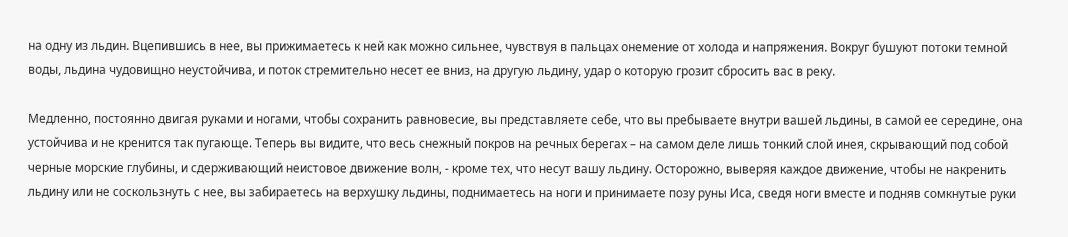на одну из льдин. Вцепившись в нее, вы прижимаетесь к ней как можно сильнее, чувствуя в пальцах онемение от холода и напряжения. Вокруг бушуют потоки темной воды, льдина чудовищно неустойчива, и поток стремительно несет ее вниз, на другую льдину, удар о которую грозит сбросить вас в реку.

Медленно, постоянно двигая руками и ногами, чтобы сохранить равновесие, вы представляете себе, что вы пребываете внутри вашей льдины, в самой ее середине, она устойчива и не кренится так пугающе. Теперь вы видите, что весь снежный покров на речных берегах – на самом деле лишь тонкий слой инея, скрывающий под собой черные морские глубины, и сдерживающий неистовое движение волн, - кроме тех, что несут вашу льдину. Осторожно, выверяя каждое движение, чтобы не накренить льдину или не соскользнуть с нее, вы забираетесь на верхушку льдины, поднимаетесь на ноги и принимаете позу руны Иса, сведя ноги вместе и подняв сомкнутые руки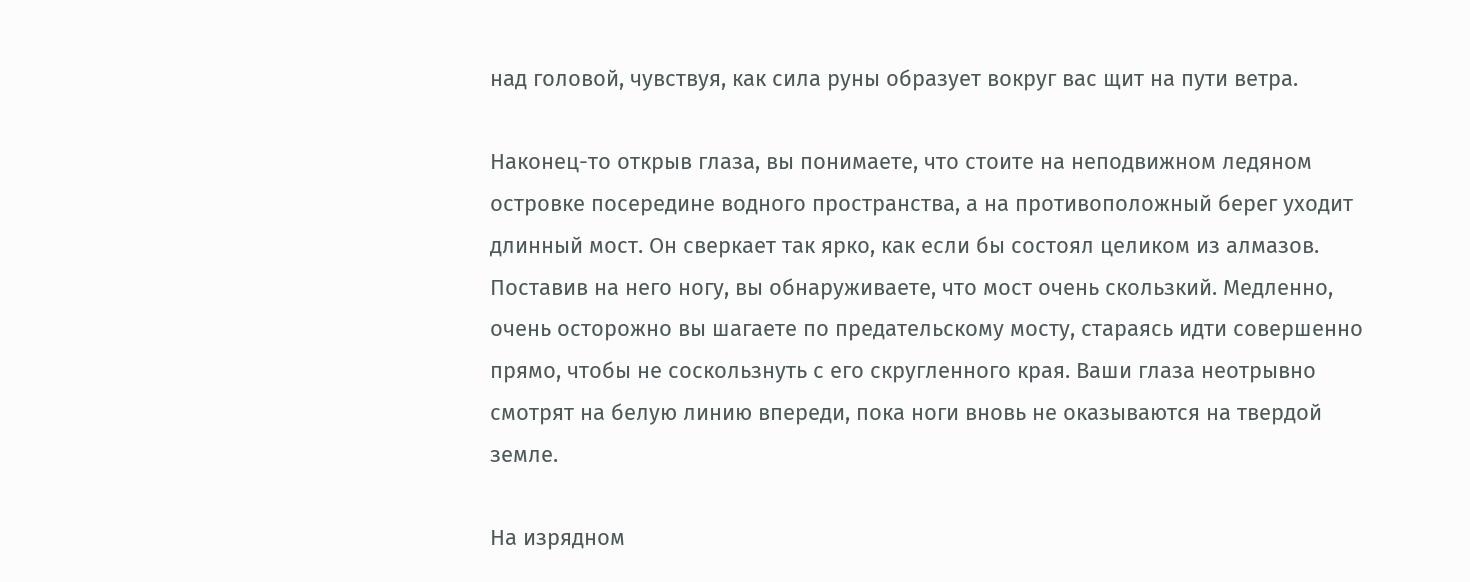над головой, чувствуя, как сила руны образует вокруг вас щит на пути ветра.

Наконец-то открыв глаза, вы понимаете, что стоите на неподвижном ледяном островке посередине водного пространства, а на противоположный берег уходит длинный мост. Он сверкает так ярко, как если бы состоял целиком из алмазов. Поставив на него ногу, вы обнаруживаете, что мост очень скользкий. Медленно, очень осторожно вы шагаете по предательскому мосту, стараясь идти совершенно прямо, чтобы не соскользнуть с его скругленного края. Ваши глаза неотрывно смотрят на белую линию впереди, пока ноги вновь не оказываются на твердой земле.

На изрядном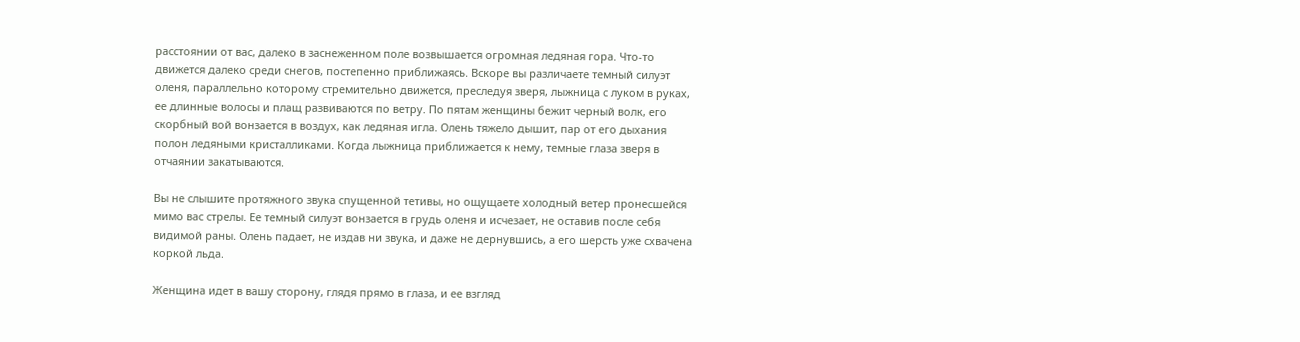расстоянии от вас, далеко в заснеженном поле возвышается огромная ледяная гора. Что-то движется далеко среди снегов, постепенно приближаясь. Вскоре вы различаете темный силуэт оленя, параллельно которому стремительно движется, преследуя зверя, лыжница с луком в руках, ее длинные волосы и плащ развиваются по ветру. По пятам женщины бежит черный волк, его скорбный вой вонзается в воздух, как ледяная игла. Олень тяжело дышит, пар от его дыхания полон ледяными кристалликами. Когда лыжница приближается к нему, темные глаза зверя в отчаянии закатываются.

Вы не слышите протяжного звука спущенной тетивы, но ощущаете холодный ветер пронесшейся мимо вас стрелы. Ее темный силуэт вонзается в грудь оленя и исчезает, не оставив после себя видимой раны. Олень падает, не издав ни звука, и даже не дернувшись, а его шерсть уже схвачена коркой льда.

Женщина идет в вашу сторону, глядя прямо в глаза, и ее взгляд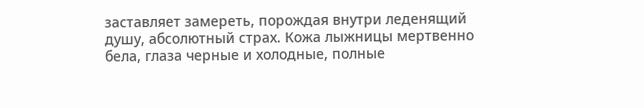заставляет замереть, порождая внутри леденящий душу, абсолютный страх. Кожа лыжницы мертвенно бела, глаза черные и холодные, полные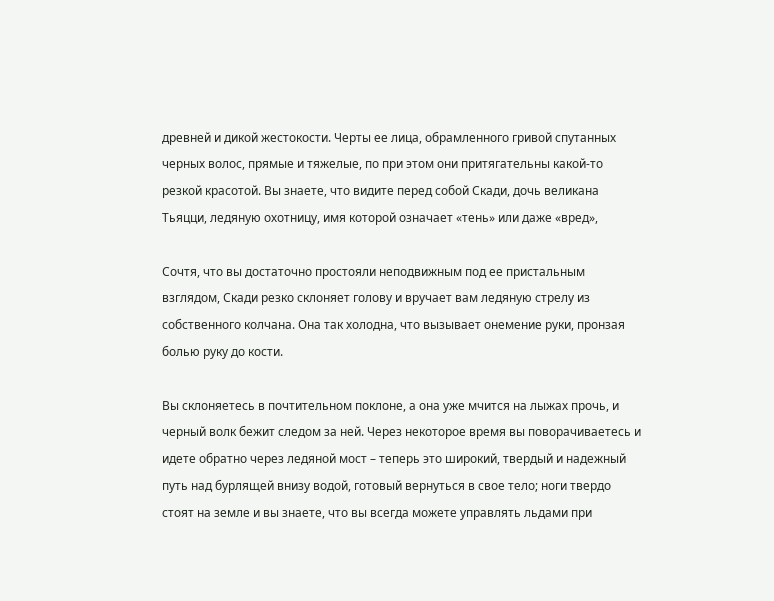древней и дикой жестокости. Черты ее лица, обрамленного гривой спутанных черных волос, прямые и тяжелые, по при этом они притягательны какой-то резкой красотой. Вы знаете, что видите перед собой Скади, дочь великана Тьяцци, ледяную охотницу, имя которой означает «тень» или даже «вред»,

Сочтя, что вы достаточно простояли неподвижным под ее пристальным взглядом, Скади резко склоняет голову и вручает вам ледяную стрелу из собственного колчана. Она так холодна, что вызывает онемение руки, пронзая болью руку до кости.

Вы склоняетесь в почтительном поклоне, а она уже мчится на лыжах прочь, и черный волк бежит следом за ней. Через некоторое время вы поворачиваетесь и идете обратно через ледяной мост – теперь это широкий, твердый и надежный путь над бурлящей внизу водой, готовый вернуться в свое тело; ноги твердо стоят на земле и вы знаете, что вы всегда можете управлять льдами при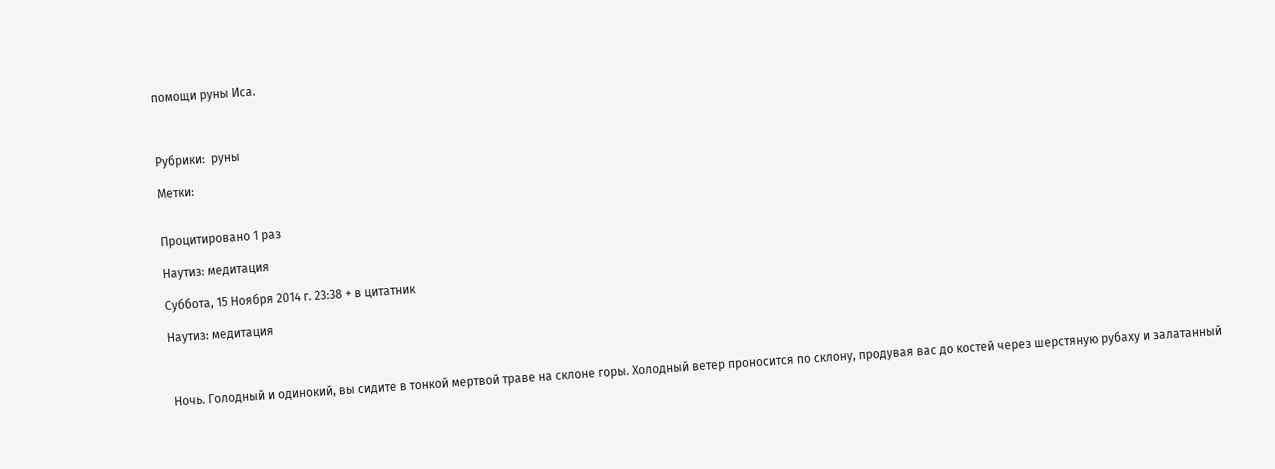помощи руны Иса.



Рубрики:  руны

Метки:


Процитировано 1 раз

Наутиз: медитация

Суббота, 15 Ноября 2014 г. 23:38 + в цитатник

Наутиз: медитация



 Ночь. Голодный и одинокий, вы сидите в тонкой мертвой траве на склоне горы. Холодный ветер проносится по склону, продувая вас до костей через шерстяную рубаху и залатанный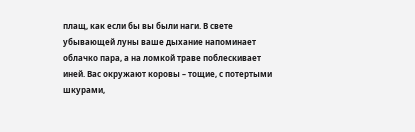плащ, как если бы вы были наги. В свете убывающей луны ваше дыхание напоминает облачко пара, а на ломкой траве поблескивает иней. Вас окружают коровы – тощие, с потертыми шкурами,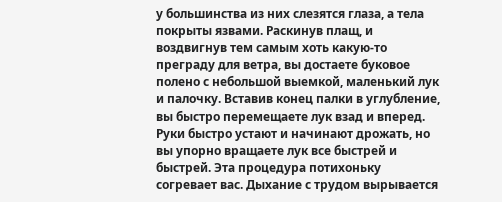у большинства из них слезятся глаза, а тела покрыты язвами. Раскинув плащ, и воздвигнув тем самым хоть какую-то преграду для ветра, вы достаете буковое полено с небольшой выемкой, маленький лук и палочку. Вставив конец палки в углубление, вы быстро перемещаете лук взад и вперед. Руки быстро устают и начинают дрожать, но вы упорно вращаете лук все быстрей и быстрей. Эта процедура потихоньку согревает вас. Дыхание с трудом вырывается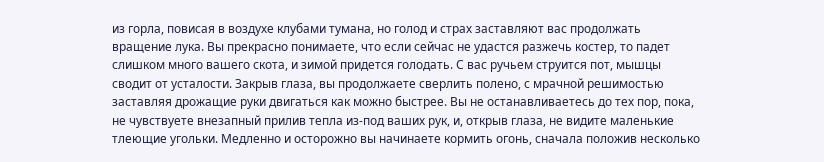из горла, повисая в воздухе клубами тумана, но голод и страх заставляют вас продолжать вращение лука. Вы прекрасно понимаете, что если сейчас не удастся разжечь костер, то падет слишком много вашего скота, и зимой придется голодать. С вас ручьем струится пот, мышцы сводит от усталости. Закрыв глаза, вы продолжаете сверлить полено, с мрачной решимостью заставляя дрожащие руки двигаться как можно быстрее. Вы не останавливаетесь до тех пор, пока, не чувствуете внезапный прилив тепла из-под ваших рук, и, открыв глаза, не видите маленькие тлеющие угольки. Медленно и осторожно вы начинаете кормить огонь, сначала положив несколько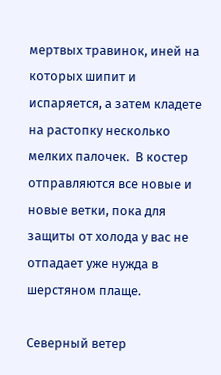мертвых травинок, иней на которых шипит и испаряется, а затем кладете на растопку несколько мелких палочек.  В костер отправляются все новые и новые ветки, пока для защиты от холода у вас не отпадает уже нужда в шерстяном плаще.

Северный ветер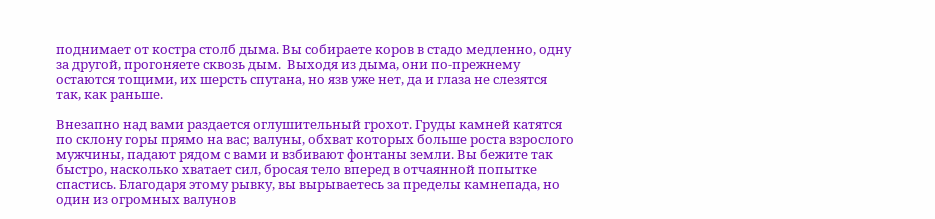поднимает от костра столб дыма. Вы собираете коров в стадо медленно, одну за другой, прогоняете сквозь дым.  Выходя из дыма, они по-прежнему остаются тощими, их шерсть спутана, но язв уже нет, да и глаза не слезятся так, как раньше.

Внезапно над вами раздается оглушительный грохот. Груды камней катятся по склону горы прямо на вас; валуны, обхват которых больше роста взрослого мужчины, падают рядом с вами и взбивают фонтаны земли. Вы бежите так быстро, насколько хватает сил, бросая тело вперед в отчаянной попытке спастись. Благодаря этому рывку, вы вырываетесь за пределы камнепада, но один из огромных валунов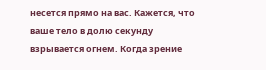несется прямо на вас. Кажется, что ваше тело в долю секунду взрывается огнем. Когда зрение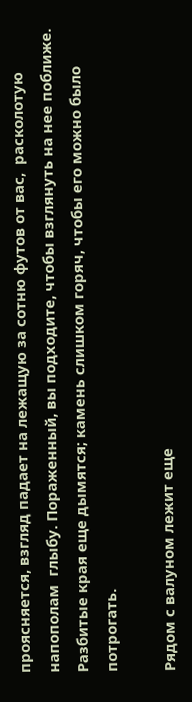проясняется, взгляд падает на лежащую за сотню футов от вас,  расколотую напополам  глыбу. Пораженный, вы подходите, чтобы взглянуть на нее поближе. Разбитые края еще дымятся; камень слишком горяч, чтобы его можно было потрогать.

Рядом с валуном лежит еще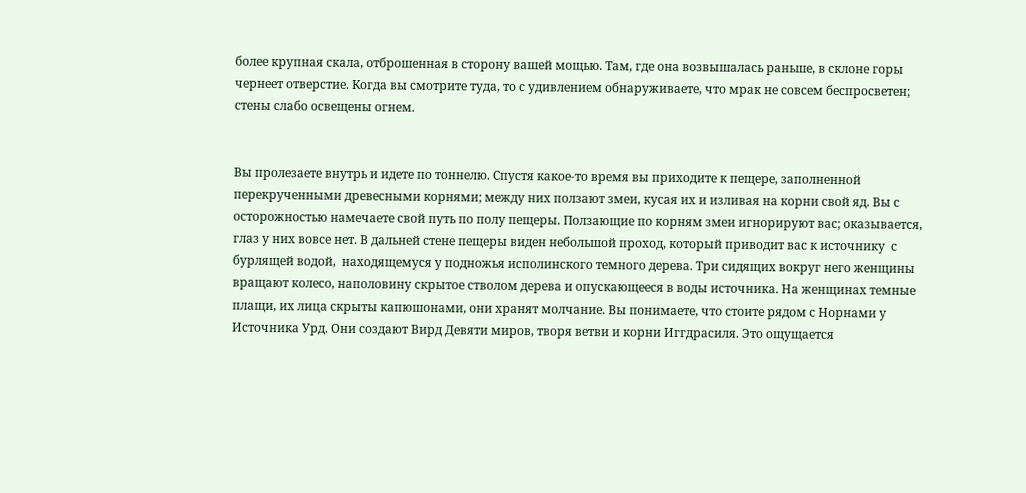более крупная скала, отброшенная в сторону вашей мощью. Там, где она возвышалась раньше, в склоне горы чернеет отверстие. Когда вы смотрите туда, то с удивлением обнаруживаете, что мрак не совсем беспросветен; стены слабо освещены огнем.


Вы пролезаете внутрь и идете по тоннелю. Спустя какое-то время вы приходите к пещере, заполненной перекрученными древесными корнями; между них ползают змеи, кусая их и изливая на корни свой яд. Вы с осторожностью намечаете свой путь по полу пещеры. Ползающие по корням змеи игнорируют вас; оказывается, глаз у них вовсе нет. В дальней стене пещеры виден небольшой проход, который приводит вас к источнику  с бурлящей водой,  находящемуся у подножья исполинского темного дерева. Три сидящих вокруг него женщины вращают колесо, наполовину скрытое стволом дерева и опускающееся в воды источника. На женщинах темные плащи, их лица скрыты капюшонами, они хранят молчание. Вы понимаете, что стоите рядом с Норнами у Источника Урд. Они создают Вирд Девяти миров, творя ветви и корни Иггдрасиля. Это ощущается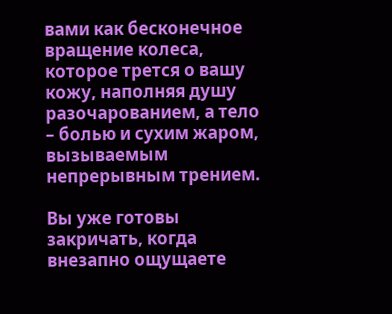вами как бесконечное вращение колеса, которое трется о вашу кожу, наполняя душу разочарованием, а тело – болью и сухим жаром, вызываемым непрерывным трением.

Вы уже готовы закричать, когда внезапно ощущаете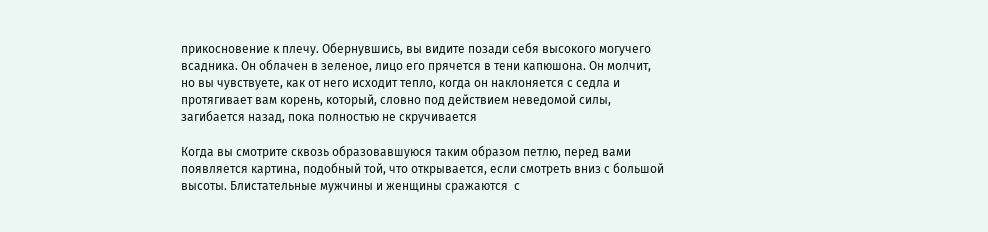прикосновение к плечу. Обернувшись, вы видите позади себя высокого могучего всадника. Он облачен в зеленое, лицо его прячется в тени капюшона. Он молчит, но вы чувствуете, как от него исходит тепло, когда он наклоняется с седла и протягивает вам корень, который, словно под действием неведомой силы, загибается назад, пока полностью не скручивается

Когда вы смотрите сквозь образовавшуюся таким образом петлю, перед вами появляется картина, подобный той, что открывается, если смотреть вниз с большой высоты. Блистательные мужчины и женщины сражаются  с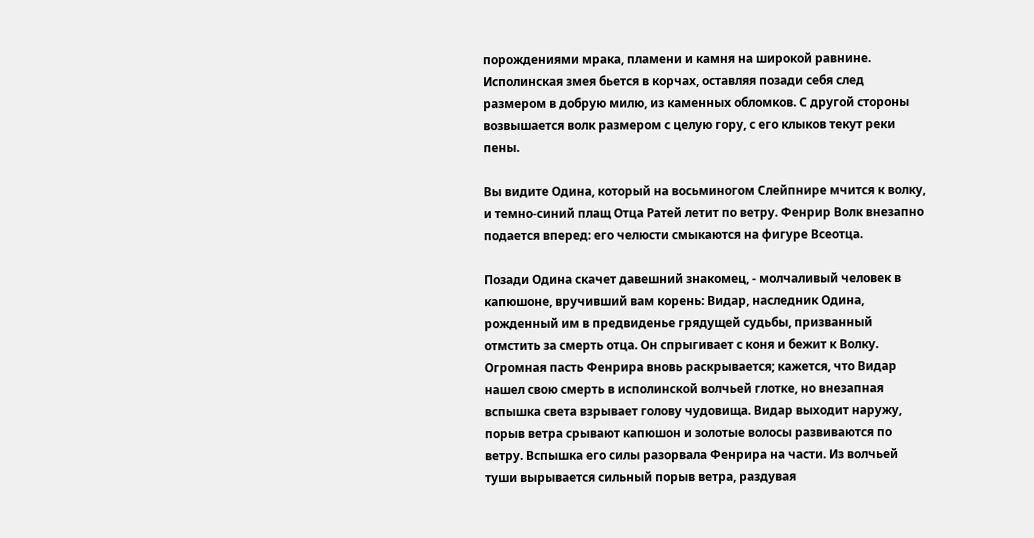порождениями мрака, пламени и камня на широкой равнине. Исполинская змея бьется в корчах, оставляя позади себя след размером в добрую милю, из каменных обломков. С другой стороны возвышается волк размером с целую гору, с его клыков текут реки пены.

Вы видите Одина, который на восьминогом Слейпнире мчится к волку, и темно-синий плащ Отца Ратей летит по ветру. Фенрир Волк внезапно подается вперед: его челюсти смыкаются на фигуре Всеотца.

Позади Одина скачет давешний знакомец, - молчаливый человек в капюшоне, вручивший вам корень: Видар, наследник Одина, рожденный им в предвиденье грядущей судьбы, призванный отмстить за смерть отца. Он спрыгивает с коня и бежит к Волку. Огромная пасть Фенрира вновь раскрывается; кажется, что Видар нашел свою смерть в исполинской волчьей глотке, но внезапная вспышка света взрывает голову чудовища. Видар выходит наружу, порыв ветра срывают капюшон и золотые волосы развиваются по ветру. Вспышка его силы разорвала Фенрира на части. Из волчьей туши вырывается сильный порыв ветра, раздувая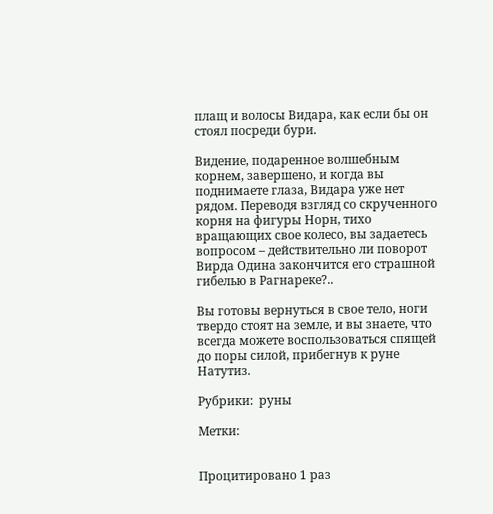плащ и волосы Видара, как если бы он стоял посреди бури.

Видение, подаренное волшебным корнем, завершено, и когда вы поднимаете глаза, Видара уже нет рядом. Переводя взгляд со скрученного корня на фигуры Норн, тихо вращающих свое колесо, вы задаетесь вопросом – действительно ли поворот Вирда Одина закончится его страшной гибелью в Рагнареке?..

Вы готовы вернуться в свое тело, ноги твердо стоят на земле, и вы знаете, что всегда можете воспользоваться спящей до поры силой, прибегнув к руне Натутиз.

Рубрики:  руны

Метки:


Процитировано 1 раз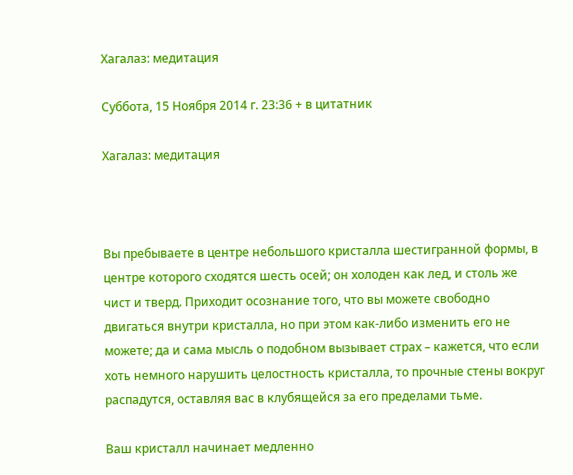Хагалаз: медитация

Суббота, 15 Ноября 2014 г. 23:36 + в цитатник

Хагалаз: медитация



Вы пребываете в центре небольшого кристалла шестигранной формы, в центре которого сходятся шесть осей; он холоден как лед, и столь же чист и тверд. Приходит осознание того, что вы можете свободно двигаться внутри кристалла, но при этом как-либо изменить его не можете; да и сама мысль о подобном вызывает страх – кажется, что если хоть немного нарушить целостность кристалла, то прочные стены вокруг распадутся, оставляя вас в клубящейся за его пределами тьме.

Ваш кристалл начинает медленно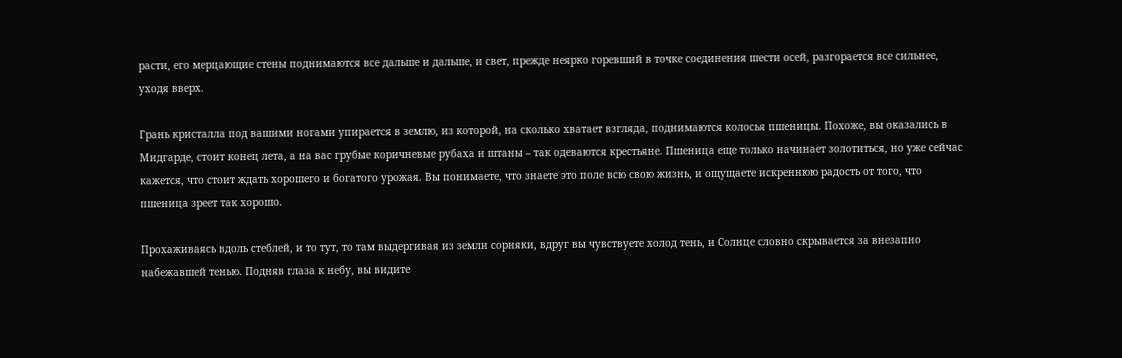расти, его мерцающие стены поднимаются все дальше и дальше, и свет, прежде неярко горевший в точке соединения шести осей, разгорается все сильнее, уходя вверх.

Грань кристалла под вашими ногами упирается в землю, из которой, на сколько хватает взгляда, поднимаются колосья пшеницы. Похоже, вы оказались в Мидгарде, стоит конец лета, а на вас грубые коричневые рубаха и штаны – так одеваются крестьяне. Пшеница еще только начинает золотиться, но уже сейчас кажется, что стоит ждать хорошего и богатого урожая. Вы понимаете, что знаете это поле всю свою жизнь, и ощущаете искреннюю радость от того, что пшеница зреет так хорошо.

Прохаживаясь вдоль стеблей, и то тут, то там выдергивая из земли сорняки, вдруг вы чувствуете холод тень, и Солнце словно скрывается за внезапно набежавшей тенью. Подняв глаза к небу, вы видите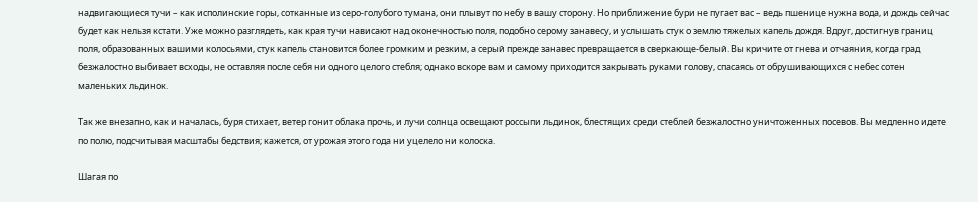надвигающиеся тучи – как исполинские горы, сотканные из серо-голубого тумана, они плывут по небу в вашу сторону. Но приближение бури не пугает вас – ведь пшенице нужна вода, и дождь сейчас будет как нельзя кстати. Уже можно разглядеть, как края тучи нависают над оконечностью поля, подобно серому занавесу, и услышать стук о землю тяжелых капель дождя. Вдруг, достигнув границ поля, образованных вашими колосьями, стук капель становится более громким и резким, а серый прежде занавес превращается в сверкающе-белый. Вы кричите от гнева и отчаяния, когда град безжалостно выбивает всходы, не оставляя после себя ни одного целого стебля; однако вскоре вам и самому приходится закрывать руками голову, спасаясь от обрушивающихся с небес сотен маленьких льдинок.

Так же внезапно, как и началась, буря стихает, ветер гонит облака прочь, и лучи солнца освещают россыпи льдинок, блестящих среди стеблей безжалостно уничтоженных посевов. Вы медленно идете по полю, подсчитывая масштабы бедствия; кажется, от урожая этого года ни уцелело ни колоска.

Шагая по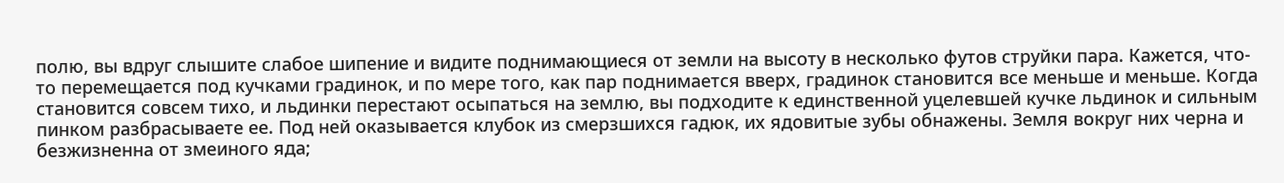полю, вы вдруг слышите слабое шипение и видите поднимающиеся от земли на высоту в несколько футов струйки пара. Кажется, что-то перемещается под кучками градинок, и по мере того, как пар поднимается вверх, градинок становится все меньше и меньше. Когда становится совсем тихо, и льдинки перестают осыпаться на землю, вы подходите к единственной уцелевшей кучке льдинок и сильным пинком разбрасываете ее. Под ней оказывается клубок из смерзшихся гадюк, их ядовитые зубы обнажены. Земля вокруг них черна и безжизненна от змеиного яда;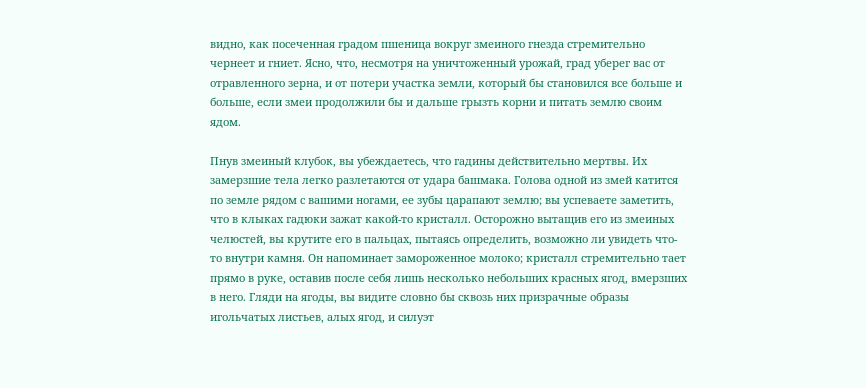видно, как посеченная градом пшеница вокруг змеиного гнезда стремительно чернеет и гниет. Ясно, что, несмотря на уничтоженный урожай, град уберег вас от отравленного зерна, и от потери участка земли, который бы становился все больше и больше, если змеи продолжили бы и дальше грызть корни и питать землю своим ядом.

Пнув змеиный клубок, вы убеждаетесь, что гадины действительно мертвы. Их замерзшие тела легко разлетаются от удара башмака. Голова одной из змей катится по земле рядом с вашими ногами, ее зубы царапают землю; вы успеваете заметить, что в клыках гадюки зажат какой-то кристалл. Осторожно вытащив его из змеиных челюстей, вы крутите его в пальцах, пытаясь определить, возможно ли увидеть что-то внутри камня. Он напоминает замороженное молоко; кристалл стремительно тает прямо в руке, оставив после себя лишь несколько небольших красных ягод, вмерзших в него. Гляди на ягоды, вы видите словно бы сквозь них призрачные образы игольчатых листьев, алых ягод, и силуэт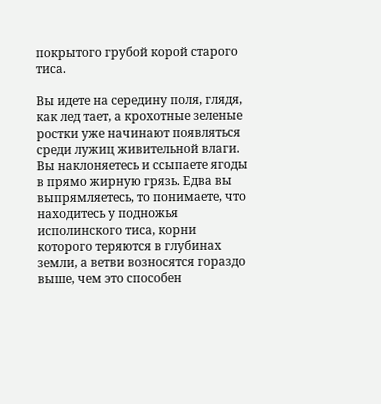покрытого грубой корой старого тиса.

Вы идете на середину поля, глядя, как лед тает, а крохотные зеленые ростки уже начинают появляться среди лужиц живительной влаги. Вы наклоняетесь и ссыпаете ягоды в прямо жирную грязь. Едва вы выпрямляетесь, то понимаете, что находитесь у подножья исполинского тиса, корни которого теряются в глубинах земли, а ветви возносятся гораздо выше, чем это способен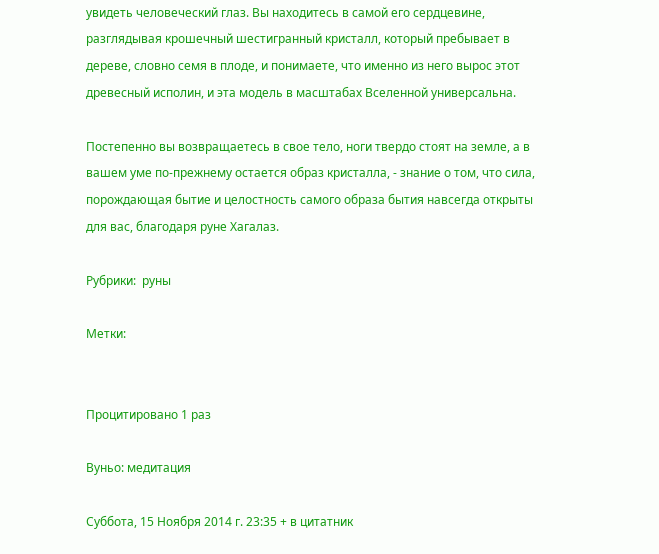увидеть человеческий глаз. Вы находитесь в самой его сердцевине, разглядывая крошечный шестигранный кристалл, который пребывает в дереве, словно семя в плоде, и понимаете, что именно из него вырос этот древесный исполин, и эта модель в масштабах Вселенной универсальна.

Постепенно вы возвращаетесь в свое тело, ноги твердо стоят на земле, а в вашем уме по-прежнему остается образ кристалла, - знание о том, что сила, порождающая бытие и целостность самого образа бытия навсегда открыты для вас, благодаря руне Хагалаз.

Рубрики:  руны

Метки:


Процитировано 1 раз

Вуньо: медитация

Суббота, 15 Ноября 2014 г. 23:35 + в цитатник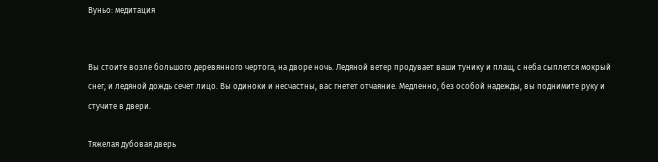Вуньо: медитация


Вы стоите возле большого деревянного чертога, на дворе ночь. Ледяной ветер продувает ваши тунику и плащ, с неба сыплется мокрый снег, и ледяной дождь сечет лицо. Вы одиноки и несчастны, вас гнетет отчаяние. Медленно, без особой надежды, вы поднимите руку и стучите в двери.

Тяжелая дубовая дверь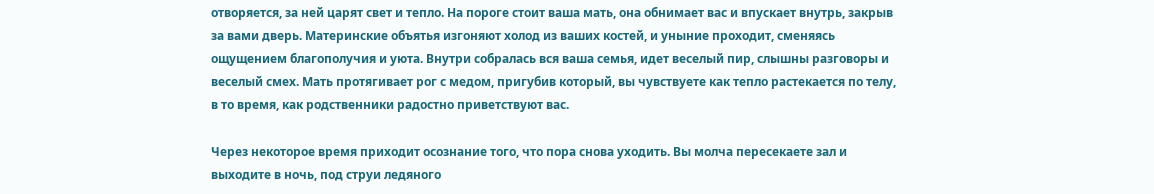отворяется, за ней царят свет и тепло. На пороге стоит ваша мать, она обнимает вас и впускает внутрь, закрыв за вами дверь. Материнские объятья изгоняют холод из ваших костей, и уныние проходит, сменяясь ощущением благополучия и уюта. Внутри собралась вся ваша семья, идет веселый пир, слышны разговоры и веселый смех. Мать протягивает рог с медом, пригубив который, вы чувствуете как тепло растекается по телу, в то время, как родственники радостно приветствуют вас.

Через некоторое время приходит осознание того, что пора снова уходить. Вы молча пересекаете зал и выходите в ночь, под струи ледяного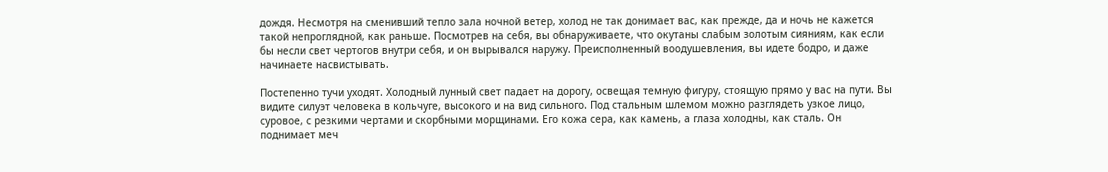дождя. Несмотря на сменивший тепло зала ночной ветер, холод не так донимает вас, как прежде, да и ночь не кажется такой непроглядной, как раньше. Посмотрев на себя, вы обнаруживаете, что окутаны слабым золотым сияниям, как если бы несли свет чертогов внутри себя, и он вырывался наружу. Преисполненный воодушевления, вы идете бодро, и даже начинаете насвистывать.

Постепенно тучи уходят. Холодный лунный свет падает на дорогу, освещая темную фигуру, стоящую прямо у вас на пути. Вы видите силуэт человека в кольчуге, высокого и на вид сильного. Под стальным шлемом можно разглядеть узкое лицо, суровое, с резкими чертами и скорбными морщинами. Его кожа сера, как камень, а глаза холодны, как сталь. Он поднимает меч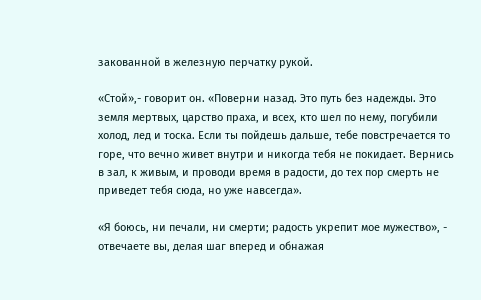закованной в железную перчатку рукой.

«Стой»,- говорит он. «Поверни назад. Это путь без надежды. Это земля мертвых, царство праха, и всех, кто шел по нему, погубили холод, лед и тоска. Если ты пойдешь дальше, тебе повстречается то горе, что вечно живет внутри и никогда тебя не покидает. Вернись в зал, к живым, и проводи время в радости, до тех пор смерть не приведет тебя сюда, но уже навсегда».

«Я боюсь, ни печали, ни смерти; радость укрепит мое мужество», - отвечаете вы, делая шаг вперед и обнажая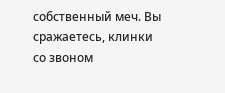собственный меч. Вы сражаетесь, клинки со звоном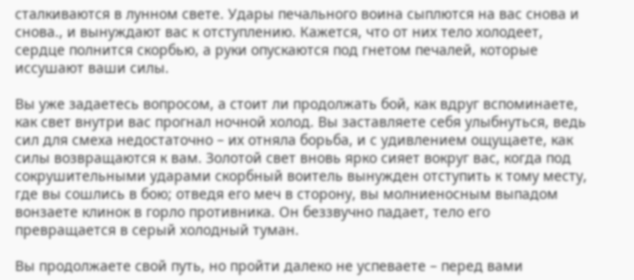сталкиваются в лунном свете. Удары печального воина сыплются на вас снова и снова., и вынуждают вас к отступлению. Кажется, что от них тело холодеет, сердце полнится скорбью, а руки опускаются под гнетом печалей, которые иссушают ваши силы.

Вы уже задаетесь вопросом, а стоит ли продолжать бой, как вдруг вспоминаете, как свет внутри вас прогнал ночной холод. Вы заставляете себя улыбнуться, ведь сил для смеха недостаточно – их отняла борьба, и с удивлением ощущаете, как силы возвращаются к вам. Золотой свет вновь ярко сияет вокруг вас, когда под сокрушительными ударами скорбный воитель вынужден отступить к тому месту, где вы сошлись в бою; отведя его меч в сторону, вы молниеносным выпадом вонзаете клинок в горло противника. Он беззвучно падает, тело его превращается в серый холодный туман.

Вы продолжаете свой путь, но пройти далеко не успеваете – перед вами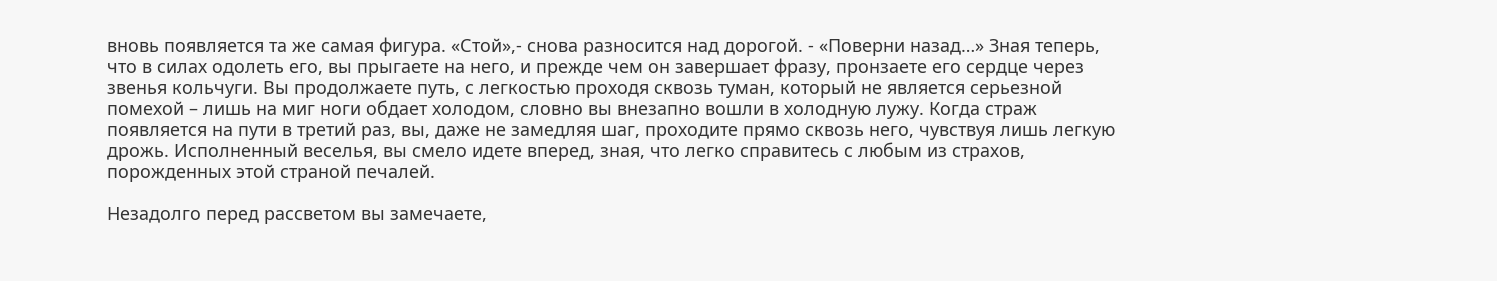вновь появляется та же самая фигура. «Стой»,- снова разносится над дорогой. - «Поверни назад…» Зная теперь, что в силах одолеть его, вы прыгаете на него, и прежде чем он завершает фразу, пронзаете его сердце через звенья кольчуги. Вы продолжаете путь, с легкостью проходя сквозь туман, который не является серьезной помехой – лишь на миг ноги обдает холодом, словно вы внезапно вошли в холодную лужу. Когда страж появляется на пути в третий раз, вы, даже не замедляя шаг, проходите прямо сквозь него, чувствуя лишь легкую дрожь. Исполненный веселья, вы смело идете вперед, зная, что легко справитесь с любым из страхов, порожденных этой страной печалей.

Незадолго перед рассветом вы замечаете,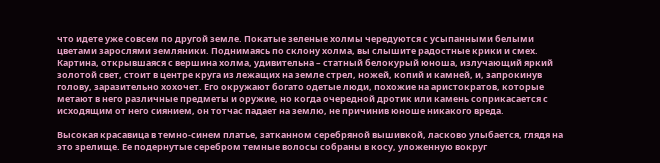что идете уже совсем по другой земле. Покатые зеленые холмы чередуются с усыпанными белыми цветами зарослями земляники. Поднимаясь по склону холма, вы слышите радостные крики и смех. Картина, открывшаяся с вершина холма, удивительна – статный белокурый юноша, излучающий яркий золотой свет, стоит в центре круга из лежащих на земле стрел, ножей, копий и камней, и, запрокинув голову, заразительно хохочет. Его окружают богато одетые люди, похожие на аристократов, которые метают в него различные предметы и оружие, но когда очередной дротик или камень соприкасается с исходящим от него сиянием, он тотчас падает на землю, не причинив юноше никакого вреда.

Высокая красавица в темно-синем платье, затканном серебряной вышивкой, ласково улыбается, глядя на это зрелище. Ее подернутые серебром темные волосы собраны в косу, уложенную вокруг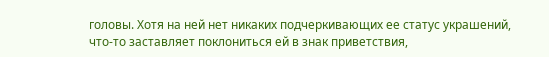головы. Хотя на ней нет никаких подчеркивающих ее статус украшений, что-то заставляет поклониться ей в знак приветствия,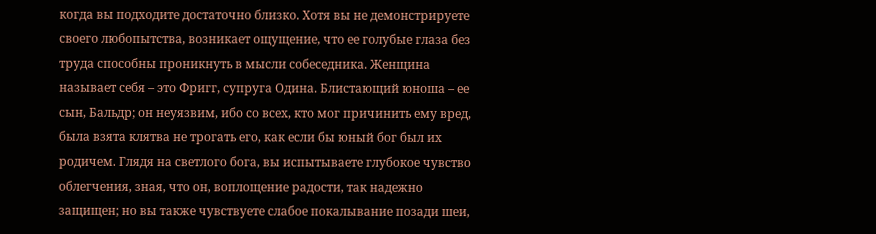когда вы подходите достаточно близко. Хотя вы не демонстрируете своего любопытства, возникает ощущение, что ее голубые глаза без труда способны проникнуть в мысли собеседника. Женщина называет себя – это Фригг, супруга Одина. Блистающий юноша – ее сын, Бальдр; он неуязвим, ибо со всех, кто мог причинить ему вред, была взята клятва не трогать его, как если бы юный бог был их родичем. Глядя на светлого бога, вы испытываете глубокое чувство облегчения, зная, что он, воплощение радости, так надежно защищен; но вы также чувствуете слабое покалывание позади шеи,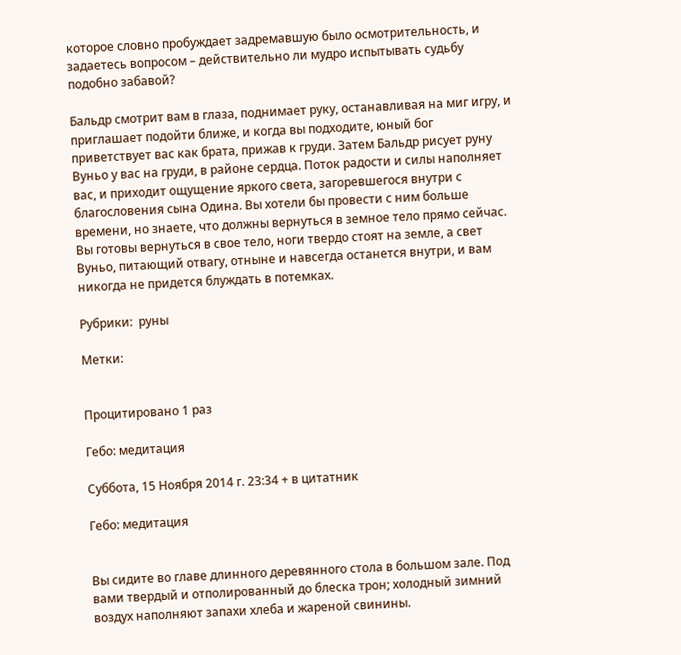которое словно пробуждает задремавшую было осмотрительность, и задаетесь вопросом – действительно ли мудро испытывать судьбу подобно забавой?

Бальдр смотрит вам в глаза, поднимает руку, останавливая на миг игру, и приглашает подойти ближе, и когда вы подходите, юный бог приветствует вас как брата, прижав к груди. Затем Бальдр рисует руну Вуньо у вас на груди, в районе сердца. Поток радости и силы наполняет вас, и приходит ощущение яркого света, загоревшегося внутри с благословения сына Одина. Вы хотели бы провести с ним больше времени, но знаете, что должны вернуться в земное тело прямо сейчас. Вы готовы вернуться в свое тело, ноги твердо стоят на земле, а свет Вуньо, питающий отвагу, отныне и навсегда останется внутри, и вам никогда не придется блуждать в потемках.

Рубрики:  руны

Метки:


Процитировано 1 раз

Гебо: медитация

Суббота, 15 Ноября 2014 г. 23:34 + в цитатник

Гебо: медитация


Вы сидите во главе длинного деревянного стола в большом зале. Под вами твердый и отполированный до блеска трон; холодный зимний воздух наполняют запахи хлеба и жареной свинины.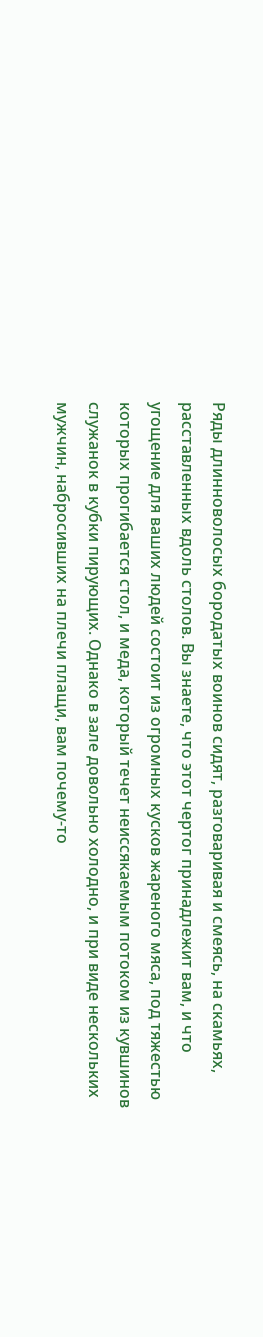Ряды длинноволосых бородатых воинов сидят, разговаривая и смеясь, на скамьях, расставленных вдоль столов. Вы знаете, что этот чертог принадлежит вам, и что угощение для ваших людей состоит из огромных кусков жареного мяса, под тяжестью которых прогибается стол, и меда, который течет неиссякаемым потоком из кувшинов служанок в кубки пирующих. Однако в зале довольно холодно, и при виде нескольких мужчин, набросивших на плечи плащи, вам почему-то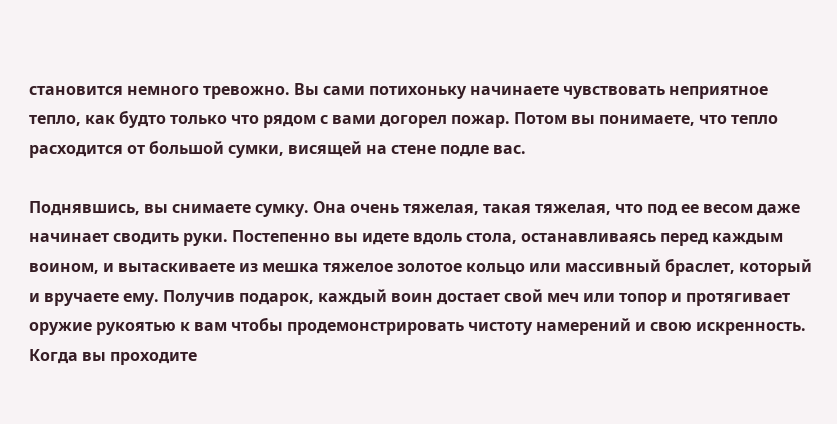становится немного тревожно. Вы сами потихоньку начинаете чувствовать неприятное тепло, как будто только что рядом с вами догорел пожар. Потом вы понимаете, что тепло расходится от большой сумки, висящей на стене подле вас.

Поднявшись, вы снимаете сумку. Она очень тяжелая, такая тяжелая, что под ее весом даже начинает сводить руки. Постепенно вы идете вдоль стола, останавливаясь перед каждым воином, и вытаскиваете из мешка тяжелое золотое кольцо или массивный браслет, который и вручаете ему. Получив подарок, каждый воин достает свой меч или топор и протягивает оружие рукоятью к вам чтобы продемонстрировать чистоту намерений и свою искренность. Когда вы проходите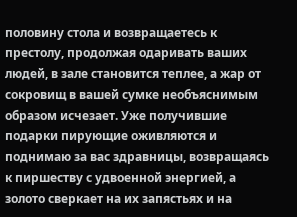половину стола и возвращаетесь к престолу, продолжая одаривать ваших людей, в зале становится теплее, а жар от сокровищ в вашей сумке необъяснимым образом исчезает. Уже получившие подарки пирующие оживляются и поднимаю за вас здравницы, возвращаясь к пиршеству с удвоенной энергией, а золото сверкает на их запястьях и на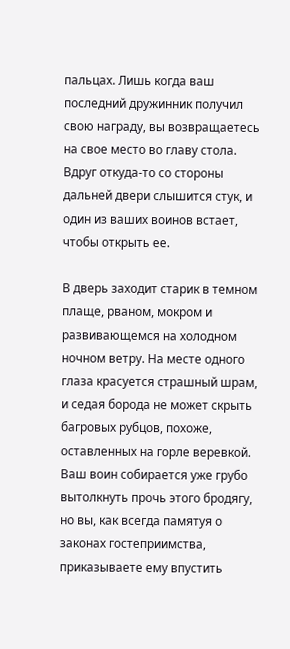пальцах. Лишь когда ваш последний дружинник получил свою награду, вы возвращаетесь на свое место во главу стола. Вдруг откуда-то со стороны дальней двери слышится стук, и один из ваших воинов встает, чтобы открыть ее.

В дверь заходит старик в темном плаще, рваном, мокром и развивающемся на холодном ночном ветру. На месте одного глаза красуется страшный шрам, и седая борода не может скрыть багровых рубцов, похоже, оставленных на горле веревкой. Ваш воин собирается уже грубо вытолкнуть прочь этого бродягу, но вы, как всегда памятуя о законах гостеприимства, приказываете ему впустить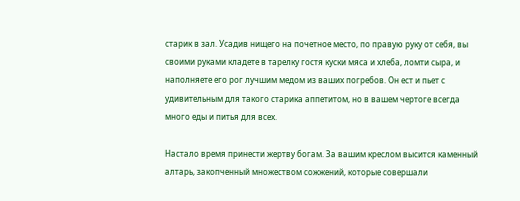старик в зал. Усадив нищего на почетное место, по правую руку от себя, вы своими руками кладете в тарелку гостя куски мяса и хлеба, ломти сыра, и наполняете его рог лучшим медом из ваших погребов. Он ест и пьет с удивительным для такого старика аппетитом, но в вашем чертоге всегда много еды и питья для всех.

Настало время принести жертву богам. За вашим креслом высится каменный алтарь, закопченный множеством сожжений, которые совершали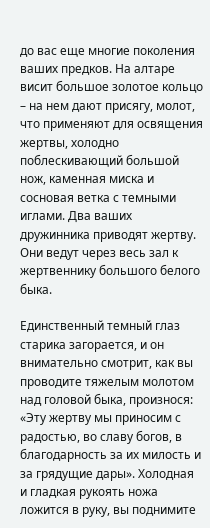до вас еще многие поколения ваших предков. На алтаре висит большое золотое кольцо – на нем дают присягу, молот, что применяют для освящения жертвы, холодно поблескивающий большой нож, каменная миска и сосновая ветка с темными иглами. Два ваших дружинника приводят жертву. Они ведут через весь зал к жертвеннику большого белого быка.

Единственный темный глаз старика загорается, и он внимательно смотрит, как вы проводите тяжелым молотом над головой быка, произнося: «Эту жертву мы приносим с радостью, во славу богов, в благодарность за их милость и за грядущие дары». Холодная и гладкая рукоять ножа ложится в руку, вы поднимите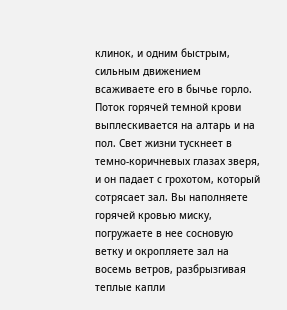клинок, и одним быстрым, сильным движением всаживаете его в бычье горло. Поток горячей темной крови выплескивается на алтарь и на пол. Свет жизни тускнеет в темно-коричневых глазах зверя, и он падает с грохотом, который сотрясает зал. Вы наполняете горячей кровью миску, погружаете в нее сосновую ветку и окропляете зал на восемь ветров, разбрызгивая теплые капли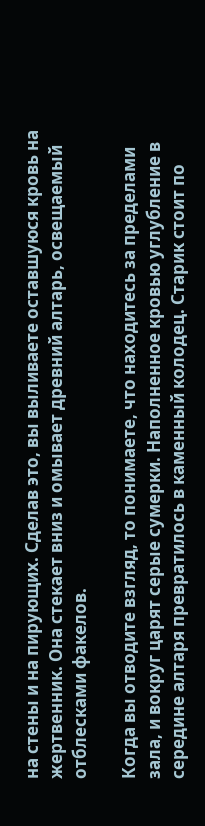на стены и на пирующих. Сделав это, вы выливаете оставшуюся кровь на жертвенник. Она стекает вниз и омывает древний алтарь, освещаемый отблесками факелов.

Когда вы отводите взгляд, то понимаете, что находитесь за пределами зала, и вокруг царят серые сумерки. Наполненное кровью углубление в середине алтаря превратилось в каменный колодец. Старик стоит по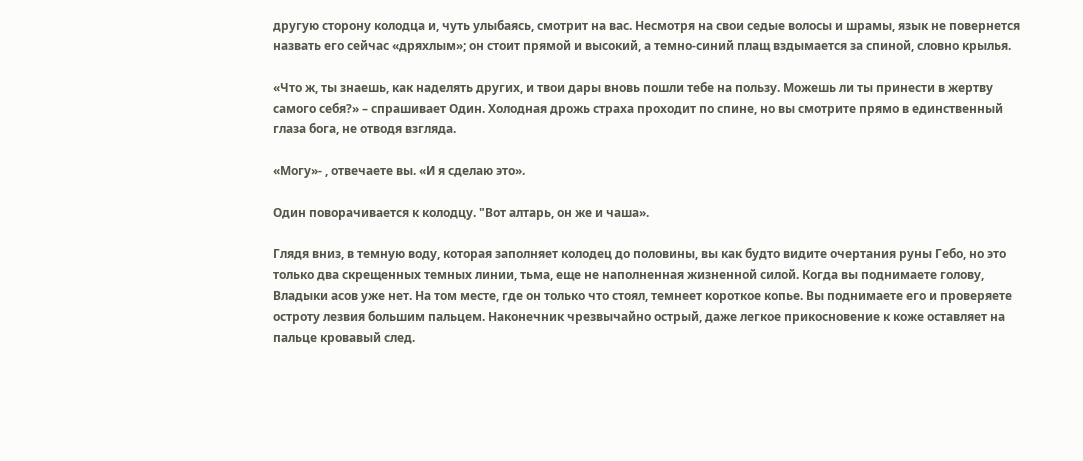другую сторону колодца и, чуть улыбаясь, смотрит на вас. Несмотря на свои седые волосы и шрамы, язык не повернется назвать его сейчас «дряхлым»; он стоит прямой и высокий, а темно-синий плащ вздымается за спиной, словно крылья.

«Что ж, ты знаешь, как наделять других, и твои дары вновь пошли тебе на пользу. Можешь ли ты принести в жертву самого себя?» – спрашивает Один. Холодная дрожь страха проходит по спине, но вы смотрите прямо в единственный глаза бога, не отводя взгляда.

«Могу»- , отвечаете вы. «И я сделаю это».

Один поворачивается к колодцу. "Вот алтарь, он же и чаша».

Глядя вниз, в темную воду, которая заполняет колодец до половины, вы как будто видите очертания руны Гебо, но это только два скрещенных темных линии, тьма, еще не наполненная жизненной силой. Когда вы поднимаете голову, Владыки асов уже нет. На том месте, где он только что стоял, темнеет короткое копье. Вы поднимаете его и проверяете остроту лезвия большим пальцем. Наконечник чрезвычайно острый, даже легкое прикосновение к коже оставляет на пальце кровавый след.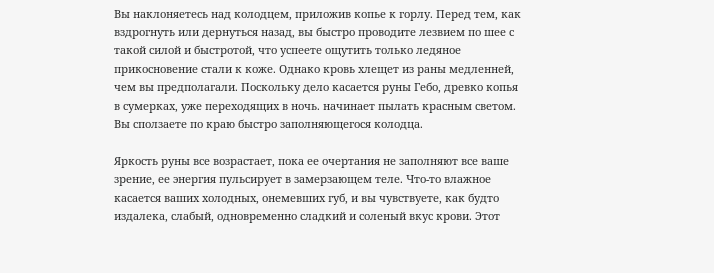Вы наклоняетесь над колодцем, приложив копье к горлу. Перед тем, как вздрогнуть или дернуться назад, вы быстро проводите лезвием по шее с такой силой и быстротой, что успеете ощутить только ледяное прикосновение стали к коже. Однако кровь хлещет из раны медленней, чем вы предполагали. Поскольку дело касается руны Гебо, древко копья в сумерках, уже переходящих в ночь. начинает пылать красным светом. Вы сползаете по краю быстро заполняющегося колодца.

Яркость руны все возрастает, пока ее очертания не заполняют все ваше зрение, ее энергия пульсирует в замерзающем теле. Что-то влажное касается ваших холодных, онемевших губ, и вы чувствуете, как будто издалека, слабый, одновременно сладкий и соленый вкус крови. Этот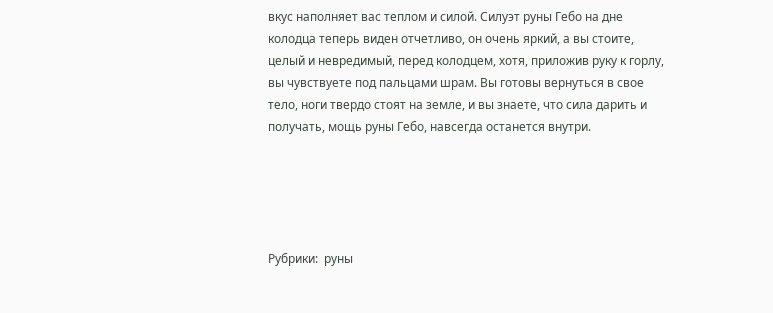вкус наполняет вас теплом и силой. Силуэт руны Гебо на дне колодца теперь виден отчетливо, он очень яркий, а вы стоите, целый и невредимый, перед колодцем, хотя, приложив руку к горлу, вы чувствуете под пальцами шрам. Вы готовы вернуться в свое тело, ноги твердо стоят на земле, и вы знаете, что сила дарить и получать, мощь руны Гебо, навсегда останется внутри.





Рубрики:  руны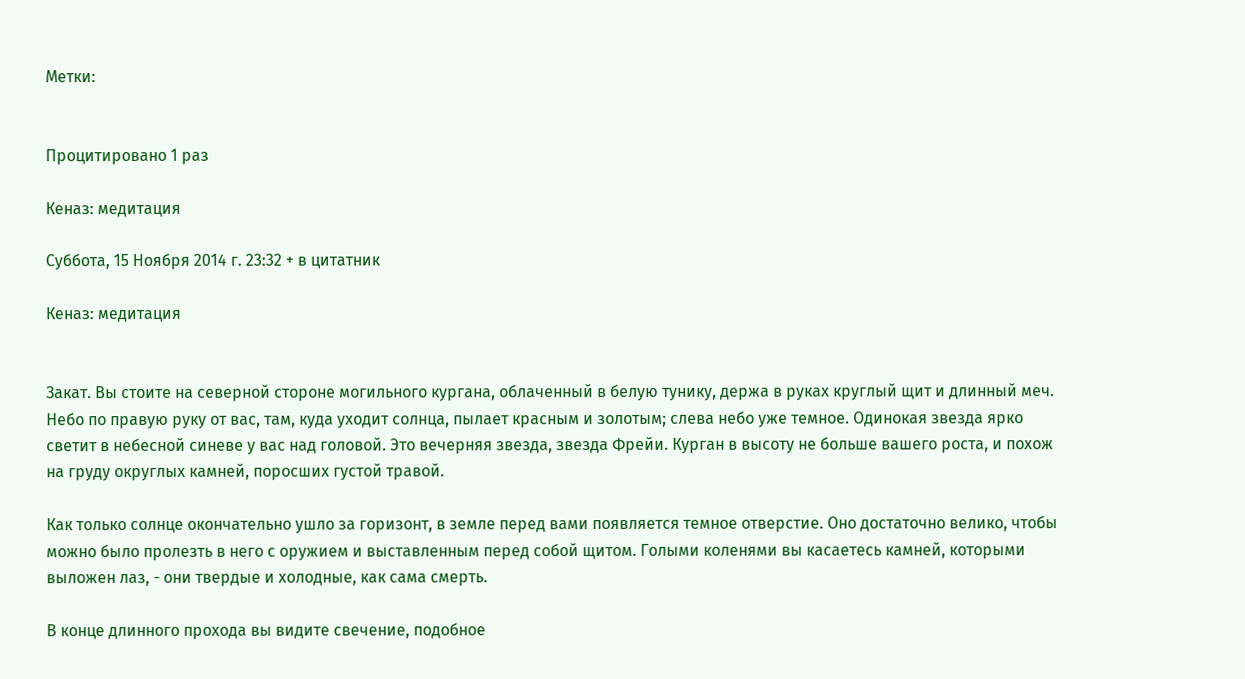Метки:


Процитировано 1 раз

Кеназ: медитация

Суббота, 15 Ноября 2014 г. 23:32 + в цитатник

Кеназ: медитация


Закат. Вы стоите на северной стороне могильного кургана, облаченный в белую тунику, держа в руках круглый щит и длинный меч. Небо по правую руку от вас, там, куда уходит солнца, пылает красным и золотым; слева небо уже темное. Одинокая звезда ярко светит в небесной синеве у вас над головой. Это вечерняя звезда, звезда Фрейи. Курган в высоту не больше вашего роста, и похож на груду округлых камней, поросших густой травой.

Как только солнце окончательно ушло за горизонт, в земле перед вами появляется темное отверстие. Оно достаточно велико, чтобы можно было пролезть в него с оружием и выставленным перед собой щитом. Голыми коленями вы касаетесь камней, которыми выложен лаз, - они твердые и холодные, как сама смерть.

В конце длинного прохода вы видите свечение, подобное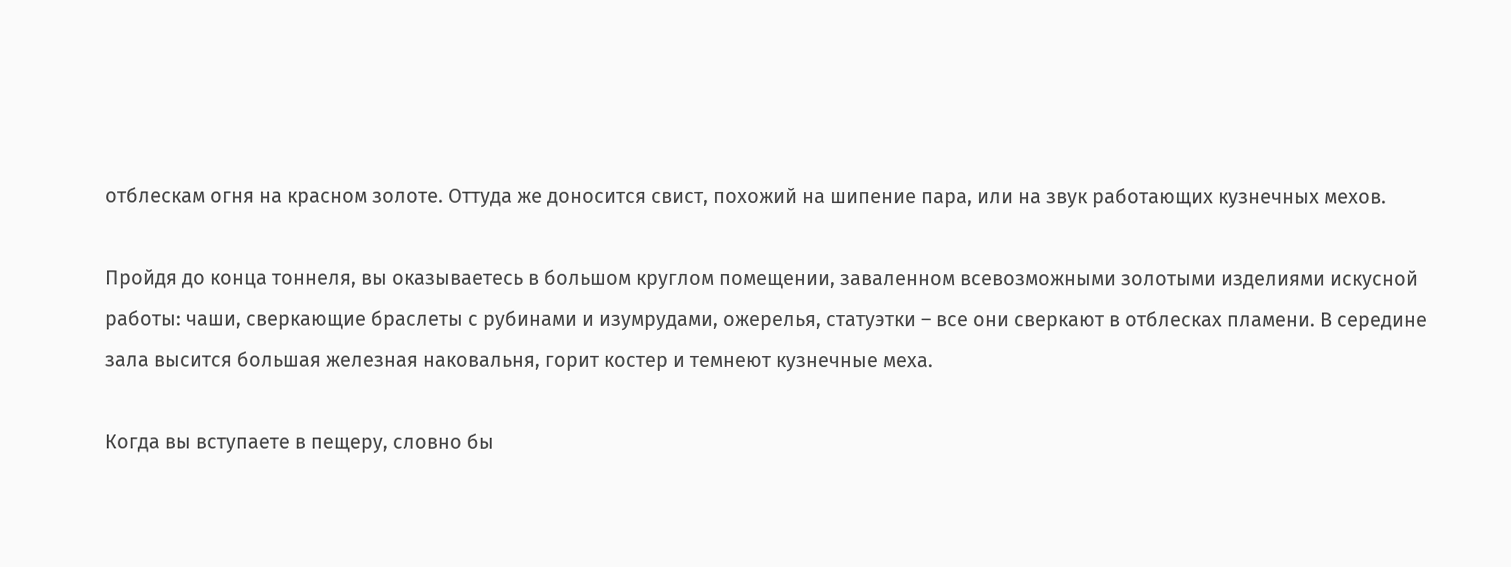отблескам огня на красном золоте. Оттуда же доносится свист, похожий на шипение пара, или на звук работающих кузнечных мехов.

Пройдя до конца тоннеля, вы оказываетесь в большом круглом помещении, заваленном всевозможными золотыми изделиями искусной работы: чаши, сверкающие браслеты с рубинами и изумрудами, ожерелья, статуэтки – все они сверкают в отблесках пламени. В середине зала высится большая железная наковальня, горит костер и темнеют кузнечные меха.

Когда вы вступаете в пещеру, словно бы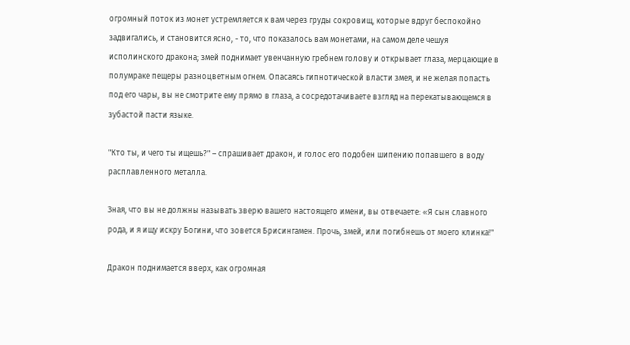огромный поток из монет устремляется к вам через груды сокровищ, которые вдруг беспокойно задвигались, и становится ясно, - то, что показалось вам монетами, на самом деле чешуя исполинского дракона; змей поднимает увенчанную гребнем голову и открывает глаза, мерцающие в полумраке пещеры разноцветным огнем. Опасаясь гипнотической власти змея, и не желая попасть под его чары, вы не смотрите ему прямо в глаза, а сосредотачиваете взгляд на перекатывающемся в зубастой пасти языке.

"Кто ты, и чего ты ищешь?" – спрашивает дракон, и голос его подобен шипению попавшего в воду расплавленного металла.

Зная, что вы не должны называть зверю вашего настоящего имени, вы отвечаете: «Я сын славного рода, и я ищу искру Богини, что зовется Брисингамен. Прочь, змей, или погибнешь от моего клинка!"

Дракон поднимается вверх, как огромная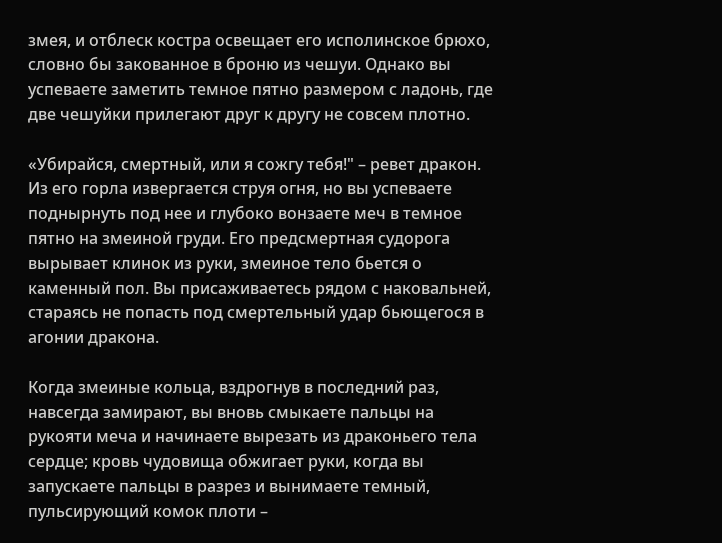змея, и отблеск костра освещает его исполинское брюхо, словно бы закованное в броню из чешуи. Однако вы успеваете заметить темное пятно размером с ладонь, где две чешуйки прилегают друг к другу не совсем плотно.

«Убирайся, смертный, или я сожгу тебя!" – ревет дракон. Из его горла извергается струя огня, но вы успеваете поднырнуть под нее и глубоко вонзаете меч в темное пятно на змеиной груди. Его предсмертная судорога вырывает клинок из руки, змеиное тело бьется о каменный пол. Вы присаживаетесь рядом с наковальней, стараясь не попасть под смертельный удар бьющегося в агонии дракона.

Когда змеиные кольца, вздрогнув в последний раз, навсегда замирают, вы вновь смыкаете пальцы на рукояти меча и начинаете вырезать из драконьего тела сердце; кровь чудовища обжигает руки, когда вы запускаете пальцы в разрез и вынимаете темный, пульсирующий комок плоти –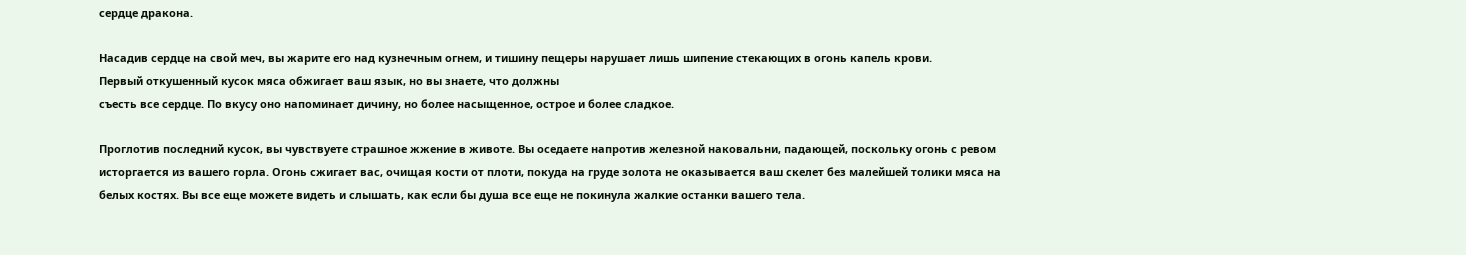сердце дракона.

Насадив сердце на свой меч, вы жарите его над кузнечным огнем, и тишину пещеры нарушает лишь шипение стекающих в огонь капель крови.
Первый откушенный кусок мяса обжигает ваш язык, но вы знаете, что должны
съесть все сердце. По вкусу оно напоминает дичину, но более насыщенное, острое и более сладкое.

Проглотив последний кусок, вы чувствуете страшное жжение в животе. Вы оседаете напротив железной наковальни, падающей, поскольку огонь с ревом исторгается из вашего горла. Огонь сжигает вас, очищая кости от плоти, покуда на груде золота не оказывается ваш скелет без малейшей толики мяса на белых костях. Вы все еще можете видеть и слышать, как если бы душа все еще не покинула жалкие останки вашего тела.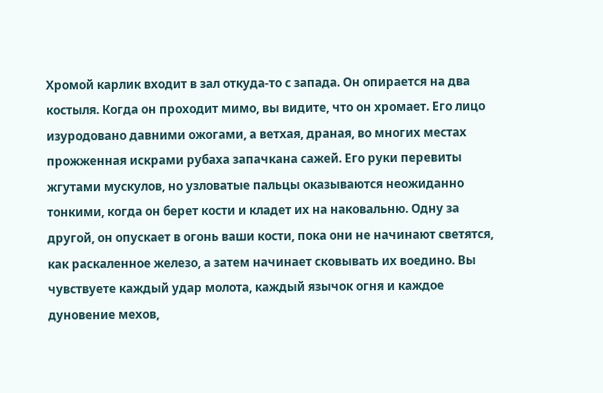Хромой карлик входит в зал откуда-то с запада. Он опирается на два костыля. Когда он проходит мимо, вы видите, что он хромает. Его лицо изуродовано давними ожогами, а ветхая, драная, во многих местах прожженная искрами рубаха запачкана сажей. Его руки перевиты жгутами мускулов, но узловатые пальцы оказываются неожиданно тонкими, когда он берет кости и кладет их на наковальню. Одну за другой, он опускает в огонь ваши кости, пока они не начинают светятся, как раскаленное железо, а затем начинает сковывать их воедино. Вы чувствуете каждый удар молота, каждый язычок огня и каждое дуновение мехов,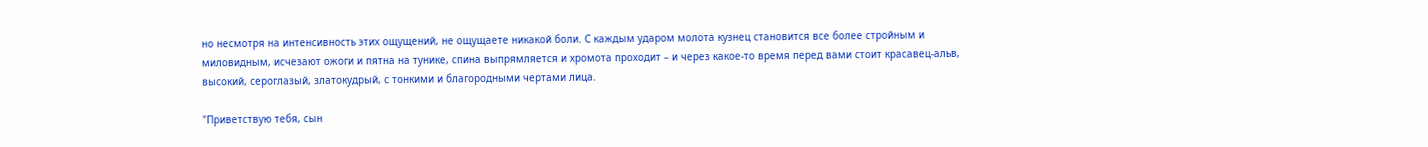но несмотря на интенсивность этих ощущений, не ощущаете никакой боли. С каждым ударом молота кузнец становится все более стройным и миловидным, исчезают ожоги и пятна на тунике, спина выпрямляется и хромота проходит – и через какое-то время перед вами стоит красавец-альв, высокий, сероглазый, златокудрый, с тонкими и благородными чертами лица.

"Приветствую тебя, сын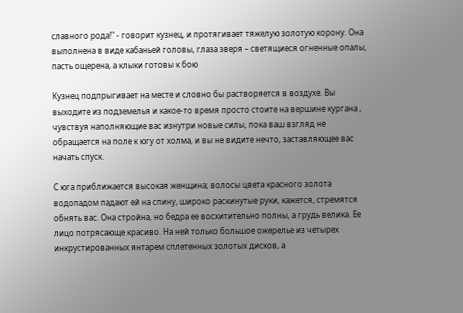славного рода!" - говорит кузнец, и протягивает тяжелую золотую корону. Она выполнена в виде кабаньей головы, глаза зверя – светящиеся огненные опалы, пасть ощерена, а клыки готовы к бою

Кузнец подпрыгивает на месте и словно бы растворяется в воздухе. Вы выходите из подземелья и какое-то время просто стоите на вершине кургана , чувствуя наполняющие вас изнутри новые силы, пока ваш взгляд не обращается на поле к югу от холма, и вы не видите нечто, заставляющее вас начать спуск.

С юга приближается высокая женщина; волосы цвета красного золота водопадом падают ей на спину, широко раскинутые руки, кажется, стремятся обнять вас. Она стройна, но бедра ее восхитительно полны, а грудь велика. Ее лицо потрясающе красиво. На ней только большое ожерелье из четырех инкрустированных янтарем сплетенных золотых дисков, а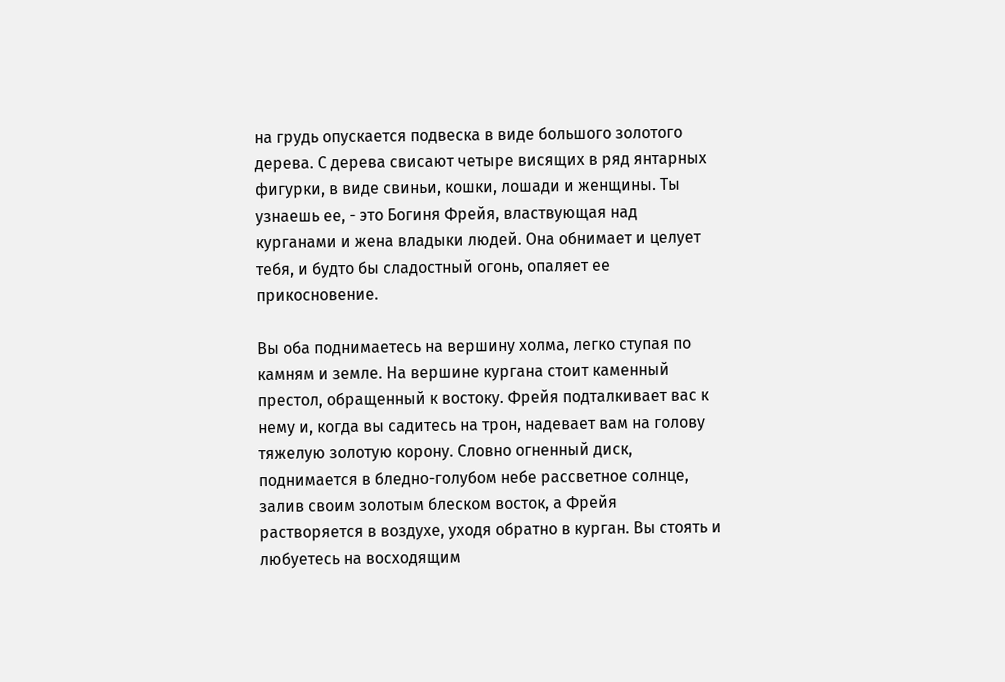на грудь опускается подвеска в виде большого золотого дерева. С дерева свисают четыре висящих в ряд янтарных фигурки, в виде свиньи, кошки, лошади и женщины. Ты узнаешь ее, - это Богиня Фрейя, властвующая над курганами и жена владыки людей. Она обнимает и целует тебя, и будто бы сладостный огонь, опаляет ее прикосновение.

Вы оба поднимаетесь на вершину холма, легко ступая по камням и земле. На вершине кургана стоит каменный престол, обращенный к востоку. Фрейя подталкивает вас к нему и, когда вы садитесь на трон, надевает вам на голову тяжелую золотую корону. Словно огненный диск, поднимается в бледно-голубом небе рассветное солнце, залив своим золотым блеском восток, а Фрейя растворяется в воздухе, уходя обратно в курган. Вы стоять и любуетесь на восходящим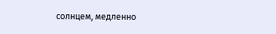солнцем, медленно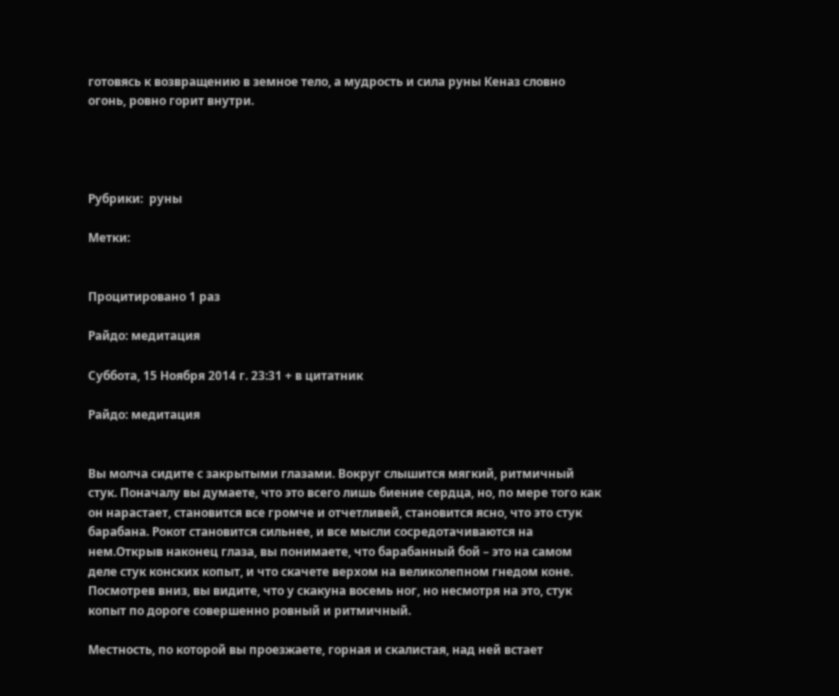готовясь к возвращению в земное тело, а мудрость и сила руны Кеназ словно огонь, ровно горит внутри.




Рубрики:  руны

Метки:


Процитировано 1 раз

Райдо: медитация

Суббота, 15 Ноября 2014 г. 23:31 + в цитатник

Райдо: медитация


Вы молча сидите с закрытыми глазами. Вокруг слышится мягкий, ритмичный стук. Поначалу вы думаете, что это всего лишь биение сердца, но, по мере того как он нарастает, становится все громче и отчетливей, становится ясно, что это стук барабана. Рокот становится сильнее, и все мысли сосредотачиваются на нем.Открыв наконец глаза, вы понимаете, что барабанный бой – это на самом деле стук конских копыт, и что скачете верхом на великолепном гнедом коне. Посмотрев вниз, вы видите, что у скакуна восемь ног, но несмотря на это, стук копыт по дороге совершенно ровный и ритмичный.

Местность, по которой вы проезжаете, горная и скалистая, над ней встает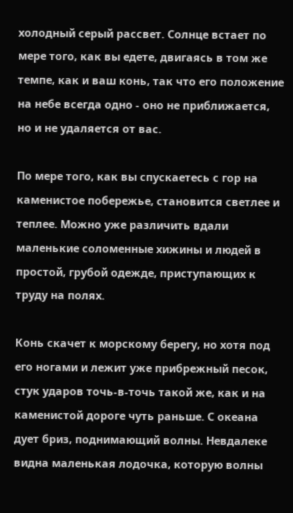холодный серый рассвет. Солнце встает по мере того, как вы едете, двигаясь в том же темпе, как и ваш конь, так что его положение на небе всегда одно - оно не приближается, но и не удаляется от вас.

По мере того, как вы спускаетесь с гор на каменистое побережье, становится светлее и теплее. Можно уже различить вдали маленькие соломенные хижины и людей в простой, грубой одежде, приступающих к труду на полях.

Конь скачет к морскому берегу, но хотя под его ногами и лежит уже прибрежный песок, стук ударов точь-в-точь такой же, как и на каменистой дороге чуть раньше. С океана дует бриз, поднимающий волны. Невдалеке видна маленькая лодочка, которую волны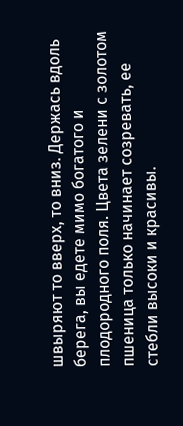швыряют то вверх, то вниз. Держась вдоль берега, вы едете мимо богатого и плодородного поля. Цвета зелени с золотом пшеница только начинает созревать, ее стебли высоки и красивы.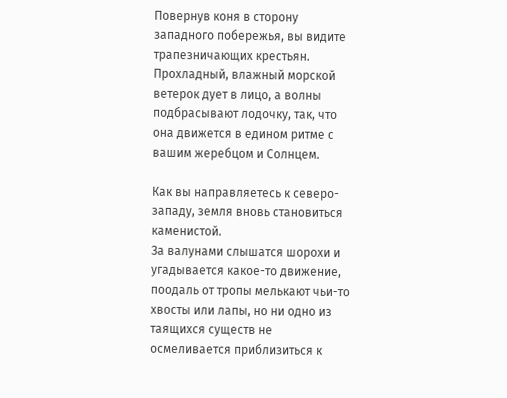Повернув коня в сторону западного побережья, вы видите трапезничающих крестьян. Прохладный, влажный морской ветерок дует в лицо, а волны подбрасывают лодочку, так, что она движется в едином ритме с вашим жеребцом и Солнцем.

Как вы направляетесь к северо-западу, земля вновь становиться каменистой.
За валунами слышатся шорохи и угадывается какое-то движение, поодаль от тропы мелькают чьи-то хвосты или лапы, но ни одно из таящихся существ не осмеливается приблизиться к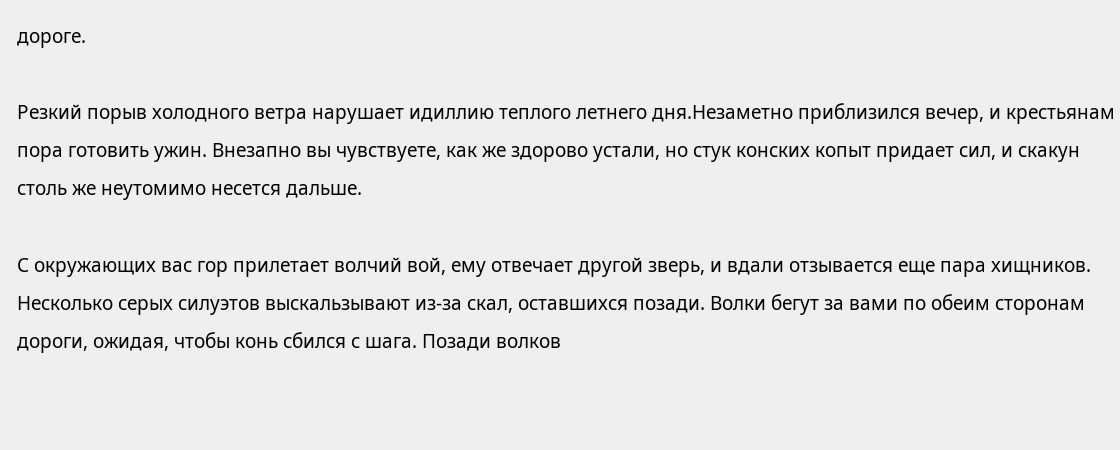дороге.

Резкий порыв холодного ветра нарушает идиллию теплого летнего дня.Незаметно приблизился вечер, и крестьянам пора готовить ужин. Внезапно вы чувствуете, как же здорово устали, но стук конских копыт придает сил, и скакун столь же неутомимо несется дальше.

С окружающих вас гор прилетает волчий вой, ему отвечает другой зверь, и вдали отзывается еще пара хищников. Несколько серых силуэтов выскальзывают из-за скал, оставшихся позади. Волки бегут за вами по обеим сторонам дороги, ожидая, чтобы конь сбился с шага. Позади волков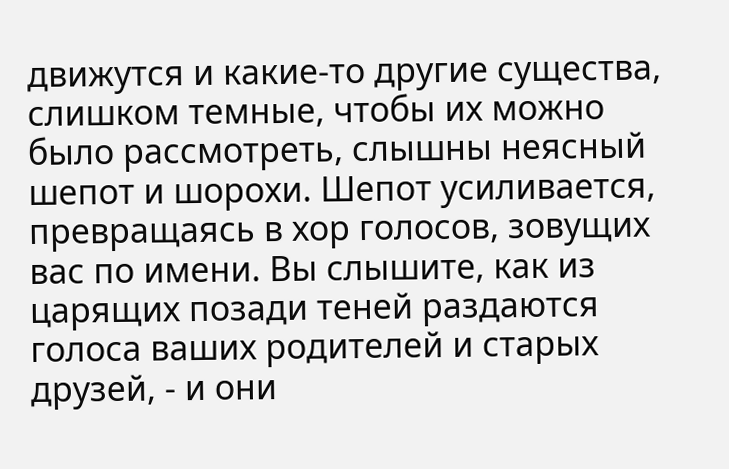движутся и какие-то другие существа, слишком темные, чтобы их можно было рассмотреть, слышны неясный шепот и шорохи. Шепот усиливается, превращаясь в хор голосов, зовущих вас по имени. Вы слышите, как из царящих позади теней раздаются голоса ваших родителей и старых друзей, - и они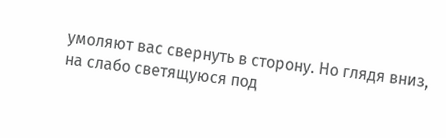умоляют вас свернуть в сторону. Но глядя вниз, на слабо светящуюся под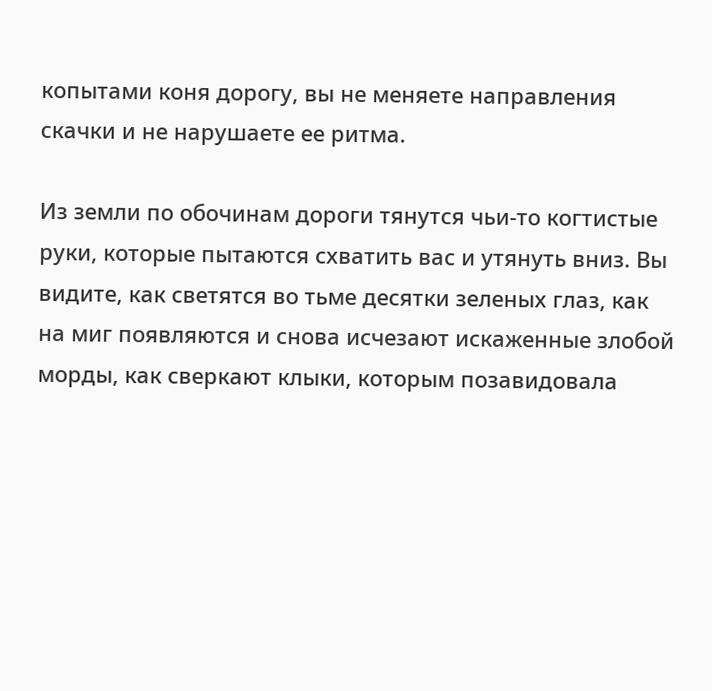копытами коня дорогу, вы не меняете направления скачки и не нарушаете ее ритма.

Из земли по обочинам дороги тянутся чьи-то когтистые руки, которые пытаются схватить вас и утянуть вниз. Вы видите, как светятся во тьме десятки зеленых глаз, как на миг появляются и снова исчезают искаженные злобой морды, как сверкают клыки, которым позавидовала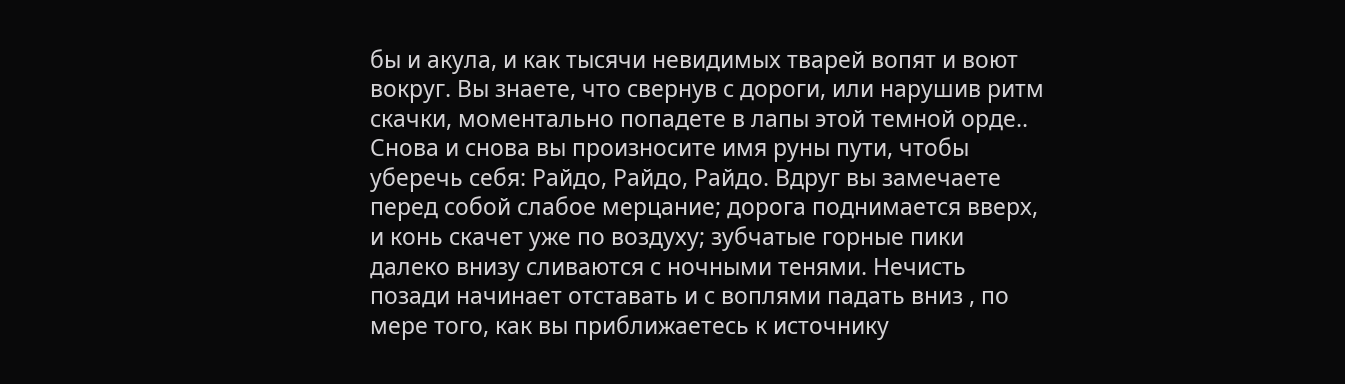бы и акула, и как тысячи невидимых тварей вопят и воют вокруг. Вы знаете, что свернув с дороги, или нарушив ритм скачки, моментально попадете в лапы этой темной орде.. Снова и снова вы произносите имя руны пути, чтобы уберечь себя: Райдо, Райдо, Райдо. Вдруг вы замечаете перед собой слабое мерцание; дорога поднимается вверх, и конь скачет уже по воздуху; зубчатые горные пики далеко внизу сливаются с ночными тенями. Нечисть позади начинает отставать и с воплями падать вниз , по мере того, как вы приближаетесь к источнику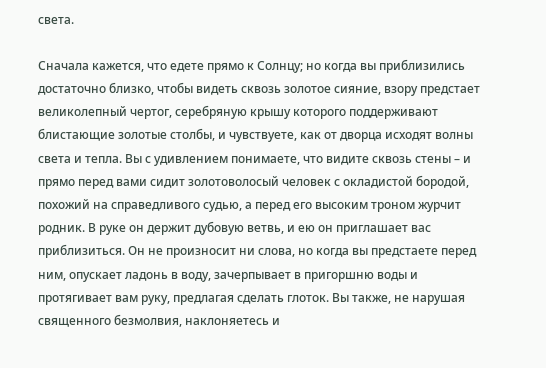света.

Сначала кажется, что едете прямо к Солнцу; но когда вы приблизились достаточно близко, чтобы видеть сквозь золотое сияние, взору предстает великолепный чертог, серебряную крышу которого поддерживают блистающие золотые столбы, и чувствуете, как от дворца исходят волны света и тепла. Вы с удивлением понимаете, что видите сквозь стены – и прямо перед вами сидит золотоволосый человек с окладистой бородой, похожий на справедливого судью, а перед его высоким троном журчит родник. В руке он держит дубовую ветвь, и ею он приглашает вас приблизиться. Он не произносит ни слова, но когда вы предстаете перед ним, опускает ладонь в воду, зачерпывает в пригоршню воды и протягивает вам руку, предлагая сделать глоток. Вы также, не нарушая священного безмолвия, наклоняетесь и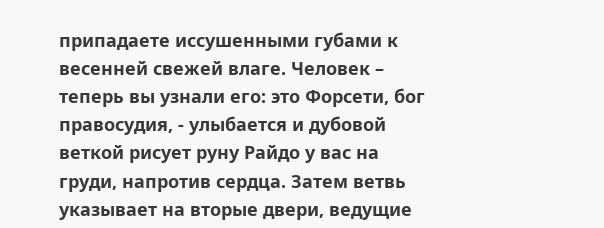припадаете иссушенными губами к весенней свежей влаге. Человек – теперь вы узнали его: это Форсети, бог правосудия, - улыбается и дубовой веткой рисует руну Райдо у вас на груди, напротив сердца. Затем ветвь указывает на вторые двери, ведущие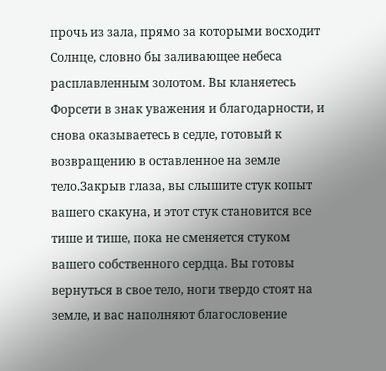прочь из зала, прямо за которыми восходит Солнце, словно бы заливающее небеса расплавленным золотом. Вы кланяетесь Форсети в знак уважения и благодарности, и снова оказываетесь в седле, готовый к возвращению в оставленное на земле тело.Закрыв глаза, вы слышите стук копыт вашего скакуна, и этот стук становится все тише и тише, пока не сменяется стуком вашего собственного сердца. Вы готовы вернуться в свое тело, ноги твердо стоят на земле, и вас наполняют благословение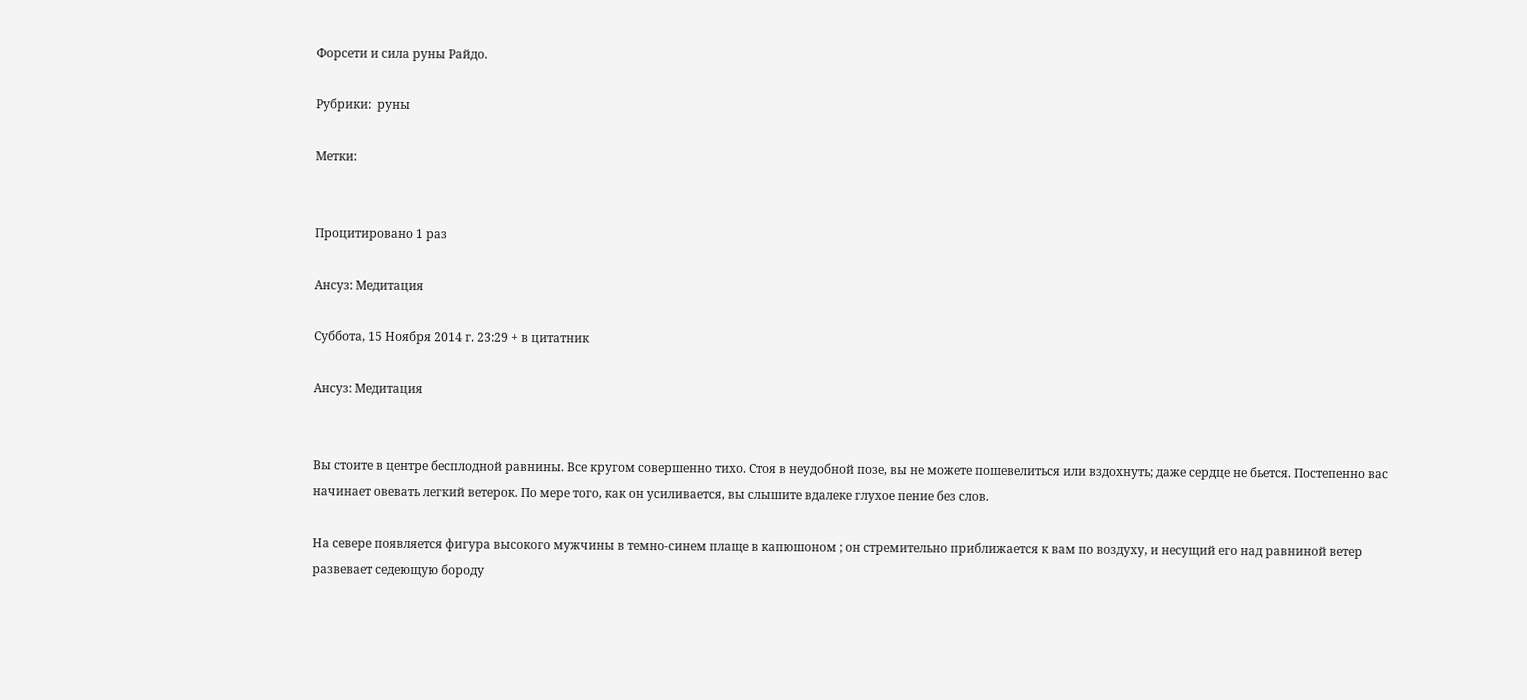Форсети и сила руны Райдо.

Рубрики:  руны

Метки:


Процитировано 1 раз

Ансуз: Медитация

Суббота, 15 Ноября 2014 г. 23:29 + в цитатник

Ансуз: Медитация


Вы стоите в центре бесплодной равнины. Все кругом совершенно тихо. Стоя в неудобной позе, вы не можете пошевелиться или вздохнуть; даже сердце не бьется. Постепенно вас начинает овевать легкий ветерок. По мере того, как он усиливается, вы слышите вдалеке глухое пение без слов.

На севере появляется фигура высокого мужчины в темно-синем плаще в капюшоном ; он стремительно приближается к вам по воздуху, и несущий его над равниной ветер развевает седеющую бороду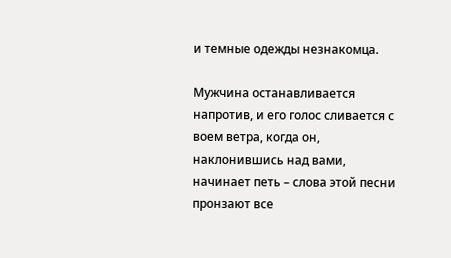и темные одежды незнакомца.

Мужчина останавливается напротив, и его голос сливается с воем ветра, когда он, наклонившись над вами, начинает петь – слова этой песни пронзают все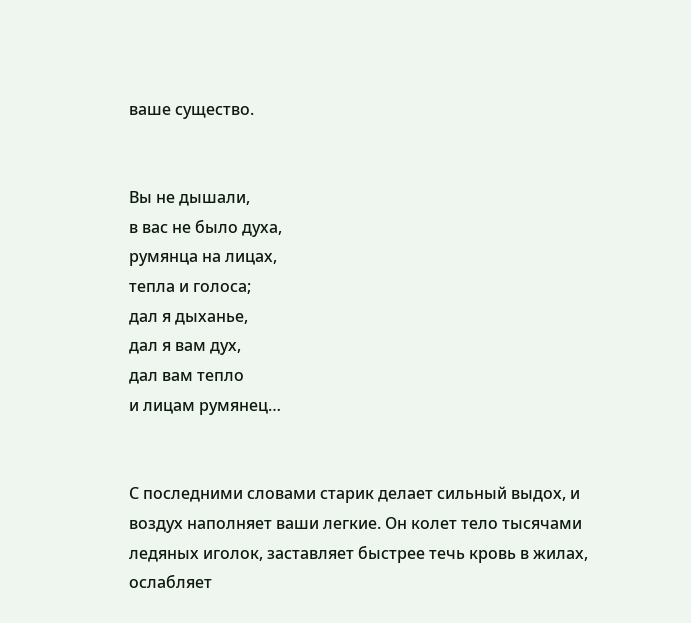ваше существо.


Вы не дышали,
в вас не было духа,
румянца на лицах,
тепла и голоса;
дал я дыханье,
дал я вам дух,
дал вам тепло
и лицам румянец…


С последними словами старик делает сильный выдох, и воздух наполняет ваши легкие. Он колет тело тысячами ледяных иголок, заставляет быстрее течь кровь в жилах, ослабляет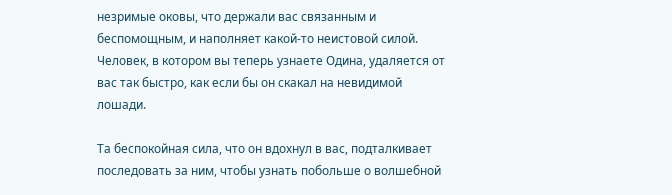незримые оковы, что держали вас связанным и беспомощным, и наполняет какой-то неистовой силой. Человек, в котором вы теперь узнаете Одина, удаляется от вас так быстро, как если бы он скакал на невидимой лошади.

Та беспокойная сила, что он вдохнул в вас, подталкивает последовать за ним, чтобы узнать побольше о волшебной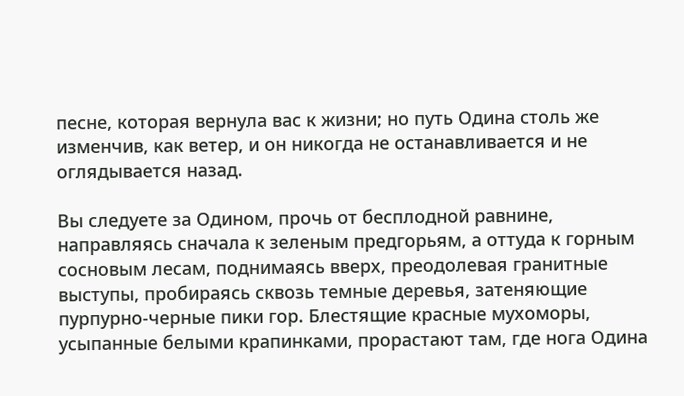песне, которая вернула вас к жизни; но путь Одина столь же изменчив, как ветер, и он никогда не останавливается и не оглядывается назад.

Вы следуете за Одином, прочь от бесплодной равнине, направляясь сначала к зеленым предгорьям, а оттуда к горным сосновым лесам, поднимаясь вверх, преодолевая гранитные выступы, пробираясь сквозь темные деревья, затеняющие пурпурно-черные пики гор. Блестящие красные мухоморы, усыпанные белыми крапинками, прорастают там, где нога Одина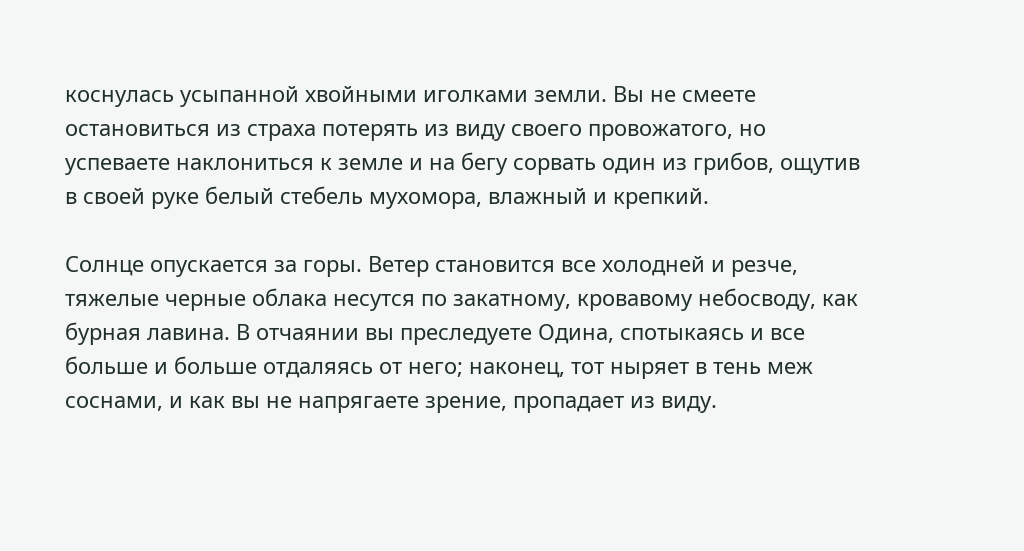коснулась усыпанной хвойными иголками земли. Вы не смеете остановиться из страха потерять из виду своего провожатого, но успеваете наклониться к земле и на бегу сорвать один из грибов, ощутив в своей руке белый стебель мухомора, влажный и крепкий.

Солнце опускается за горы. Ветер становится все холодней и резче, тяжелые черные облака несутся по закатному, кровавому небосводу, как бурная лавина. В отчаянии вы преследуете Одина, спотыкаясь и все больше и больше отдаляясь от него; наконец, тот ныряет в тень меж соснами, и как вы не напрягаете зрение, пропадает из виду.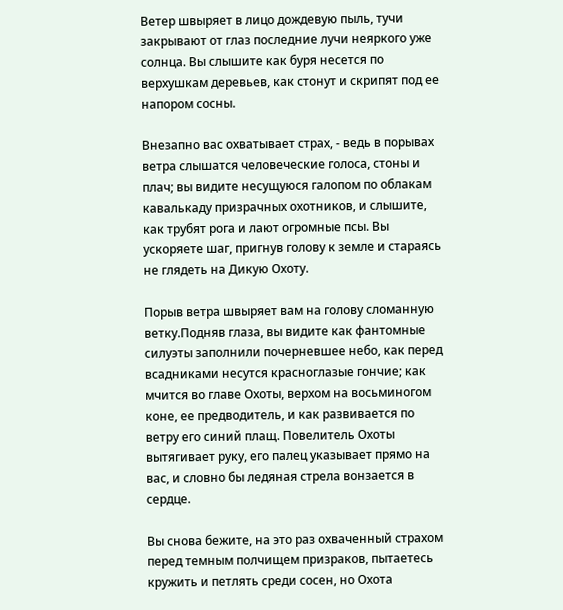Ветер швыряет в лицо дождевую пыль, тучи закрывают от глаз последние лучи неяркого уже солнца. Вы слышите как буря несется по верхушкам деревьев, как стонут и скрипят под ее напором сосны.

Внезапно вас охватывает страх, - ведь в порывах ветра слышатся человеческие голоса, стоны и плач; вы видите несущуюся галопом по облакам кавалькаду призрачных охотников, и слышите, как трубят рога и лают огромные псы. Вы ускоряете шаг, пригнув голову к земле и стараясь не глядеть на Дикую Охоту.

Порыв ветра швыряет вам на голову сломанную ветку.Подняв глаза, вы видите как фантомные силуэты заполнили почерневшее небо, как перед всадниками несутся красноглазые гончие; как мчится во главе Охоты, верхом на восьминогом коне, ее предводитель, и как развивается по ветру его синий плащ. Повелитель Охоты вытягивает руку, его палец указывает прямо на вас, и словно бы ледяная стрела вонзается в сердце.

Вы снова бежите, на это раз охваченный страхом перед темным полчищем призраков, пытаетесь кружить и петлять среди сосен, но Охота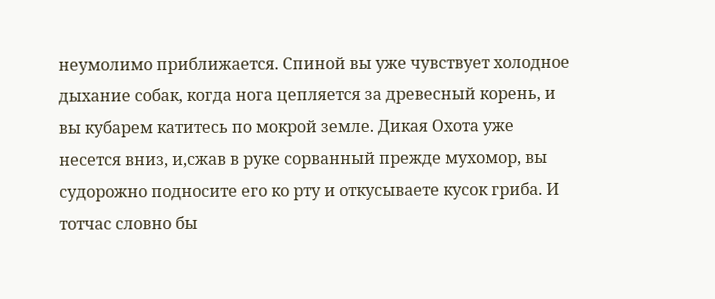неумолимо приближается. Спиной вы уже чувствует холодное дыхание собак, когда нога цепляется за древесный корень, и вы кубарем катитесь по мокрой земле. Дикая Охота уже несется вниз, и,сжав в руке сорванный прежде мухомор, вы судорожно подносите его ко рту и откусываете кусок гриба. И тотчас словно бы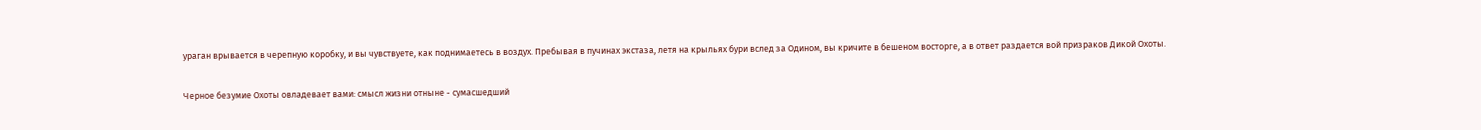ураган врывается в черепную коробку, и вы чувствуете, как поднимаетесь в воздух. Пребывая в пучинах экстаза, летя на крыльях бури вслед за Одином, вы кричите в бешеном восторге, а в ответ раздается вой призраков Дикой Охоты.

Черное безумие Охоты овладевает вами: смысл жизни отныне - сумасшедший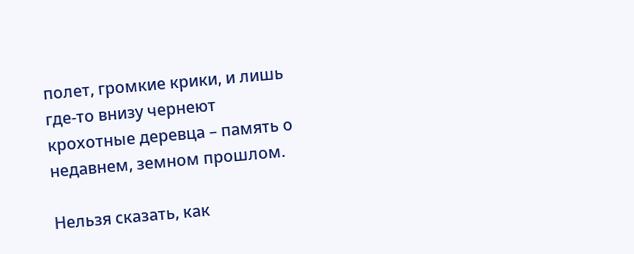полет, громкие крики, и лишь где-то внизу чернеют крохотные деревца – память о недавнем, земном прошлом.

Нельзя сказать, как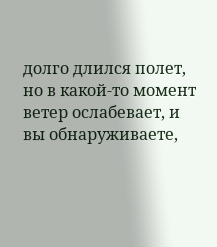долго длился полет, но в какой-то момент ветер ослабевает, и вы обнаруживаете,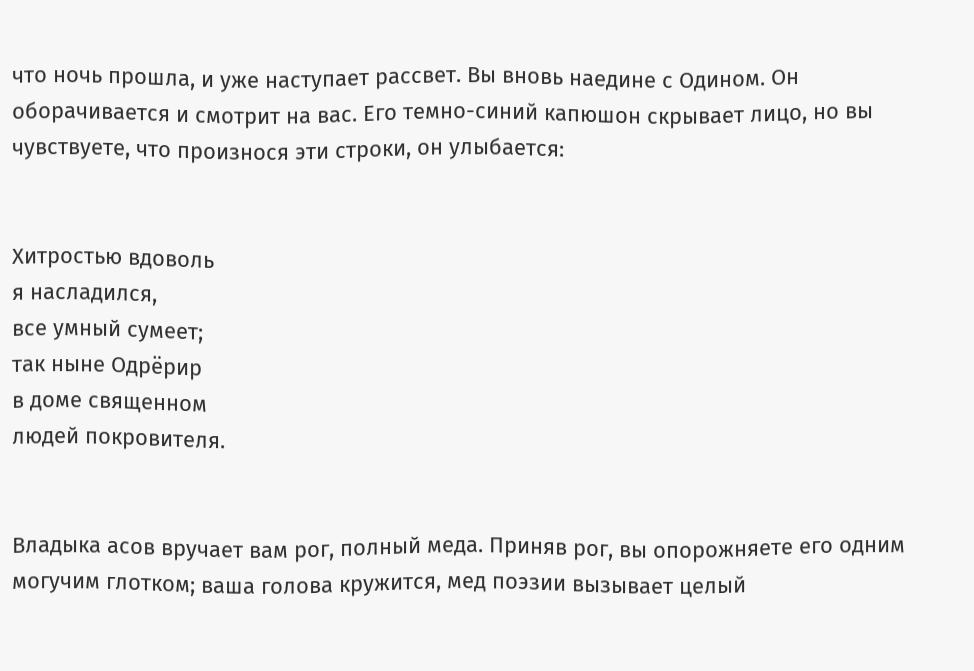что ночь прошла, и уже наступает рассвет. Вы вновь наедине с Одином. Он оборачивается и смотрит на вас. Его темно-синий капюшон скрывает лицо, но вы чувствуете, что произнося эти строки, он улыбается:


Хитростью вдоволь
я насладился,
все умный сумеет;
так ныне Одрёрир
в доме священном
людей покровителя.


Владыка асов вручает вам рог, полный меда. Приняв рог, вы опорожняете его одним могучим глотком; ваша голова кружится, мед поэзии вызывает целый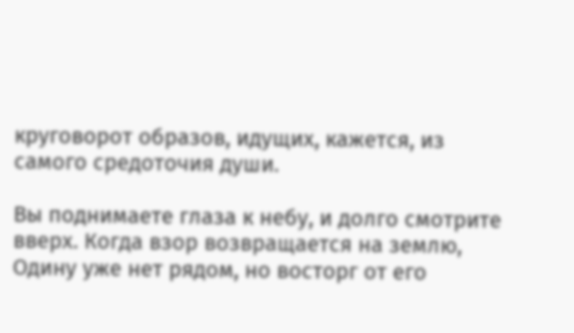круговорот образов, идущих, кажется, из самого средоточия души.

Вы поднимаете глаза к небу, и долго смотрите вверх. Когда взор возвращается на землю, Одину уже нет рядом, но восторг от его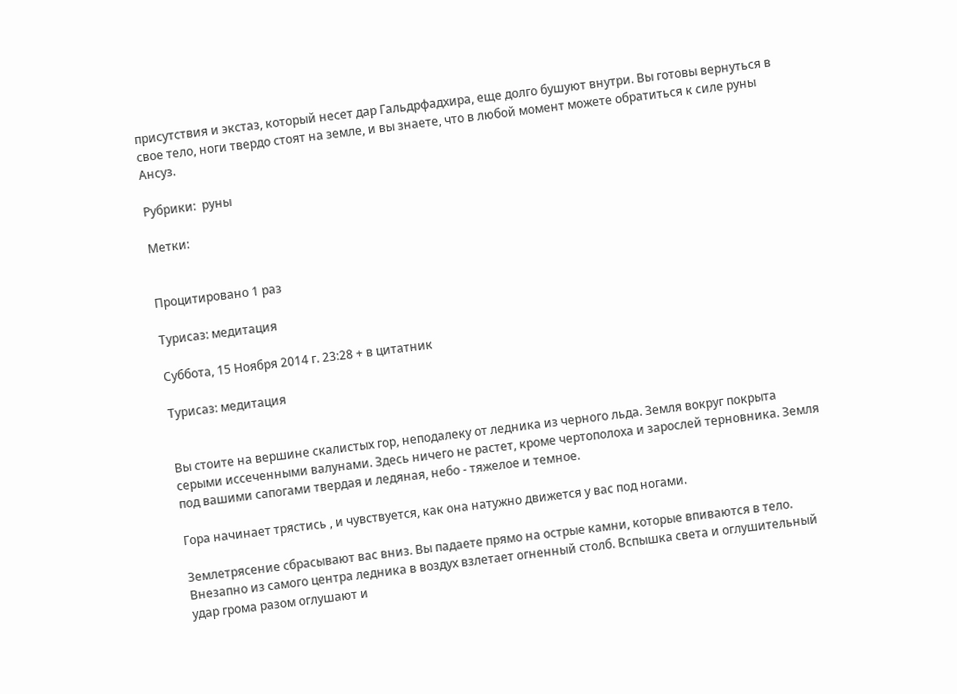присутствия и экстаз, который несет дар Гальдрфадхира, еще долго бушуют внутри. Вы готовы вернуться в свое тело, ноги твердо стоят на земле, и вы знаете, что в любой момент можете обратиться к силе руны Ансуз.

Рубрики:  руны

Метки:


Процитировано 1 раз

Турисаз: медитация

Суббота, 15 Ноября 2014 г. 23:28 + в цитатник

Турисаз: медитация


Вы стоите на вершине скалистых гор, неподалеку от ледника из черного льда. Земля вокруг покрыта серыми иссеченными валунами. Здесь ничего не растет, кроме чертополоха и зарослей терновника. Земля под вашими сапогами твердая и ледяная, небо - тяжелое и темное.

Гора начинает трястись , и чувствуется, как она натужно движется у вас под ногами.

Землетрясение сбрасывают вас вниз. Вы падаете прямо на острые камни, которые впиваются в тело. Внезапно из самого центра ледника в воздух взлетает огненный столб. Вспышка света и оглушительный удар грома разом оглушают и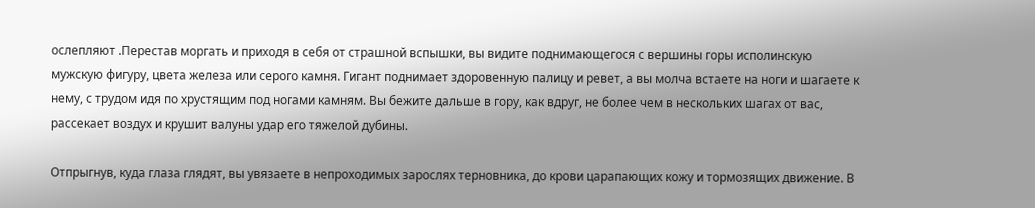ослепляют .Перестав моргать и приходя в себя от страшной вспышки, вы видите поднимающегося с вершины горы исполинскую мужскую фигуру, цвета железа или серого камня. Гигант поднимает здоровенную палицу и ревет, а вы молча встаете на ноги и шагаете к нему, с трудом идя по хрустящим под ногами камням. Вы бежите дальше в гору, как вдруг, не более чем в нескольких шагах от вас, рассекает воздух и крушит валуны удар его тяжелой дубины.

Отпрыгнув, куда глаза глядят, вы увязаете в непроходимых зарослях терновника, до крови царапающих кожу и тормозящих движение. В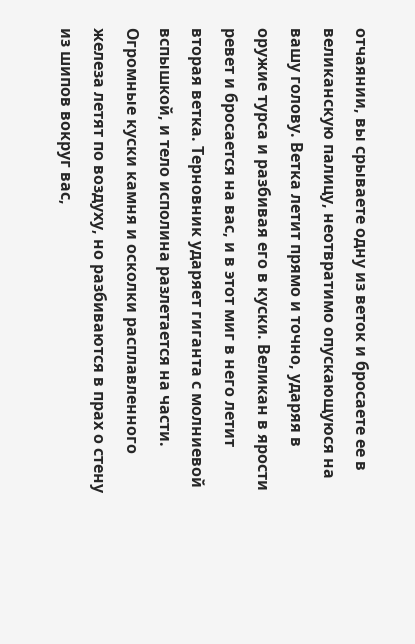отчаянии, вы срываете одну из веток и бросаете ее в великанскую палицу, неотвратимо опускающуюся на вашу голову. Ветка летит прямо и точно, ударяя в оружие турса и разбивая его в куски. Великан в ярости ревет и бросается на вас, и в этот миг в него летит вторая ветка. Терновник ударяет гиганта с молниевой вспышкой, и тело исполина разлетается на части. Огромные куски камня и осколки расплавленного железа летят по воздуху, но разбиваются в прах о стену из шипов вокруг вас,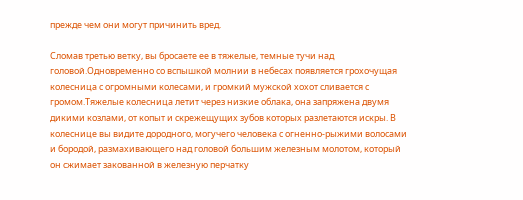прежде чем они могут причинить вред.

Сломав третью ветку, вы бросаете ее в тяжелые, темные тучи над головой.Одновременно со вспышкой молнии в небесах появляется грохочущая колесница с огромными колесами, и громкий мужской хохот сливается с громом.Тяжелые колесница летит через низкие облака, она запряжена двумя дикими козлами, от копыт и скрежещущих зубов которых разлетаются искры. В колеснице вы видите дородного, могучего человека с огненно-рыжими волосами и бородой, размахивающего над головой большим железным молотом, который он сжимает закованной в железную перчатку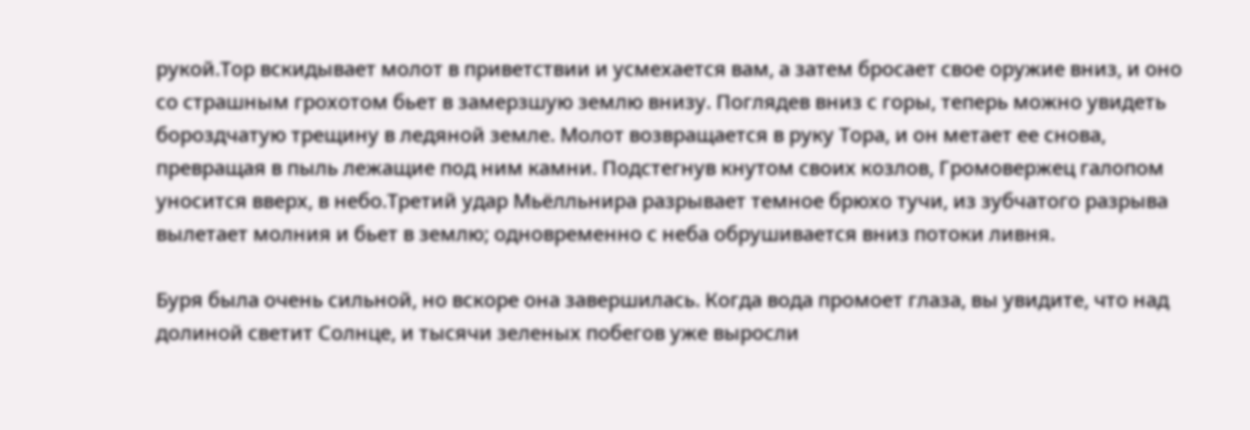рукой.Тор вскидывает молот в приветствии и усмехается вам, а затем бросает свое оружие вниз, и оно со страшным грохотом бьет в замерзшую землю внизу. Поглядев вниз с горы, теперь можно увидеть бороздчатую трещину в ледяной земле. Молот возвращается в руку Тора, и он метает ее снова, превращая в пыль лежащие под ним камни. Подстегнув кнутом своих козлов, Громовержец галопом уносится вверх, в небо.Третий удар Мьёлльнира разрывает темное брюхо тучи, из зубчатого разрыва вылетает молния и бьет в землю; одновременно с неба обрушивается вниз потоки ливня.

Буря была очень сильной, но вскоре она завершилась. Когда вода промоет глаза, вы увидите, что над долиной светит Солнце, и тысячи зеленых побегов уже выросли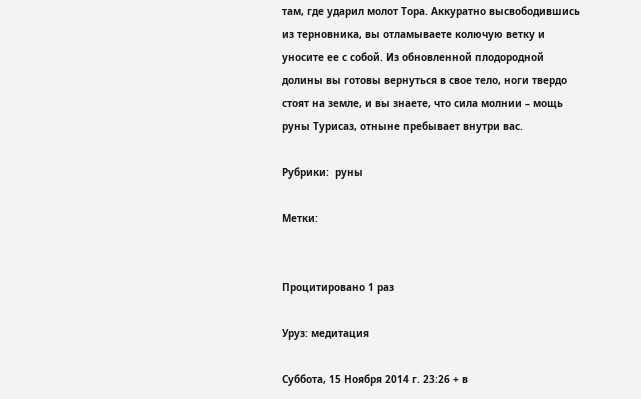там, где ударил молот Тора. Аккуратно высвободившись из терновника, вы отламываете колючую ветку и уносите ее с собой. Из обновленной плодородной долины вы готовы вернуться в свое тело, ноги твердо стоят на земле, и вы знаете, что сила молнии – мощь руны Турисаз, отныне пребывает внутри вас.

Рубрики:  руны

Метки:


Процитировано 1 раз

Уруз: медитация

Суббота, 15 Ноября 2014 г. 23:26 + в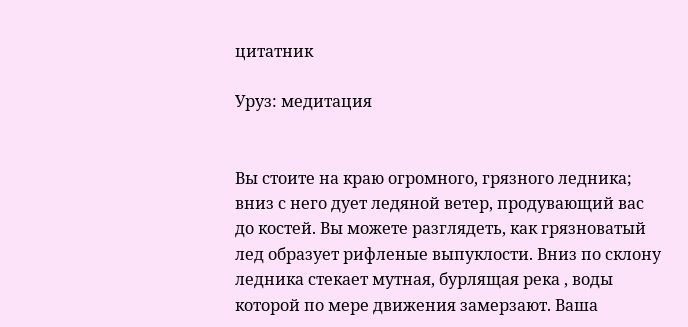цитатник

Уруз: медитация


Вы стоите на краю огромного, грязного ледника; вниз с него дует ледяной ветер, продувающий вас до костей. Вы можете разглядеть, как грязноватый лед образует рифленые выпуклости. Вниз по склону ледника стекает мутная, бурлящая река , воды которой по мере движения замерзают. Ваша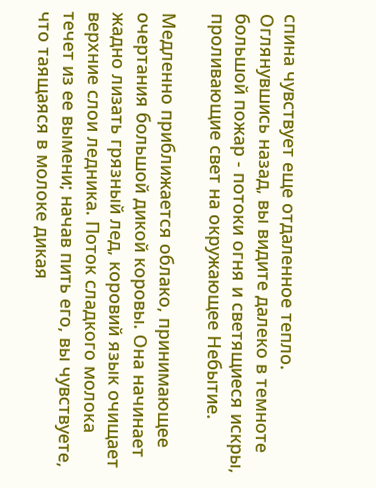спина чувствует еще отдаленное тепло. Оглянувшись назад, вы видите далеко в темноте большой пожар - потоки огня и светящиеся искры, проливающие свет на окружающее Небытие.

Медленно приближается облако, принимающее очертания большой дикой коровы. Она начинает жадно лизать грязный лед, коровий язык очищает верхние слои ледника. Поток сладкого молока течет из ее вымени; начав пить его, вы чувствуете, что таящаяся в молоке дикая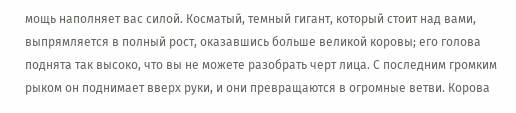мощь наполняет вас силой. Косматый, темный гигант, который стоит над вами, выпрямляется в полный рост, оказавшись больше великой коровы; его голова поднята так высоко, что вы не можете разобрать черт лица. С последним громким рыком он поднимает вверх руки, и они превращаются в огромные ветви. Корова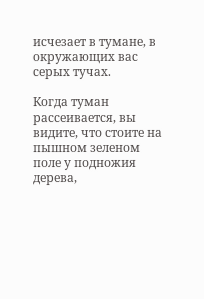исчезает в тумане, в окружающих вас серых тучах.

Когда туман рассеивается, вы видите, что стоите на пышном зеленом поле у подножия дерева,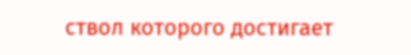ствол которого достигает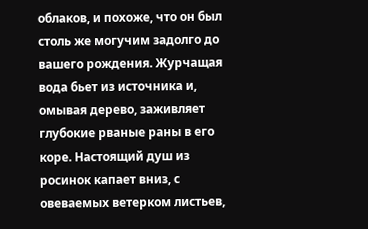облаков, и похоже, что он был столь же могучим задолго до вашего рождения. Журчащая вода бьет из источника и, омывая дерево, заживляет глубокие рваные раны в его коре. Настоящий душ из росинок капает вниз, с овеваемых ветерком листьев,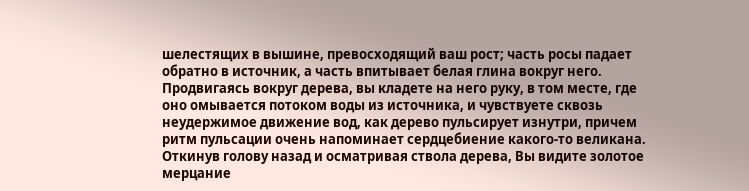шелестящих в вышине, превосходящий ваш рост; часть росы падает обратно в источник, а часть впитывает белая глина вокруг него. Продвигаясь вокруг дерева, вы кладете на него руку, в том месте, где оно омывается потоком воды из источника, и чувствуете сквозь неудержимое движение вод, как дерево пульсирует изнутри, причем ритм пульсации очень напоминает сердцебиение какого-то великана. Откинув голову назад и осматривая ствола дерева, Вы видите золотое мерцание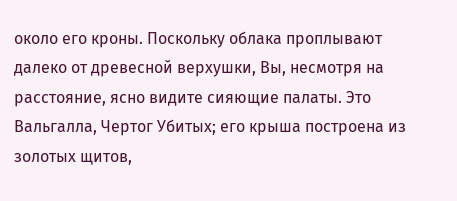около его кроны. Поскольку облака проплывают далеко от древесной верхушки, Вы, несмотря на расстояние, ясно видите сияющие палаты. Это Вальгалла, Чертог Убитых; его крыша построена из золотых щитов,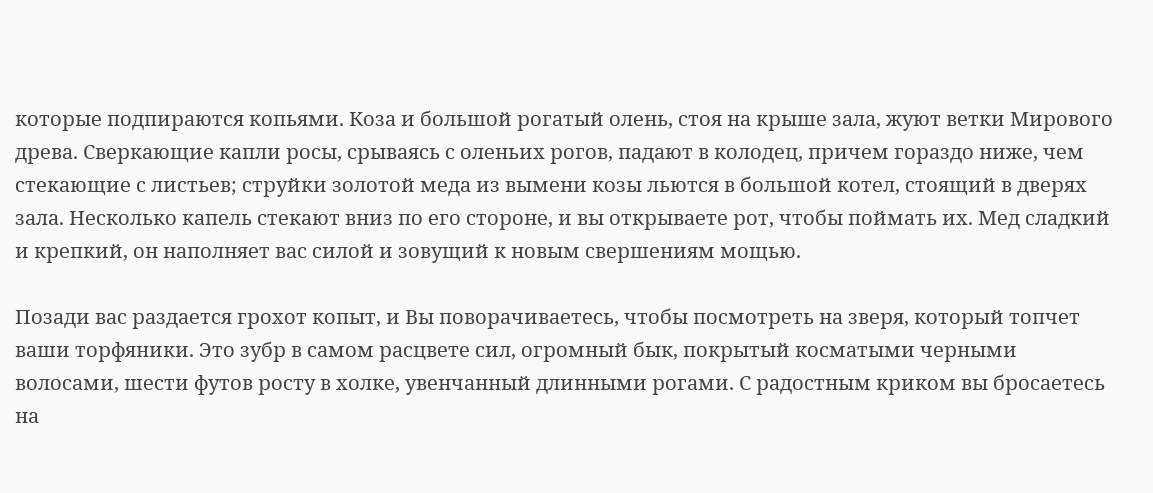которые подпираются копьями. Коза и большой рогатый олень, стоя на крыше зала, жуют ветки Мирового древа. Сверкающие капли росы, срываясь с оленьих рогов, падают в колодец, причем гораздо ниже, чем стекающие с листьев; струйки золотой меда из вымени козы льются в большой котел, стоящий в дверях зала. Несколько капель стекают вниз по его стороне, и вы открываете рот, чтобы поймать их. Мед сладкий и крепкий, он наполняет вас силой и зовущий к новым свершениям мощью.

Позади вас раздается грохот копыт, и Вы поворачиваетесь, чтобы посмотреть на зверя, который топчет ваши торфяники. Это зубр в самом расцвете сил, огромный бык, покрытый косматыми черными волосами, шести футов росту в холке, увенчанный длинными рогами. С радостным криком вы бросаетесь на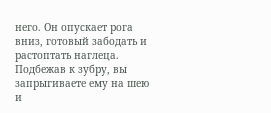него. Он опускает рога вниз, готовый забодать и растоптать наглеца. Подбежав к зубру, вы запрыгиваете ему на шею и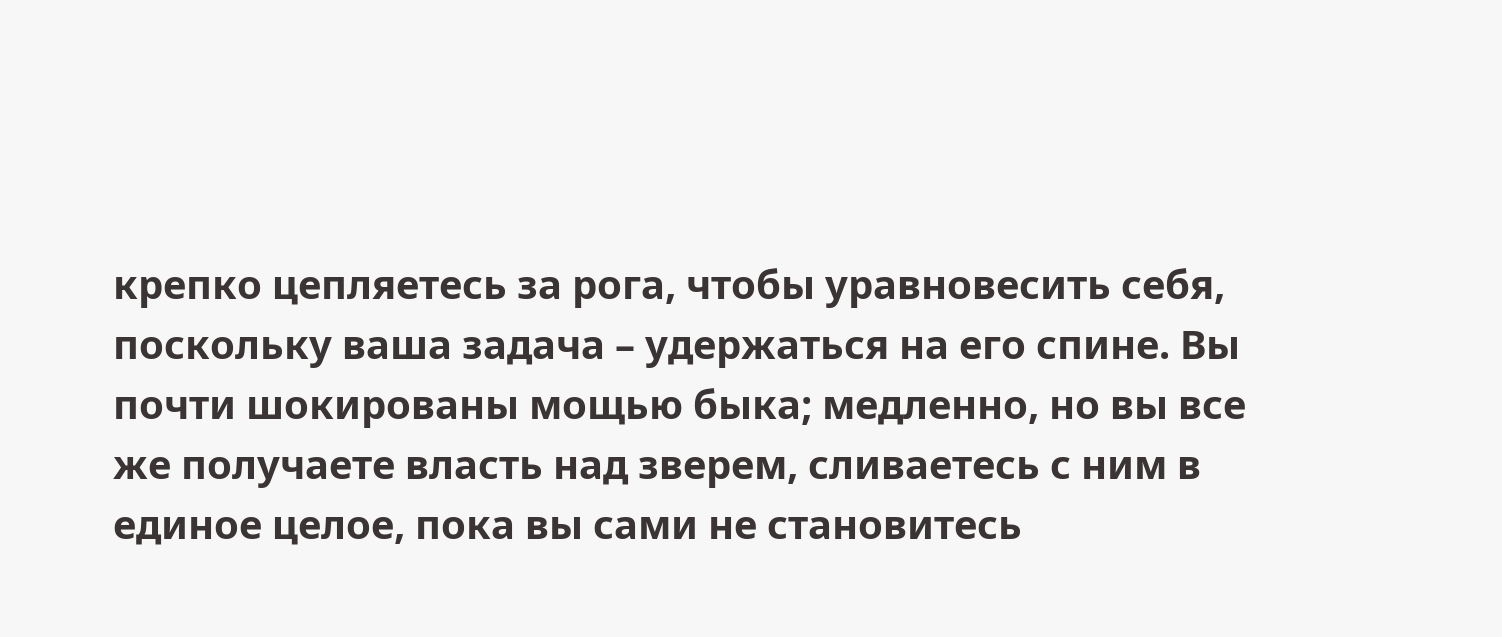крепко цепляетесь за рога, чтобы уравновесить себя, поскольку ваша задача – удержаться на его спине. Вы почти шокированы мощью быка; медленно, но вы все же получаете власть над зверем, сливаетесь с ним в единое целое, пока вы сами не становитесь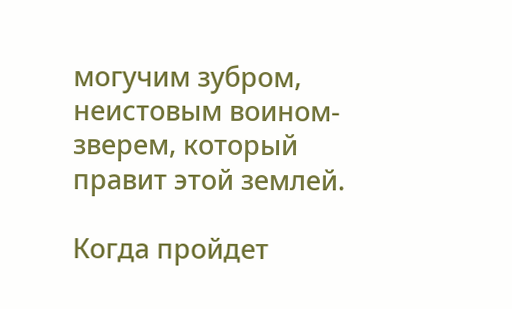могучим зубром, неистовым воином-зверем, который правит этой землей.

Когда пройдет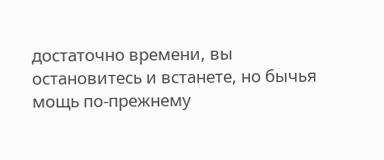достаточно времени, вы остановитесь и встанете, но бычья мощь по-прежнему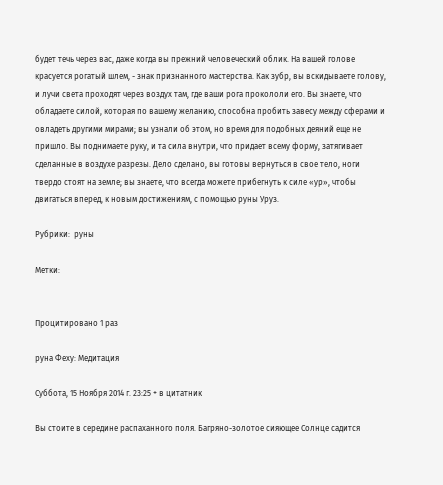будет течь через вас, даже когда вы прежний человеческий облик. На вашей голове красуется рогатый шлем, - знак признанного мастерства. Как зубр, вы вскидываете голову, и лучи света проходят через воздух там, где ваши рога прокололи его. Вы знаете, что обладаете силой, которая по вашему желанию, способна пробить завесу между сферами и овладеть другими мирами; вы узнали об этом, но время для подобных деяний еще не пришло. Вы поднимаете руку, и та сила внутри, что придает всему форму, затягивает сделанные в воздухе разрезы. Дело сделано, вы готовы вернуться в свое тело, ноги твердо стоят на земле; вы знаете, что всегда можете прибегнуть к силе «ур», чтобы двигаться вперед, к новым достижениям, с помощью руны Уруз.

Рубрики:  руны

Метки:


Процитировано 1 раз

руна Феху: Медитация

Суббота, 15 Ноября 2014 г. 23:25 + в цитатник

Вы стоите в середине распаханного поля. Багряно-золотое сияющее Солнце садится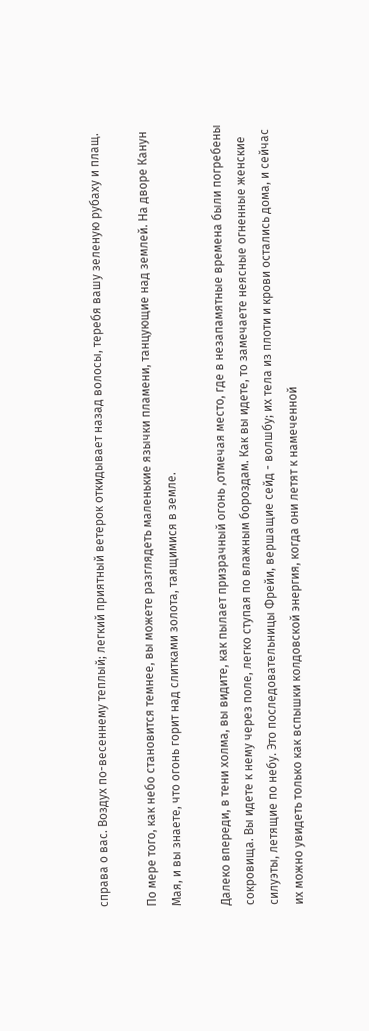справа о вас. Воздух по-весеннему теплый; легкий приятный ветерок откидывает назад волосы, теребя вашу зеленую рубаху и плащ.

По мере того, как небо становится темнее, вы можете разглядеть маленькие язычки пламени, танцующие над землей. На дворе Канун Мая, и вы знаете, что огонь горит над слитками золота, таящимися в земле.

Далеко впереди, в тени холма, вы видите, как пылает призрачный огонь ,отмечая место, где в незапамятные времена были погребены сокровища. Вы идете к нему через поле, легко ступая по влажным бороздам. Как вы идете, то замечаете неясные огненные женские силуэты, летящие по небу. Это последовательницы Фрейи, вершащие сейд - волшбу; их тела из плоти и крови остались дома, и сейчас их можно увидеть только как вспышки колдовской энергия, когда они летят к намеченной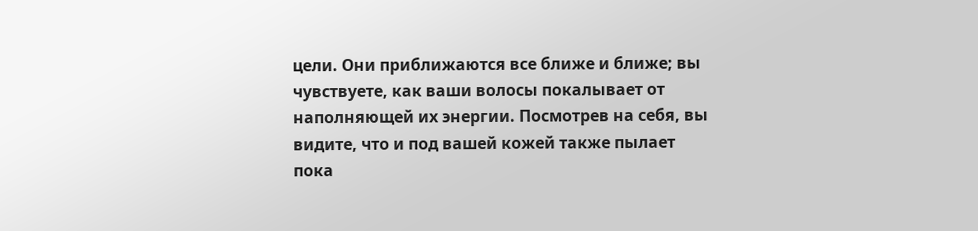цели. Они приближаются все ближе и ближе; вы чувствуете, как ваши волосы покалывает от наполняющей их энергии. Посмотрев на себя, вы видите, что и под вашей кожей также пылает пока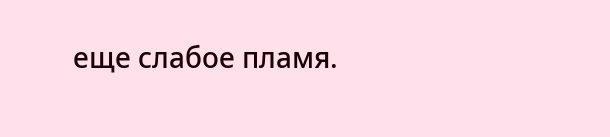еще слабое пламя.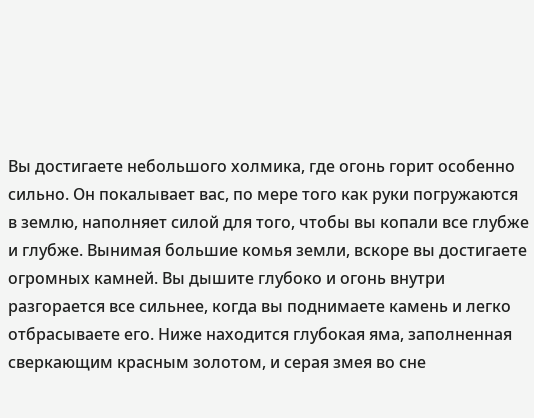Вы достигаете небольшого холмика, где огонь горит особенно сильно. Он покалывает вас, по мере того как руки погружаются в землю, наполняет силой для того, чтобы вы копали все глубже и глубже. Вынимая большие комья земли, вскоре вы достигаете огромных камней. Вы дышите глубоко и огонь внутри разгорается все сильнее, когда вы поднимаете камень и легко отбрасываете его. Ниже находится глубокая яма, заполненная сверкающим красным золотом, и серая змея во сне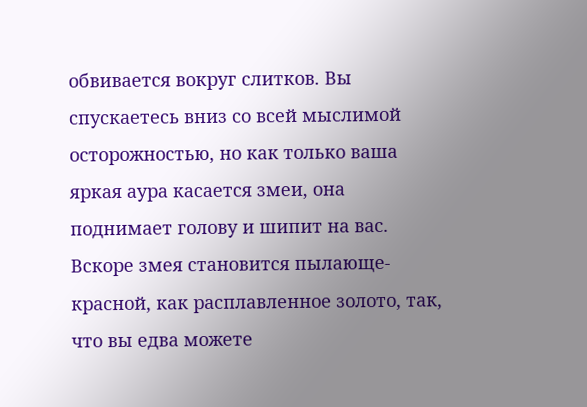обвивается вокруг слитков. Вы спускаетесь вниз со всей мыслимой осторожностью, но как только ваша яркая аура касается змеи, она поднимает голову и шипит на вас. Вскоре змея становится пылающе-красной, как расплавленное золото, так, что вы едва можете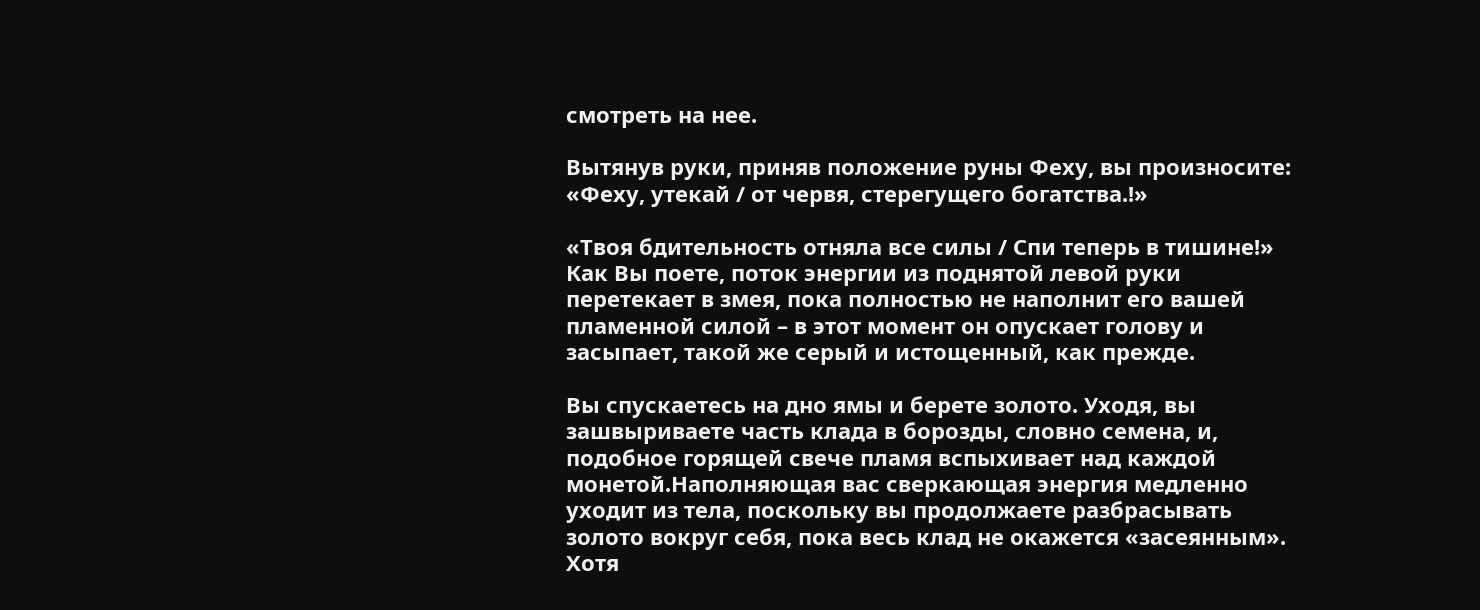смотреть на нее.

Вытянув руки, приняв положение руны Феху, вы произносите: «Феху, утекай / от червя, стерегущего богатства.!»

«Твоя бдительность отняла все силы / Спи теперь в тишине!» Как Вы поете, поток энергии из поднятой левой руки перетекает в змея, пока полностью не наполнит его вашей пламенной силой – в этот момент он опускает голову и засыпает, такой же серый и истощенный, как прежде.

Вы спускаетесь на дно ямы и берете золото. Уходя, вы зашвыриваете часть клада в борозды, словно семена, и, подобное горящей свече пламя вспыхивает над каждой монетой.Наполняющая вас сверкающая энергия медленно уходит из тела, поскольку вы продолжаете разбрасывать золото вокруг себя, пока весь клад не окажется «засеянным». Хотя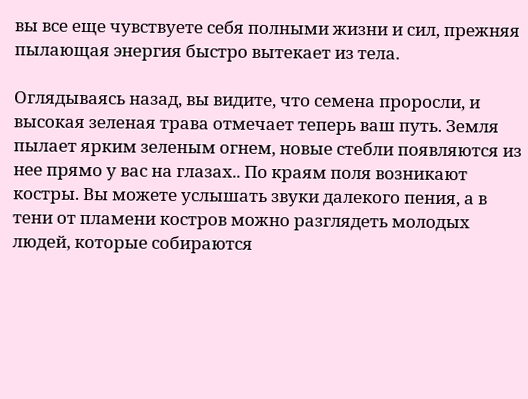вы все еще чувствуете себя полными жизни и сил, прежняя пылающая энергия быстро вытекает из тела.

Оглядываясь назад, вы видите, что семена проросли, и высокая зеленая трава отмечает теперь ваш путь. Земля пылает ярким зеленым огнем, новые стебли появляются из нее прямо у вас на глазах.. По краям поля возникают костры. Вы можете услышать звуки далекого пения, а в тени от пламени костров можно разглядеть молодых людей, которые собираются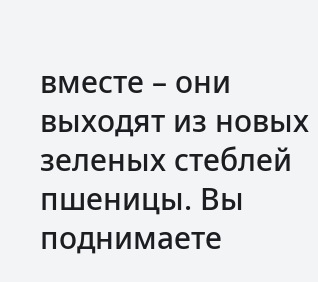вместе – они выходят из новых зеленых стеблей пшеницы. Вы поднимаете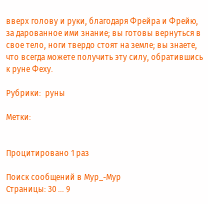вверх голову и руки, благодаря Фрейра и Фрейю, за дарованное ими знание; вы готовы вернуться в свое тело, ноги твердо стоят на земле; вы знаете, что всегда можете получить эту силу, обратившись к руне Феху.

Рубрики:  руны

Метки:


Процитировано 1 раз

Поиск сообщений в Мур_-Мур
Страницы: 30 ... 9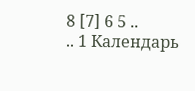8 [7] 6 5 ..
.. 1 Календарь